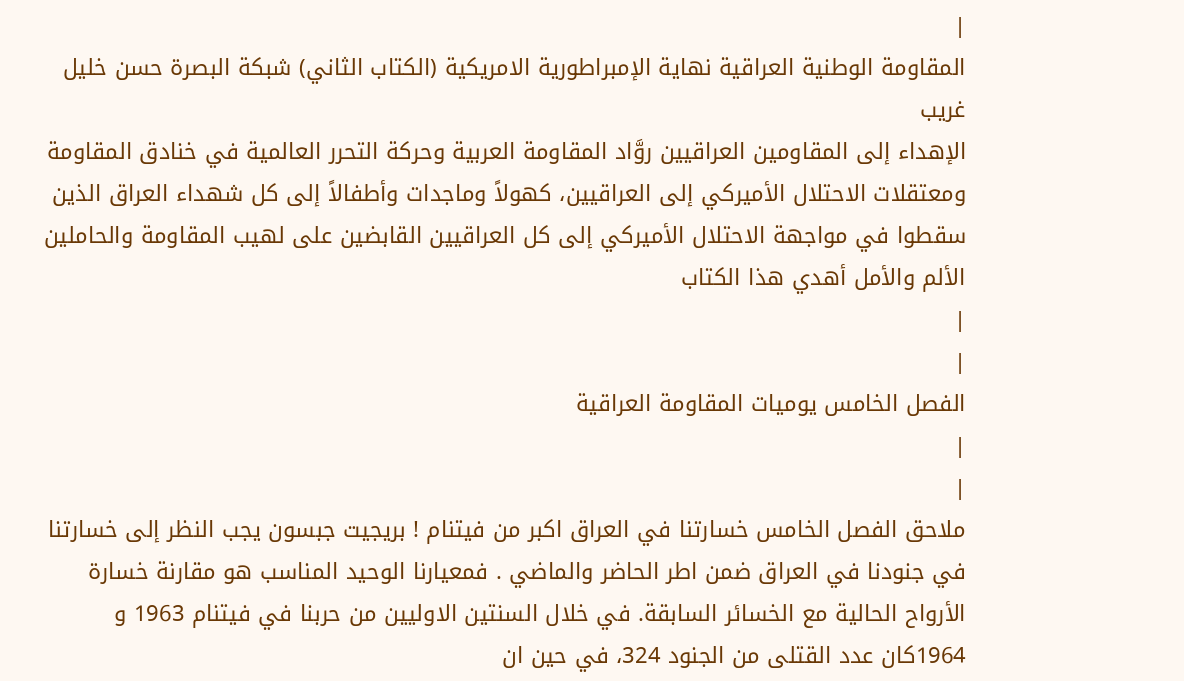|
المقاومة الوطنية العراقية نهاية الإمبراطورية الامريكية (الكتاب الثاني) شبكة البصرة حسن خليل غريب
الإهداء إلى المقاومين العراقيين روَّاد المقاومة العربية وحركة التحرر العالمية في خنادق المقاومة ومعتقلات الاحتلال الأميركي إلى العراقيين، كهولاً وماجدات وأطفالاً إلى كل شهداء العراق الذين سقطوا في مواجهة الاحتلال الأميركي إلى كل العراقيين القابضين على لهيب المقاومة والحاملين الألم والأمل أهدي هذا الكتاب
|
|
الفصل الخامس يوميات المقاومة العراقية
|
|
ملاحق الفصل الخامس خسارتنا في العراق اكبر من فيتنام ! بريجيت جبسون يجب النظر إلى خسارتنا في جنودنا في العراق ضمن اطر الحاضر والماضي . فمعيارنا الوحيد المناسب هو مقارنة خسارة الأرواح الحالية مع الخسائر السابقة. في خلال السنتين الاوليين من حربنا في فيتنام 1963 و 1964كان عدد القتلى من الجنود 324، في حين ان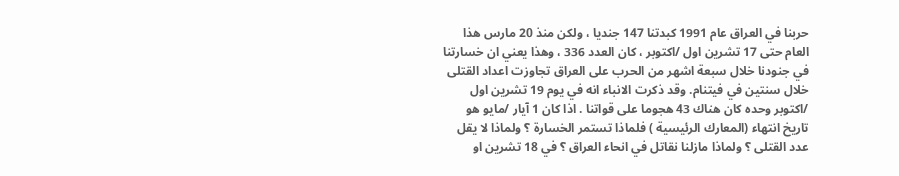حربنا في العراق عام 1991 كبدتنا 147 جنديا ، ولكن منذ 20 مارس هذا العام حتى 17 تشرين اول /اكتوبر ، كان العدد 336 ، وهذا يعني ان خسارتنا في جنودنا خلال سبعة اشهر من الحرب على العراق تجاوزت اعداد القتلى خلال سنتين في فيتنام. وقد ذكرت الانباء انه في يوم 19 تشرين اول /اكتوبر وحده كان هناك 43 هجوما على قواتنا . اذا كان 1 آيار /مايو هو تاريخ انتهاء (المعارك الرئيسية ) فلماذا تستمر الخسارة ؟ ولماذا لا يقل عدد القتلى ؟ ولماذا مازلنا نقاتل في انحاء العراق ؟ في 18 تشرين او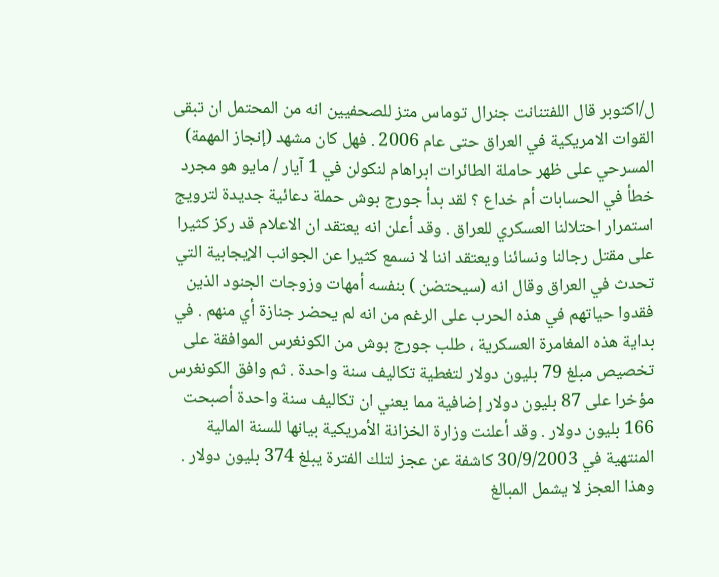ل/اكتوبر قال اللفتنانت جنرال توماس متز للصحفيين انه من المحتمل ان تبقى القوات الامريكية في العراق حتى عام 2006 . فهل كان مشهد (إنجاز المهمة) المسرحي على ظهر حاملة الطائرات ابراهام لنكولن في 1 آيار / مايو هو مجرد خطأ في الحسابات أم خداع ؟ لقد بدأ جورج بوش حملة دعائية جديدة لترويج استمرار احتلالنا العسكري للعراق . وقد أعلن انه يعتقد ان الاعلام قد ركز كثيرا على مقتل رجالنا ونسائنا ويعتقد اننا لا نسمع كثيرا عن الجوانب الإيجابية التي تحدث في العراق وقال انه (سيحتضن ) بنفسه أمهات وزوجات الجنود الذين فقدوا حياتهم في هذه الحرب على الرغم من انه لم يحضر جنازة أي منهم . في بداية هذه المغامرة العسكرية ، طلب جورج بوش من الكونغرس الموافقة على تخصيص مبلغ 79 بليون دولار لتغطية تكاليف سنة واحدة . ثم وافق الكونغرس مؤخرا على 87 بليون دولار إضافية مما يعني ان تكاليف سنة واحدة أصبحت 166 بليون دولار . وقد أعلنت وزارة الخزانة الأمريكية بيانها للسنة المالية المنتهية في 30/9/2003 كاشفة عن عجز لتلك الفترة يبلغ 374 بليون دولار . وهذا العجز لا يشمل المبالغ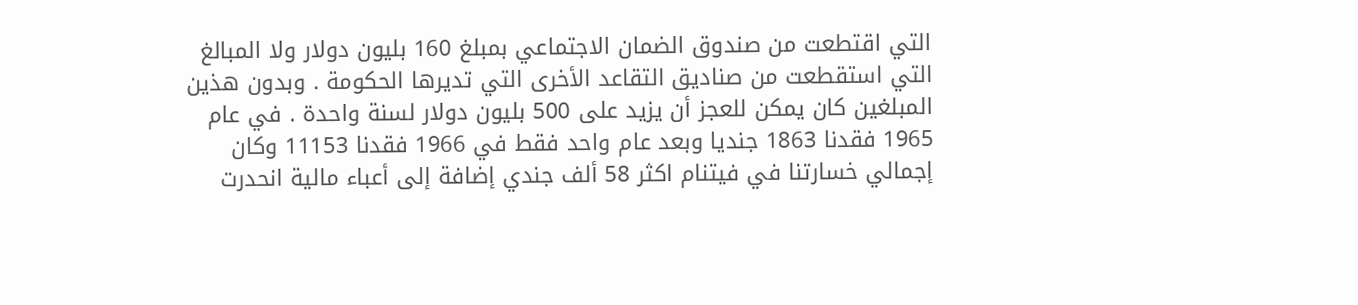التي اقتطعت من صندوق الضمان الاجتماعي بمبلغ 160 بليون دولار ولا المبالغ التي استقطعت من صناديق التقاعد الأخرى التي تديرها الحكومة . وبدون هذين المبلغين كان يمكن للعجز أن يزيد على 500 بليون دولار لسنة واحدة . في عام 1965 فقدنا 1863 جنديا وبعد عام واحد فقط في 1966 فقدنا 11153 وكان إجمالي خسارتنا في فيتنام اكثر 58 ألف جندي إضافة إلى أعباء مالية انحدرت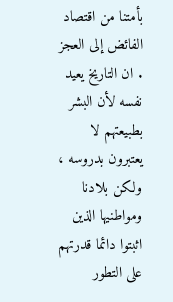بأمتنا من اقتصاد الفائض إلى العجز . ان التاريخ يعيد نفسه لأن البشر بطبيعتهم لا يعتبرون بدروسه ، ولكن بلادنا ومواطنيها الذين اثبتوا دائما قدرتهم على التطور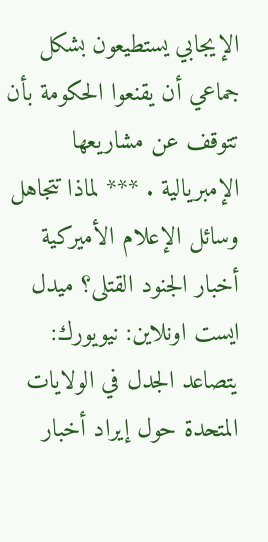الإيجابي يستطيعون بشكل جماعي أن يقنعوا الحكومة بأن تتوقف عن مشاريعها الإمبريالية . *** لماذا تتجاهل وسائل الإعلام الأميركية أخبار الجنود القتلى؟ ميدل ايست اونلاين: نيويورك: يتصاعد الجدل في الولايات المتحدة حول إيراد أخبار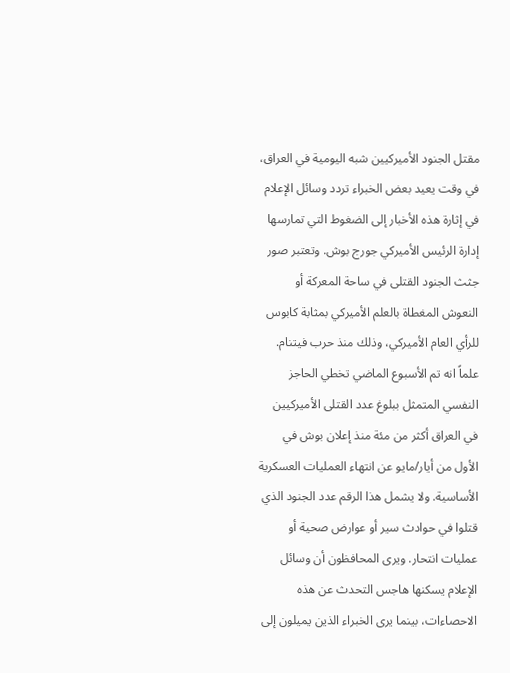مقتل الجنود الأميركيين شبه اليومية في العراق، في وقت يعيد بعض الخبراء تردد وسائل الإعلام في إثارة هذه الأخبار إلى الضغوط التي تمارسها إدارة الرئيس الأميركي جورج بوش. وتعتبر صور جثث الجنود القتلى في ساحة المعركة أو النعوش المغطاة بالعلم الأميركي بمثابة كابوس للرأي العام الأميركي، وذلك منذ حرب فيتنام. علماً انه تم الأسبوع الماضي تخطي الحاجز النفسي المتمثل ببلوغ عدد القتلى الأميركيين في العراق أكثر من مئة منذ إعلان بوش في الأول من أيار/مايو عن انتهاء العمليات العسكرية الأساسية. ولا يشمل هذا الرقم عدد الجنود الذي قتلوا في حوادث سير أو عوارض صحية أو عمليات انتحار. ويرى المحافظون أن وسائل الإعلام يسكنها هاجس التحدث عن هذه الاحصاءات، بينما يرى الخبراء الذين يميلون إلى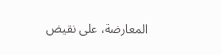المعارضة، على نقيض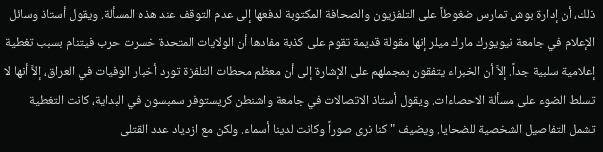ذلك، أن إدارة بوش تمارس ضغوطاً على التلفزيون والصحافة المكتوبة لدفعها إلى عدم التوقف عند هذه المسألة. ويقول أستاذ وسائل الإعلام في جامعة نيويورك مارك ميلر إنها مقولة قديمة تقوم على كذبة مفادها أن الولايات المتحدة خسرت حرب فيتنام بسبب تغطية إعلامية سلبية جداً. إلاَّ أن الخبراء يتفقون بمجملهم على الإشارة إلى أن معظم محطات التلفزة تورد أخبار الوفيات في العراق، إلاَّ أنها لا تسلط الضوء على مسألة الاحصاءات. ويقول أستاذ الاتصالات في جامعة واشنطن كريستوفر سمبسون في البداية، كانت التغطية تشمل التفاصيل الشخصية للضحايا. ويضيف "كنا نرى صوراً وكانت لدينا أسماء. ولكن مع ازدياد عدد القتلى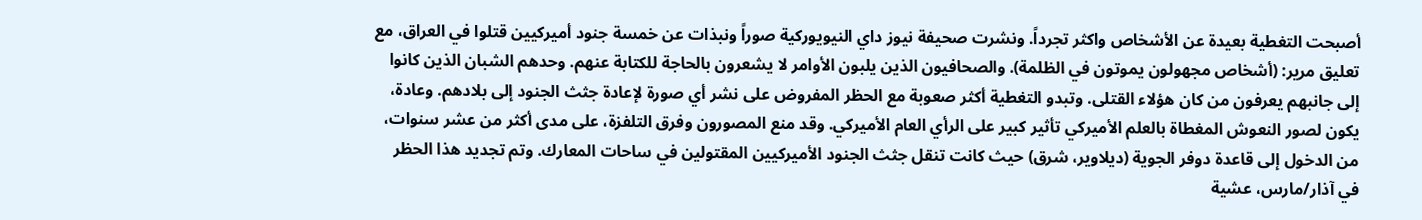أصبحت التغطية بعيدة عن الأشخاص واكثر تجرداً. ونشرت صحيفة نيوز داي النيويوركية صوراً ونبذات عن خمسة جنود أميركيين قتلوا في العراق، مع تعليق مرير: (أشخاص مجهولون يموتون في الظلمة). والصحافيون الذين يلبون الأوامر لا يشعرون بالحاجة للكتابة عنهم. وحدهم الشبان الذين كانوا إلى جانبهم يعرفون من كان هؤلاء القتلى. وتبدو التغطية أكثر صعوبة مع الحظر المفروض على نشر أي صورة لإعادة جثث الجنود إلى بلادهم. وعادة، يكون لصور النعوش المغطاة بالعلم الأميركي تأثير كبير على الرأي العام الأميركي. وقد منع المصورون وفرق التلفزة، على مدى أكثر من عشر سنوات، من الدخول إلى قاعدة دوفر الجوية (ديلاوير، شرق) حيث كانت تنقل جثث الجنود الأميركيين المقتولين في ساحات المعارك. وتم تجديد هذا الحظر في آذار/مارس، عشية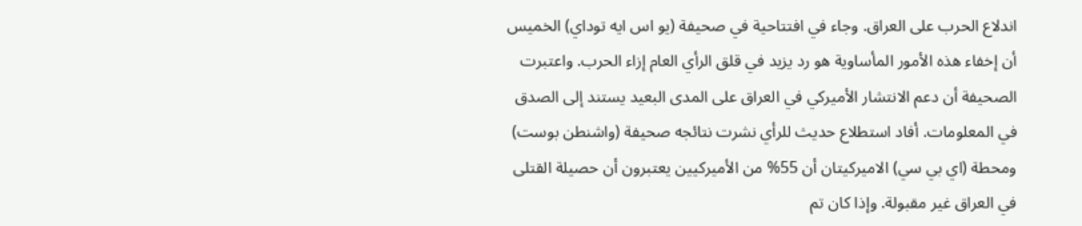اندلاع الحرب على العراق. وجاء في افتتاحية في صحيفة (يو اس ايه توداي) الخميس أن إخفاء هذه الأمور المأساوية هو رد يزيد في قلق الرأي العام إزاء الحرب. واعتبرت الصحيفة أن دعم الانتشار الأميركي في العراق على المدى البعيد يستند إلى الصدق في المعلومات. أفاد استطلاع حديث للرأي نشرت نتائجه صحيفة (واشنطن بوست) ومحطة (اي بي سي) الاميركيتان أن 55% من الأميركيين يعتبرون أن حصيلة القتلى في العراق غير مقبولة. وإذا كان تم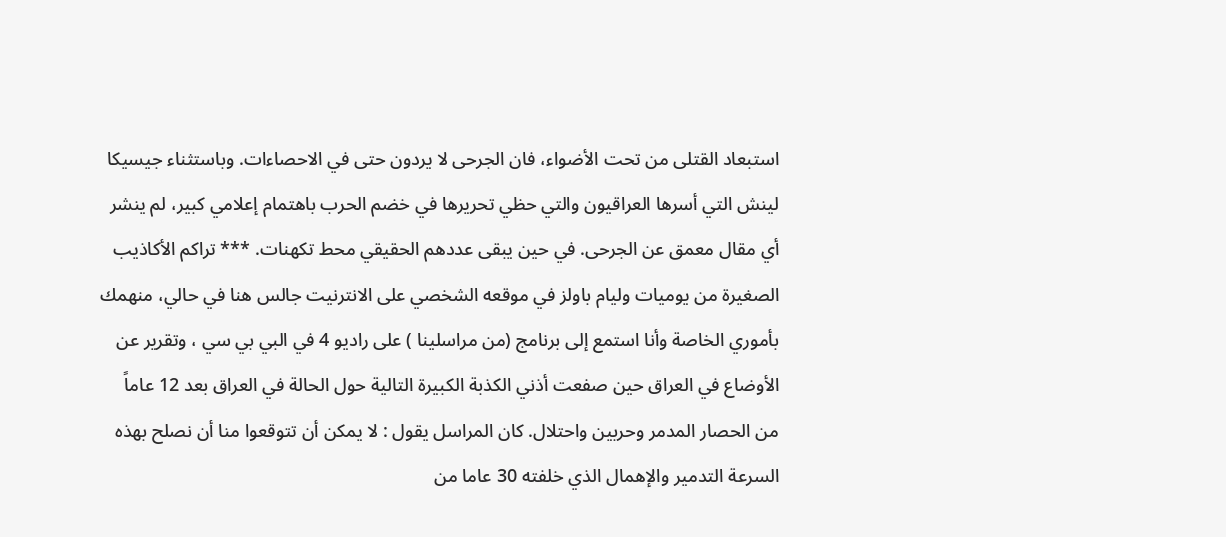استبعاد القتلى من تحت الأضواء، فان الجرحى لا يردون حتى في الاحصاءات. وباستثناء جيسيكا لينش التي أسرها العراقيون والتي حظي تحريرها في خضم الحرب باهتمام إعلامي كبير، لم ينشر أي مقال معمق عن الجرحى. في حين يبقى عددهم الحقيقي محط تكهنات. *** تراكم الأكاذيب الصغيرة من يوميات وليام باولز في موقعه الشخصي على الانترنيت جالس هنا في حالي، منهمك بأموري الخاصة وأنا استمع إلى برنامج (من مراسلينا ) على راديو 4 في البي بي سي ، وتقرير عن الأوضاع في العراق حين صفعت أذني الكذبة الكبيرة التالية حول الحالة في العراق بعد 12 عاماً من الحصار المدمر وحربين واحتلال. كان المراسل يقول : لا يمكن أن تتوقعوا منا أن نصلح بهذه السرعة التدمير والإهمال الذي خلفته 30 عاما من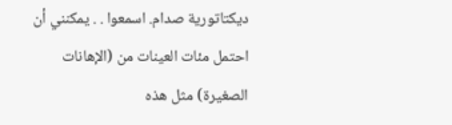ديكتاتورية صدام. اسمعوا . . يمكنني أن احتمل مئات العينات من (الإهانات الصغيرة) مثل هذه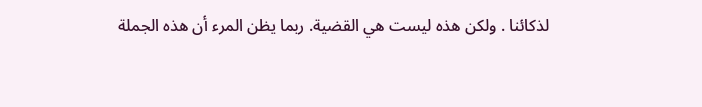لذكائنا . ولكن هذه ليست هي القضية. ربما يظن المرء أن هذه الجملة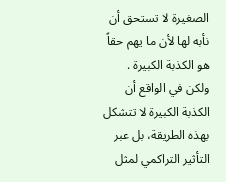الصغيرة لا تستحق أن نأبه لها لأن ما يهم حقاً هو الكذبة الكبيرة . ولكن في الواقع أن الكذبة الكبيرة لا تتشكل بهذه الطريقة، بل عبر التأثير التراكمي لمثل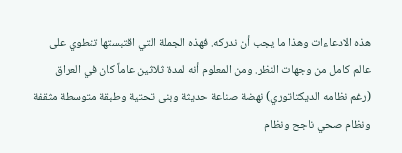هذه الادعاءات وهذا ما يجب أن ندركه. فهذه الجملة التي اقتبستها تنطوي على عالم كامل من وجهات النظر. ومن المعلوم أنه لمدة ثلاثين عاماً كان في العراق (رغم نظامه الديكتاتوري) نهضة صناعة حديثة وبنى تحتية وطبقة متوسطة مثقفة ونظام صحي ناجح ونظام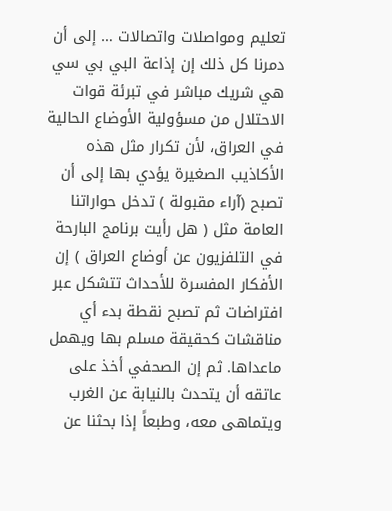تعليم ومواصلات واتصالات … إلى أن دمرنا كل ذلك إن إذاعة البي بي سي هي شريك مباشر في تبرئة قوات الاحتلال من مسؤولية الأوضاع الحالية في العراق، لأن تكرار مثل هذه الأكاذيب الصغيرة يؤدي بها إلى أن تصبح (آراء مقبولة ) تدخل حواراتنا العامة مثل ( هل رأيت برنامج البارحة في التلفزيون عن أوضاع العراق ) إن الأفكار المفسرة للأحداث تتشكل عبر افتراضات ثم تصبح نقطة بدء أي مناقشات كحقيقة مسلم بها ويهمل ماعداها. ثم إن الصحفي أخذ على عاتقه أن يتحدث بالنيابة عن الغرب ويتماهى معه، وطبعاً إذا بحثنا عن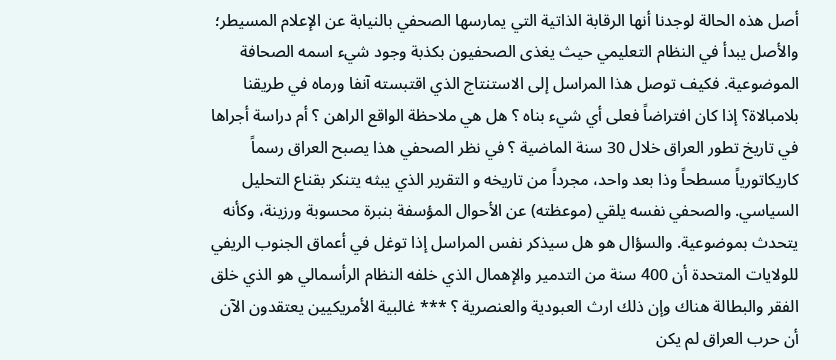أصل هذه الحالة لوجدنا أنها الرقابة الذاتية التي يمارسها الصحفي بالنيابة عن الإعلام المسيطر؛ والأصل يبدأ في النظام التعليمي حيث يغذى الصحفيون بكذبة وجود شيء اسمه الصحافة الموضوعية. فكيف توصل هذا المراسل إلى الاستنتاج الذي اقتبسته آنفا ورماه في طريقنا بلامبالاة؟ إذا كان افتراضاً فعلى أي شيء بناه ؟ هل هي ملاحظة الواقع الراهن ؟ أم دراسة أجراها في تاريخ تطور العراق خلال 30 سنة الماضية ؟ في نظر الصحفي هذا يصبح العراق رسماً كاريكاتورياً مسطحاً وذا بعد واحد، مجرداً من تاريخه و التقرير الذي يبثه يتنكر بقناع التحليل السياسي. والصحفي نفسه يلقي (موعظته) عن الأحوال المؤسفة بنبرة محسوبة ورزينة، وكأنه يتحدث بموضوعية. والسؤال هو هل سيذكر نفس المراسل إذا توغل في أعماق الجنوب الريفي للولايات المتحدة أن 400 سنة من التدمير والإهمال الذي خلفه النظام الرأسمالي هو الذي خلق الفقر والبطالة هناك وإن ذلك ارث العبودية والعنصرية ؟ *** غالبية الأمريكيين يعتقدون الآن أن حرب العراق لم يكن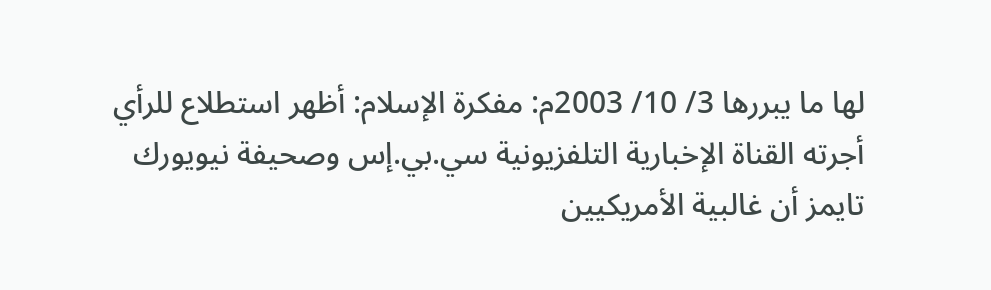لها ما يبررها 3/ 10/ 2003م: مفكرة الإسلام: أظهر استطلاع للرأي أجرته القناة الإخبارية التلفزيونية سي.بي.إس وصحيفة نيويورك تايمز أن غالبية الأمريكيين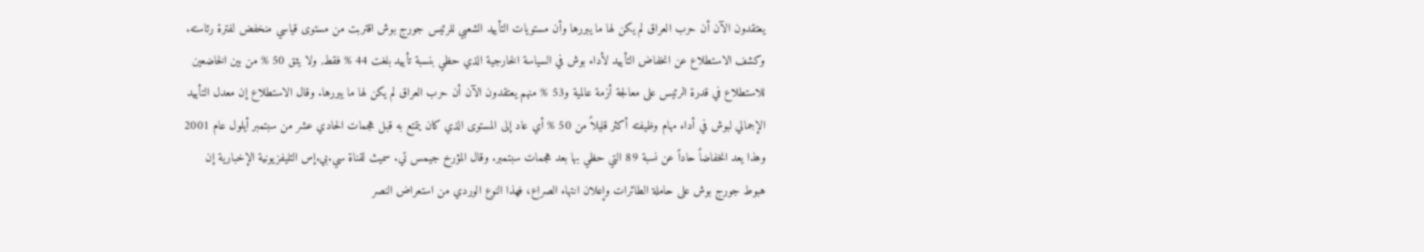يعتقدون الآن أن حرب العراق لم يكن لها ما يبررها وأن مستويات التأييد الشعبي للرئيس جورج بوش اقتربت من مستوى قياسي منخفض لفترة رئاسته. وكشف الاستطلاع عن انخفاض التأييد لأداء بوش في السياسة الخارجية الذي حظي بنسبة تأييد بلغت 44 % فقط, ولا يثق 50 % من بين الخاضعين للاستطلاع في قدرة الرئيس على معالجة أزمة عالمية و53 % منهم يعتقدون الآن أن حرب العراق لم يكن لها ما يبررها. وقال الاستطلاع إن معدل التأييد الإجمالي لبوش في أداء مهام وظيفته أكثر قليلاً من 50 % أي عاد إلى المستوى الذي كان يتمتع به قبل هجمات الحادي عشر من سبتمبر أيلول عام 2001 وهذا يعد انخفاضاً حاداً عن نسبة 89 التي حظي بها بعد هجمات سبتمبر. وقال المؤرخ جيمس تي. سميث لقناة سي.بي.إس التليفزيونية الإخبارية إن هبوط جورج بوش على حاملة الطائرات وإعلان انتهاء الصراع، فهذا النوع الوردي من استعراض النصر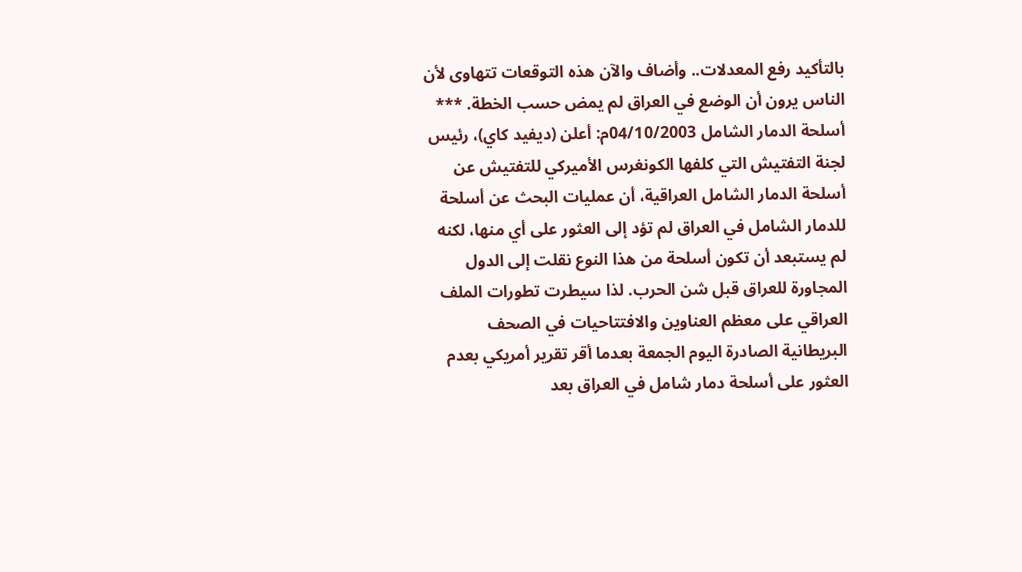بالتأكيد رفع المعدلات.. وأضاف والآن هذه التوقعات تتهاوى لأن الناس يرون أن الوضع في العراق لم يمض حسب الخطة. *** أسلحة الدمار الشامل 04/10/2003م: أعلن (ديفيد كاي)، رئيس لجنة التفتيش التي كلفها الكونغرس الأميركي للتفتيش عن أسلحة الدمار الشامل العراقية، أن عمليات البحث عن أسلحة للدمار الشامل في العراق لم تؤد إلى العثور على أي منها، لكنه لم يستبعد أن تكون أسلحة من هذا النوع نقلت إلى الدول المجاورة للعراق قبل شن الحرب. لذا سيطرت تطورات الملف العراقي على معظم العناوين والافتتاحيات في الصحف البريطانية الصادرة اليوم الجمعة بعدما أقر تقرير أمريكي بعدم العثور على أسلحة دمار شامل في العراق بعد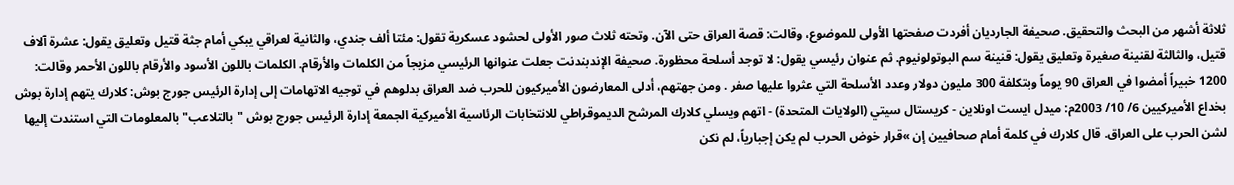ثلاثة أشهر من البحث والتحقيق. صحيفة الجارديان أفردت صفحتها الأولى للموضوع، وقالت: قصة العراق حتى الآن. وتحته ثلاث صور الأولى لحشود عسكرية تقول: مئتا ألف جندي، والثانية لعراقي يبكي أمام جثة قتيل وتعليق يقول: عشرة آلاف قتيل، والثالثة لقنينة صغيرة وتعليق يقول: قنينة سم البوتولونيوم. ثم عنوان رئيسي يقول: لا توجد أسلحة محظورة. صحيفة الإندبندنت جعلت عنوانها الرئيسي مزيجاً من الكلمات والأرقام. الكلمات باللون الأسود والأرقام باللون الأحمر وقالت: 1200 خبيراً أمضوا في العراق 90 يوماً وبتكلفة 300 مليون دولار وعدد الأسلحة التي عثروا عليها صفر . ومن جهتهم، أدلى المعارضون الأميركيون للحرب ضد العراق بدلوهم في توجيه الاتهامات إلى إدارة الرئيس جورج بوش: كلارك يتهم إدارة بوش بخداع الأميركيين 6/ 10/ 2003م: ميدل ايست اونلاين - كريستال سيتي (الولايات المتحدة) - اتهم ويسلي كلارك المرشح الديموقراطي للانتخابات الرئاسية الأميركية الجمعة إدارة الرئيس جورج بوش "بالتلاعب" بالمعلومات التي استندت إليها لشن الحرب على العراق. قال كلارك في كلمة أمام صحافيين إن »قرار خوض الحرب لم يكن إجبارياً، لم نكن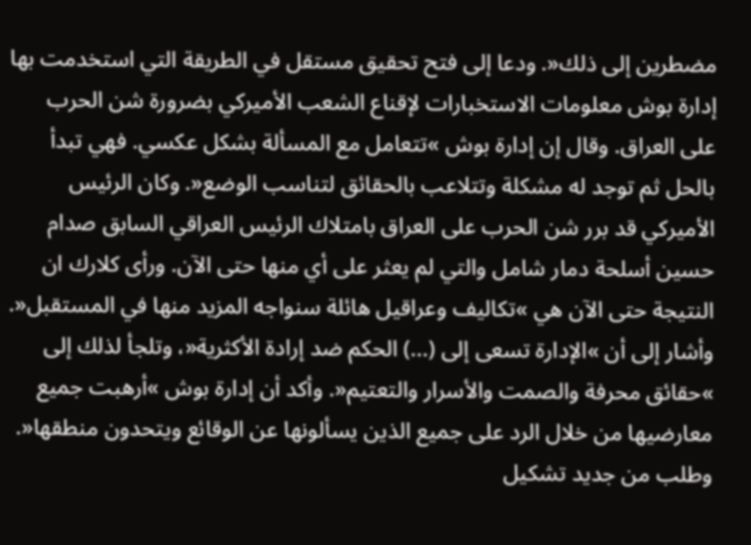مضطرين إلى ذلك«. ودعا إلى فتح تحقيق مستقل في الطريقة التي استخدمت بها إدارة بوش معلومات الاستخبارات لإقناع الشعب الأميركي بضرورة شن الحرب على العراق. وقال إن إدارة بوش »تتعامل مع المسألة بشكل عكسي. فهي تبدأ بالحل ثم توجد له مشكلة وتتلاعب بالحقائق لتناسب الوضع«. وكان الرئيس الأميركي قد برر شن الحرب على العراق بامتلاك الرئيس العراقي السابق صدام حسين أسلحة دمار شامل والتي لم يعثر على أي منها حتى الآن. ورأى كلارك ان النتيجة حتى الآن هي »تكاليف وعراقيل هائلة سنواجه المزيد منها في المستقبل«. وأشار إلى أن »الإدارة تسعى إلى (...) الحكم ضد إرادة الأكثرية«، وتلجأ لذلك إلى »حقائق محرفة والصمت والأسرار والتعتيم«. وأكد أن إدارة بوش »أرهبت جميع معارضيها من خلال الرد على جميع الذين يسألونها عن الوقائع ويتحدون منطقها«. وطلب من جديد تشكيل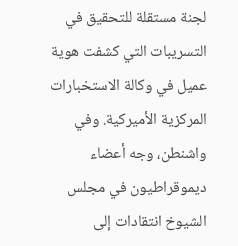لجنة مستقلة للتحقيق في التسريبات التي كشفت هوية عميل في وكالة الاستخبارات المركزية الأميركية. وفي واشنطن، وجه أعضاء ديموقراطيون في مجلس الشيوخ انتقادات إلى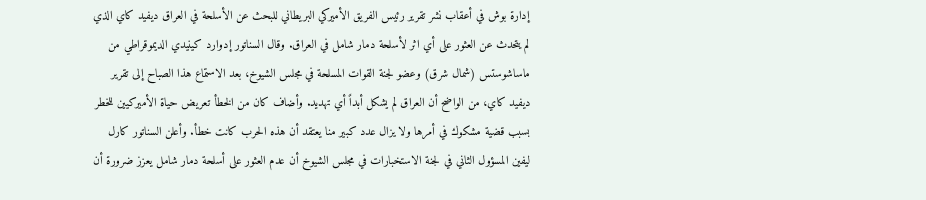إدارة بوش في أعقاب نشر تقرير رئيس الفريق الأميركي البريطاني للبحث عن الأسلحة في العراق ديفيد كاي الذي لم يتحدث عن العثور على أي اثر لأسلحة دمار شامل في العراق. وقال السناتور إدوارد كينيدي الديموقراطي من ماساشوستس (شمال شرق) وعضو لجنة القوات المسلحة في مجلس الشيوخ، بعد الاستماع هذا الصباح إلى تقرير ديفيد كاي، من الواضح أن العراق لم يشكل أبداً أي تهديد. وأضاف كان من الخطأ تعريض حياة الأميركيين للخطر بسبب قضية مشكوك في أمرها ولا يزال عدد كبير منا يعتقد أن هذه الحرب كانت خطأ. وأعلن السناتور كارل ليفين المسؤول الثاني في لجنة الاستخبارات في مجلس الشيوخ أن عدم العثور على أسلحة دمار شامل يعزز ضرورة أن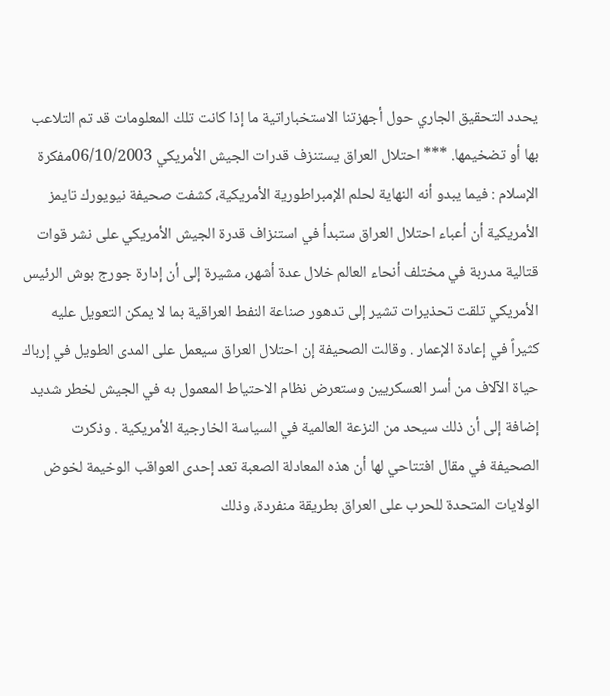يحدد التحقيق الجاري حول أجهزتنا الاستخباراتية ما إذا كانت تلك المعلومات قد تم التلاعب بها أو تضخيمها. *** احتلال العراق يستنزف قدرات الجيش الأمريكي 06/10/2003مفكرة الإسلام : فيما يبدو أنه النهاية لحلم الإمبراطورية الأمريكية، كشفت صحيفة نيويورك تايمز الأمريكية أن أعباء احتلال العراق ستبدأ في استنزاف قدرة الجيش الأمريكي على نشر قوات قتالية مدربة في مختلف أنحاء العالم خلال عدة أشهر، مشيرة إلى أن إدارة جورج بوش الرئيس الأمريكي تلقت تحذيرات تشير إلى تدهور صناعة النفط العراقية بما لا يمكن التعويل عليه كثيراً في إعادة الإعمار . وقالت الصحيفة إن احتلال العراق سيعمل على المدى الطويل في إرباك حياة الآلاف من أسر العسكريين وستعرض نظام الاحتياط المعمول به في الجيش لخطر شديد إضافة إلى أن ذلك سيحد من النزعة العالمية في السياسة الخارجية الأمريكية . وذكرت الصحيفة في مقال افتتاحي لها أن هذه المعادلة الصعبة تعد إحدى العواقب الوخيمة لخوض الولايات المتحدة للحرب على العراق بطريقة منفردة، وذلك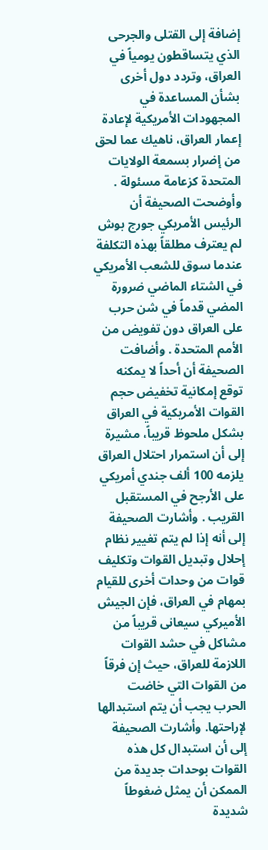إضافة إلى القتلى والجرحى الذي يتساقطون يومياً في العراق، وتردد دول أخرى بشأن المساعدة في المجهودات الأمريكية لإعادة إعمار العراق، ناهيك عما لحق من إضرار بسمعة الولايات المتحدة كزعامة مسئولة . وأوضحت الصحيفة أن الرئيس الأمريكي جورج بوش لم يعترف مطلقاً بهذه التكلفة عندما سوق للشعب الأمريكي في الشتاء الماضي ضرورة المضي قدماً في شن حرب على العراق دون تفويض من الأمم المتحدة . وأضافت الصحيفة أن أحداً لا يمكنه توقع إمكانية تخفيض حجم القوات الأمريكية في العراق بشكل ملحوظ قريباً، مشيرة إلى أن استمرار احتلال العراق يلزمه 100 ألف جندي أمريكي على الأرجح في المستقبل القريب . وأشارت الصحيفة إلى أنه إذا لم يتم تغيير نظام إحلال وتبديل القوات وتكليف قوات من وحدات أخرى للقيام بمهام في العراق، فإن الجيش الأميركي سيعانى قريباً من مشاكل في حشد القوات اللازمة للعراق، حيث إن فرقاً من القوات التي خاضت الحرب يجب أن يتم استبدالها لإراحتها. وأشارت الصحيفة إلى أن استبدال كل هذه القوات بوحدات جديدة من الممكن أن يمثل ضغوطاً شديدة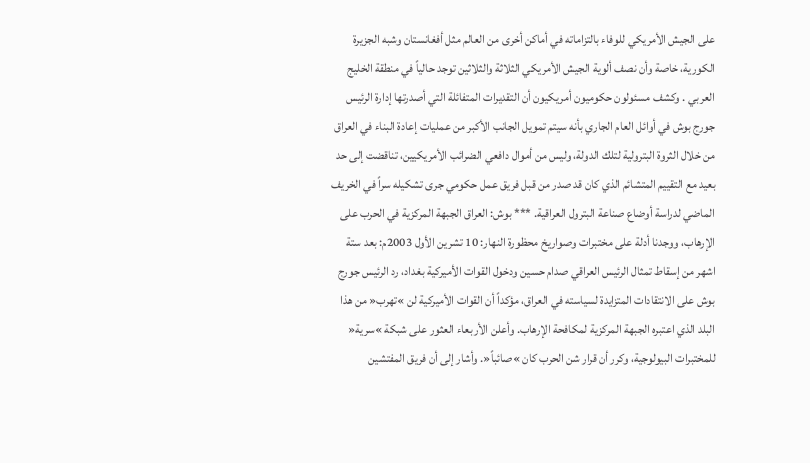على الجيش الأمريكي للوفاء بالتزاماته في أماكن أخرى من العالم مثل أفغانستان وشبه الجزيرة الكورية، خاصة وأن نصف ألوية الجيش الأمريكي الثلاثة والثلاثين توجد حالياً في منطقة الخليج العربي . وكشف مسئولون حكوميون أمريكيون أن التقديرات المتفائلة التي أصدرتها إدارة الرئيس جورج بوش في أوائل العام الجاري بأنه سيتم تمويل الجانب الأكبر من عمليات إعادة البناء في العراق من خلال الثروة البترولية لتلك الدولة، وليس من أموال دافعي الضرائب الأمريكيين، تناقضت إلى حد بعيد مع التقييم المتشائم الذي كان قد صدر من قبل فريق عمل حكومي جرى تشكيله سراً في الخريف الماضي لدراسة أوضاع صناعة البترول العراقية. *** بوش: العراق الجبهة المركزية في الحرب على الإرهاب، ووجدنا أدلة على مختبرات وصواريخ محظورة النهار: 10 تشرين الأول 2003م: بعد ستة اشهر من إسقاط تمثال الرئيس العراقي صدام حسين ودخول القوات الأميركية بغداد، رد الرئيس جورج بوش على الانتقادات المتزايدة لسياسته في العراق، مؤكداً أن القوات الأميركية لن »تهرب« من هذا البلد الذي اعتبره الجبهة المركزية لمكافحة الإرهاب. وأعلن الأربعاء العثور على شبكة »سرية« للمختبرات البيولوجية، وكرر أن قرار شن الحرب كان »صائباً«. وأشار إلى أن فريق المفتشين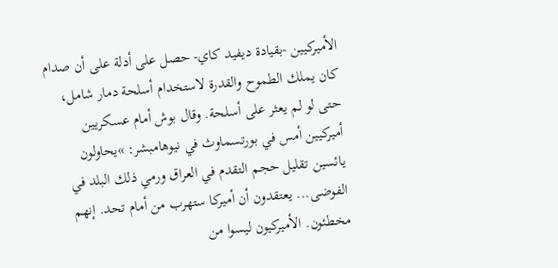الأميركيين -بقيادة ديفيد كاي- حصل على أدلة على أن صدام كان يملك الطموح والقدرة لاستخدام أسلحة دمار شامل، حتى لو لم يعثر على أسلحة. وقال بوش أمام عسكريين أميركيين أمس في بورتسماوث في نيوهامبشر: »يحاولون يائسين تقليل حجم التقدم في العراق ورمي ذلك البلد في الفوضى... يعتقدون أن أميركا ستهرب من أمام تحد. إنهم مخطئون. الأميركيون ليسوا من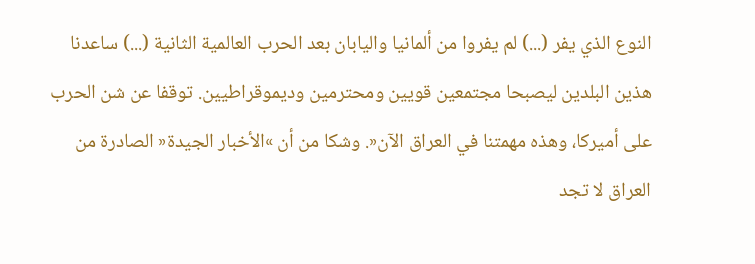النوع الذي يفر (...) لم يفروا من ألمانيا واليابان بعد الحرب العالمية الثانية (...) ساعدنا هذين البلدين ليصبحا مجتمعين قويين ومحترمين وديموقراطيين. توقفا عن شن الحرب على أميركا، وهذه مهمتنا في العراق الآن«. وشكا من أن »الأخبار الجيدة« الصادرة من العراق لا تجد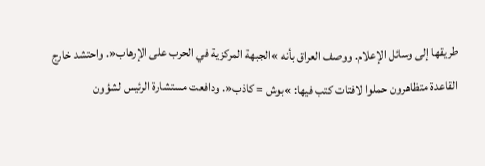طريقها إلى وسائل الإعلام. ووصف العراق بأنه »الجبهة المركزية في الحرب على الإرهاب«. واحتشد خارج القاعدة متظاهرون حملوا لافتات كتب فيها: »بوش = كاذب«. ودافعت مستشارة الرئيس لشؤون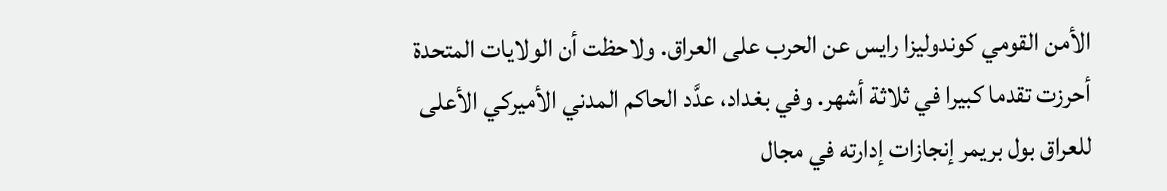الأمن القومي كوندوليزا رايس عن الحرب على العراق. ولاحظت أن الولايات المتحدة أحرزت تقدما كبيرا في ثلاثة أشهر. وفي بغداد، عدَّد الحاكم المدني الأميركي الأعلى للعراق بول بريمر إنجازات إدارته في مجال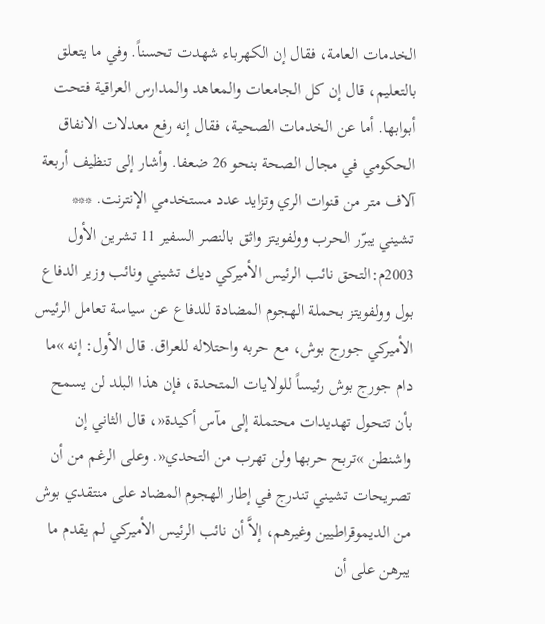الخدمات العامة، فقال إن الكهرباء شهدت تحسناً. وفي ما يتعلق بالتعليم، قال إن كل الجامعات والمعاهد والمدارس العراقية فتحت أبوابها. أما عن الخدمات الصحية، فقال إنه رفع معدلات الانفاق الحكومي في مجال الصحة بنحو 26 ضعفا. وأشار إلى تنظيف أربعة آلاف متر من قنوات الري وتزايد عدد مستخدمي الإنترنت. *** تشيني يبرّر الحرب وولفويتز واثق بالنصر السفير 11 تشرين الأول 2003م:التحق نائب الرئيس الأميركي ديك تشيني ونائب وزير الدفاع بول وولفويتز بحملة الهجوم المضادة للدفاع عن سياسة تعامل الرئيس الأميركي جورج بوش، مع حربه واحتلاله للعراق. قال الأول: إنه »ما دام جورج بوش رئيساً للولايات المتحدة، فإن هذا البلد لن يسمح بأن تتحول تهديدات محتملة إلى مآس أكيدة«، قال الثاني إن واشنطن »تربح حربها ولن تهرب من التحدي«. وعلى الرغم من أن تصريحات تشيني تندرج في إطار الهجوم المضاد على منتقدي بوش من الديموقراطيين وغيرهم، إلاَّ أن نائب الرئيس الأميركي لم يقدم ما يبرهن على أن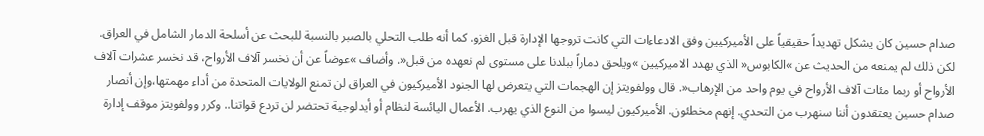صدام حسين كان يشكل تهديداً حقيقياً على الأميركيين وفق الادعاءات التي كانت تروجها الإدارة قبل الغزو. كما أنه طلب التحلي بالصبر بالنسبة للبحث عن أسلحة الدمار الشامل في العراق. لكن ذلك لم يمنعه من الحديث عن »الكابوس« الذي يهدد الاميركيين »ويلحق دماراً ببلدنا على مستوى لم نعهده من قبل«. وأضاف »عوضاً عن أن نخسر آلاف الأرواح، قد نخسر عشرات آلاف الأرواح أو ربما مئات آلاف الأرواح في يوم واحد من الإرهاب«. قال وولفويتز إن الهجمات التي يتعرض لها الجنود الأميركيون في العراق لن تمنع الولايات المتحدة من أداء مهمتها،وإن أنصار صدام حسين يعتقدون أننا سنهرب من التحدي. إنهم مخطئون. الأميركيون ليسوا من النوع الذي يهرب. الأعمال اليائسة لنظام أو أيدلوجية تحتضر لن تردع قواتنا.. وكرر وولفويتز موقف إدارة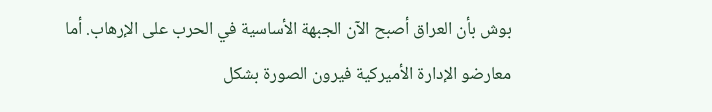بوش بأن العراق أصبح الآن الجبهة الأساسية في الحرب على الإرهاب. أما معارضو الإدارة الأميركية فيرون الصورة بشكل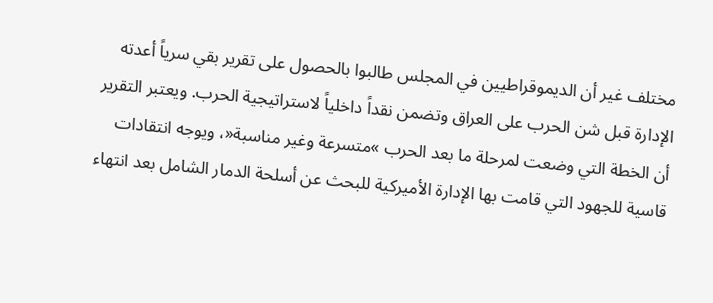مختلف غير أن الديموقراطيين في المجلس طالبوا بالحصول على تقرير بقي سرياً أعدته الإدارة قبل شن الحرب على العراق وتضمن نقداً داخلياً لاستراتيجية الحرب. ويعتبر التقرير أن الخطة التي وضعت لمرحلة ما بعد الحرب »متسرعة وغير مناسبة«، ويوجه انتقادات قاسية للجهود التي قامت بها الإدارة الأميركية للبحث عن أسلحة الدمار الشامل بعد انتهاء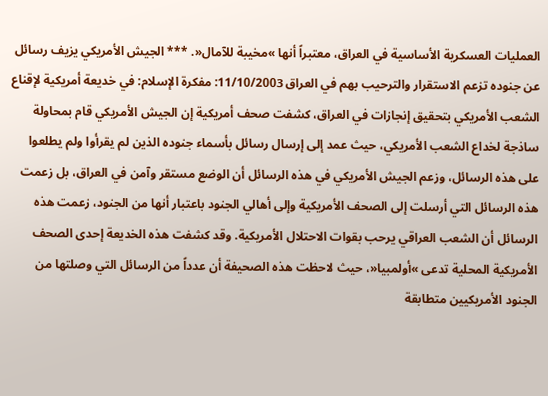العمليات العسكرية الأساسية في العراق، معتبراً أنها »مخيبة للآمال«. *** الجيش الأمريكي يزيف رسائل عن جنوده تزعم الاستقرار والترحيب بهم في العراق 11/10/2003: مفكرة الإسلام: في خديعة أمريكية لإقناع الشعب الأمريكي بتحقيق إنجازات في العراق، كشفت صحف أمريكية إن الجيش الأمريكي قام بمحاولة ساذجة لخداع الشعب الأمريكي، حيث عمد إلى إرسال رسائل بأسماء جنوده الذين لم يقرأوا ولم يطلعوا على هذه الرسائل، وزعم الجيش الأمريكي في هذه الرسائل أن الوضع مستقر وآمن في العراق، بل زعمت هذه الرسائل التي أرسلت إلى الصحف الأمريكية وإلى أهالي الجنود باعتبار أنها من الجنود، زعمت هذه الرسائل أن الشعب العراقي يرحب بقوات الاحتلال الأمريكية. وقد كشفت هذه الخديعة إحدى الصحف الأمريكية المحلية تدعى »أولمبيا«، حيث لاحظت هذه الصحيفة أن عدداً من الرسائل التي وصلتها من الجنود الأمريكيين متطابقة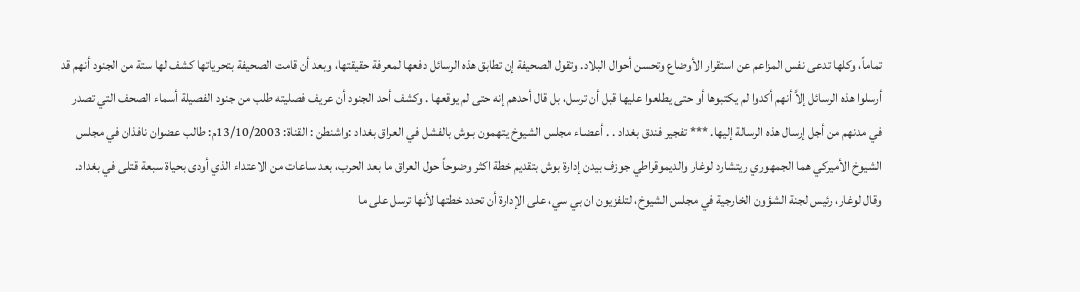تماماً، وكلها تدعى نفس المزاعم عن استقرار الأوضاع وتحسن أحوال البلاد. وتقول الصحيفة إن تطابق هذه الرسائل دفعها لمعرفة حقيقتها، وبعد أن قامت الصحيفة بتحرياتها كشف لها ستة من الجنود أنهم قد أرسلوا هذه الرسائل إلاَّ أنهم أكدوا لم يكتبوها أو حتى يطلعوا عليها قبل أن ترسل، بل قال أحدهم إنه حتى لم يوقعها . وكشف أحد الجنود أن عريف فصليته طلب من جنود الفصيلة أسماء الصحف التي تصدر في مدنهم من أجل إرسال هذه الرسالة إليها. *** تفجير فندق بغداد . . أعضـاء مجلس الشيوخ يتهمون بـوش بالفشل في العراق بغداد :واشنطن : القناة: 13/10/2003م: طالب عضوان نافذان في مجلس الشيوخ الأميركي هما الجمهوري ريتشارد لوغار والديموقراطي جوزف بيدن إدارة بوش بتقديم خطة اكثر وضوحاً حول العراق ما بعد الحرب، بعد ساعات من الاعتداء الذي أودى بحياة سبعة قتلى في بغداد. وقال لوغار، رئيس لجنة الشؤون الخارجية في مجلس الشيوخ، لتلفزيون ان بي سي، على الإدارة أن تحدد خطتها لأنها ترسل على ما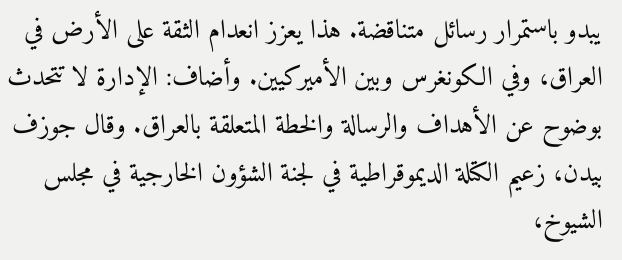يبدو باستمرار رسائل متناقضة. هذا يعزز انعدام الثقة على الأرض في العراق، وفي الكونغرس وبين الأميركيين. وأضاف: الإدارة لا تتحدث بوضوح عن الأهداف والرسالة والخطة المتعلقة بالعراق. وقال جوزف بيدن، زعيم الكتلة الديموقراطية في لجنة الشؤون الخارجية في مجلس الشيوخ،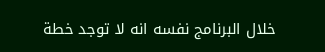خلال البرنامج نفسه انه لا توجد خطة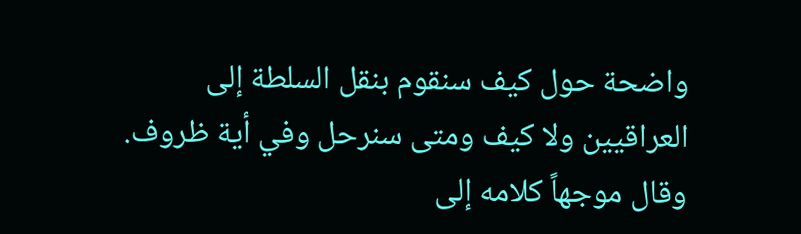واضحة حول كيف سنقوم بنقل السلطة إلى العراقيين ولا كيف ومتى سنرحل وفي أية ظروف. وقال موجهاً كلامه إلى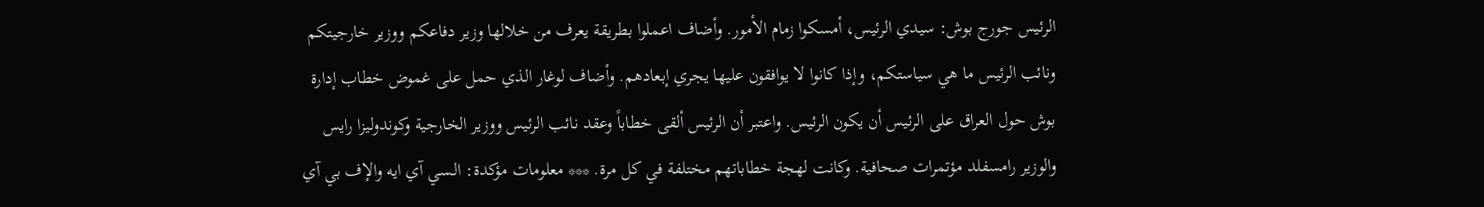الرئيس جورج بوش: سيدي الرئيس، أمسكوا زمام الأمور. وأضاف اعملوا بطريقة يعرف من خلالها وزير دفاعكم ووزير خارجيتكم ونائب الرئيس ما هي سياستكم، وإذا كانوا لا يوافقون عليها يجري إبعادهم. وأضاف لوغار الذي حمل على غموض خطاب إدارة بوش حول العراق على الرئيس أن يكون الرئيس. واعتبر أن الرئيس ألقى خطاباً وعقد نائب الرئيس ووزير الخارجية وكوندوليزا رايس والوزير رامسفلد مؤتمرات صحافية. وكانت لهجة خطاباتهم مختلفة في كل مرة. *** معلومات مؤكدة: الـسي آي ايه والإف بي آي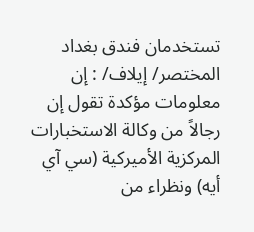تستخدمان فندق بغداد المختصر/ إيلاف/ : إن معلومات مؤكدة تقول إن رجالاً من وكالة الاستخبارات المركزية الأميركية (سي آي أيه) ونظراء من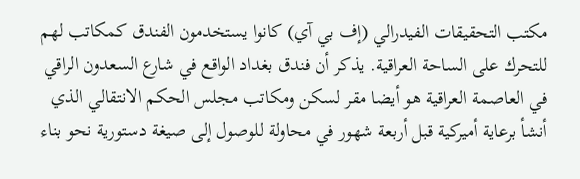مكتب التحقيقات الفيدرالي (إف بي آي) كانوا يستخدمون الفندق كمكاتب لهم للتحرك على الساحة العراقية. يذكر أن فندق بغداد الواقع في شارع السعدون الراقي في العاصمة العراقية هو أيضا مقر لسكن ومكاتب مجلس الحكم الانتقالي الذي أنشأ برعاية أميركية قبل أربعة شهور في محاولة للوصول إلى صيغة دستورية نحو بناء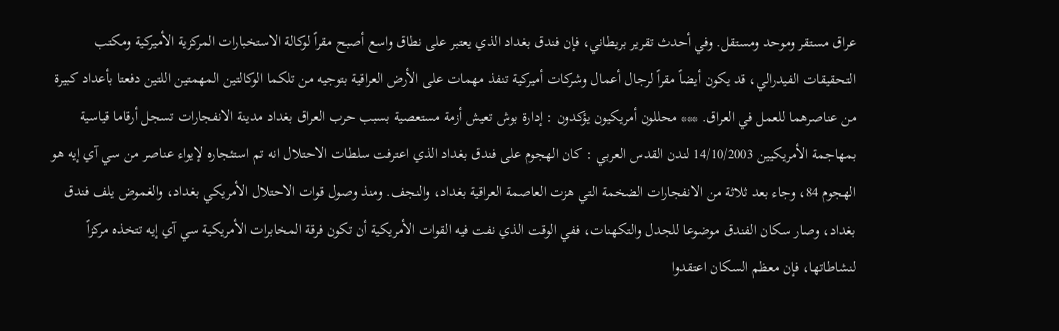عراق مستقر وموحد ومستقل. وفي أحدث تقرير بريطاني، فإن فندق بغداد الذي يعتبر على نطاق واسع أصبح مقراً لوكالة الاستخبارات المركزية الأميركية ومكتب التحقيقات الفيدرالي، قد يكون أيضاً مقراً لرجال أعمال وشركات أميركية تنفذ مهمات على الأرض العراقية بتوجيه من تلكما الوكالتين المهمتين اللتين دفعتا بأعداد كبيرة من عناصرهما للعمل في العراق. *** محللون أمريكيون يؤكدون : إدارة بوش تعيش أزمة مستعصية بسبب حرب العراق بغداد مدينة الانفجارات تسجل أرقاما قياسية بمهاجمة الأمريكيين 14/10/2003 لندن القدس العربي : كان الهجوم على فندق بغداد الذي اعترفت سلطات الاحتلال انه تم استئجاره لإيواء عناصر من سي آي إيه هو الهجوم 84، وجاء بعد ثلاثة من الانفجارات الضخمة التي هزت العاصمة العراقية بغداد، والنجف. ومنذ وصول قوات الاحتلال الأمريكي بغداد، والغموض يلف فندق بغداد، وصار سكان الفندق موضوعا للجدل والتكهنات، ففي الوقت الذي نفت فيه القوات الأمريكية أن تكون فرقة المخابرات الأمريكية سي آي إيه تتخذه مركزاً لنشاطاتها، فإن معظم السكان اعتقدوا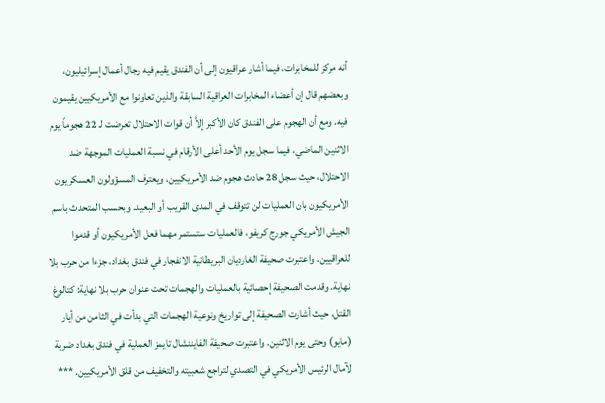أنه مركز للمخابرات، فيما أشار عراقيون إلى أن الفندق يقيم فيه رجال أعمال إسرائيليون، وبعضهم قال إن أعضاء المخابرات العراقية السابقة والذين تعاونوا مع الأمريكيين يقيمون فيه. ومع أن الهجوم على الفندق كان الأكبر إلاَّ أن قوات الاحتلال تعرضت لـ 22 هجوماً يوم الاثنين الماضي، فيما سجل يوم الأحد أعلى الأرقام في نسبة العمليات الموجهة ضد الاحتلال، حيث سجل 28 حادث هجوم ضد الأمريكيين. ويعترف المسؤولون العسكريون الأمريكيون بان العمليات لن تتوقف في المدى القريب أو البعيد. وبحسب المتحدث باسم الجيش الأمريكي جورج كريفو، فالعمليات ستستمر مهما فعل الأمريكيون أو قدموا للعراقيين. واعتبرت صحيفة الغارديان البريطانية الانفجار في فندق بغداد، جزءا من حرب بلا نهاية. وقدمت الصحيفة إحصائية بالعمليات والهجمات تحت عنوان حرب بلا نهاية: كتالوغ القتل، حيث أشارت الصحيفة إلى تواريخ ونوعية الهجمات التي بدأت في الثامن من أيار (مايو) وحتى يوم الاثنين. واعتبرت صحيفة الفايننشال تايمز العملية في فندق بغداد ضربة لآمال الرئيس الأمريكي في التصدي لتراجع شعبيته والتخفيف من قلق الأمريكيين. ***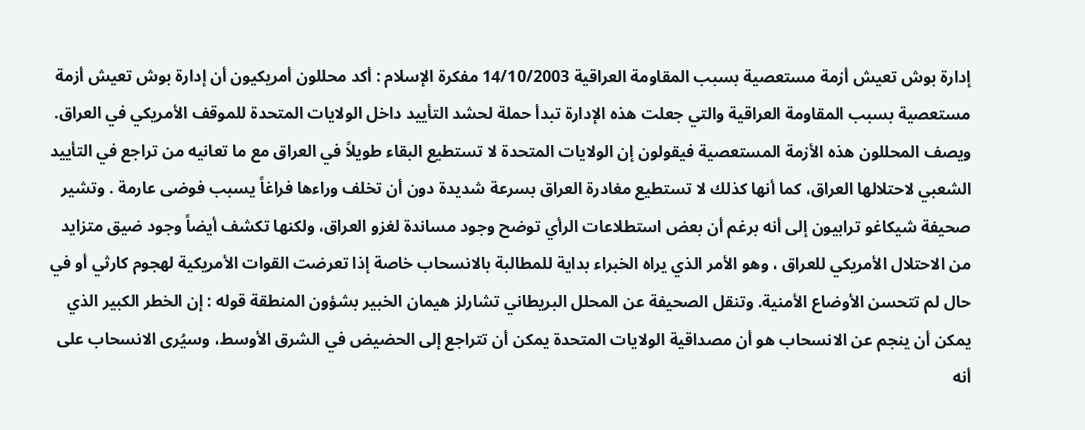إدارة بوش تعيش أزمة مستعصية بسبب المقاومة العراقية 14/10/2003 مفكرة الإسلام : أكد محللون أمريكيون أن إدارة بوش تعيش أزمة مستعصية بسبب المقاومة العراقية والتي جعلت هذه الإدارة تبدأ حملة لحشد التأييد داخل الولايات المتحدة للموقف الأمريكي في العراق. ويصف المحللون هذه الأزمة المستعصية فيقولون إن الولايات المتحدة لا تستطيع البقاء طويلاً في العراق مع ما تعانيه من تراجع في التأييد الشعبي لاحتلالها العراق، كما أنها كذلك لا تستطيع مغادرة العراق بسرعة شديدة دون أن تخلف وراءها فراغاً يسبب فوضى عارمة . وتشير صحيفة شيكاغو ترابيون إلى أنه برغم أن بعض استطلاعات الرأي توضح وجود مساندة لغزو العراق، ولكنها تكشف أيضاً وجود ضيق متزايد من الاحتلال الأمريكي للعراق ، وهو الأمر الذي يراه الخبراء بداية للمطالبة بالانسحاب خاصة إذا تعرضت القوات الأمريكية لهجوم كارثي أو في حال لم تتحسن الأوضاع الأمنية. وتنقل الصحيفة عن المحلل البريطاني تشارلز هيمان الخبير بشؤون المنطقة قوله : إن الخطر الكبير الذي يمكن أن ينجم عن الانسحاب هو أن مصداقية الولايات المتحدة يمكن أن تتراجع إلى الحضيض في الشرق الأوسط، وسيُرى الانسحاب على أنه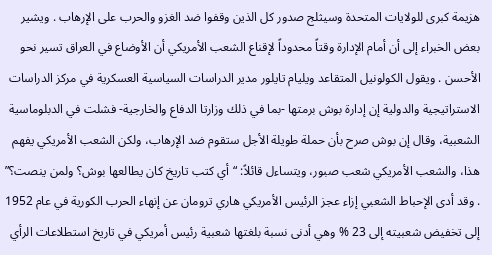هزيمة كبرى للولايات المتحدة وسيثلج صدور كل الذين وقفوا ضد الغزو والحرب على الإرهاب . ويشير بعض الخبراء إلى أن أمام الإدارة وقتاً محدوداً لإقناع الشعب الأمريكي أن الأوضاع في العراق تسير نحو الأحسن . ويقول الكولونيل المتقاعد ويليام تايلور مدير الدراسات السياسية العسكرية في مركز الدراسات الاستراتيجية والدولية إن إدارة بوش برمتها -بما في ذلك وزارتا الدفاع والخارجية- فشلت في الدبلوماسية الشعبية، وقال إن بوش صرح بأن حملة طويلة الأجل ستقوم ضد الإرهاب، ولكن الشعب الأمريكي يفهم هذا، والشعب الأمريكي شعب صبور، ويتساءل قائلاً: “أي كتب تاريخ كان يطالعها بوش؟ ولمن ينصت؟” . وقد أدى الإحباط الشعبي إزاء عجز الرئيس الأمريكي هاري ترومان عن إنهاء الحرب الكورية في عام 1952 إلى تخفيض شعبيته إلى 23 % وهي أدنى نسبة بلغتها شعبية رئيس أمريكي في تاريخ استطلاعات الرأي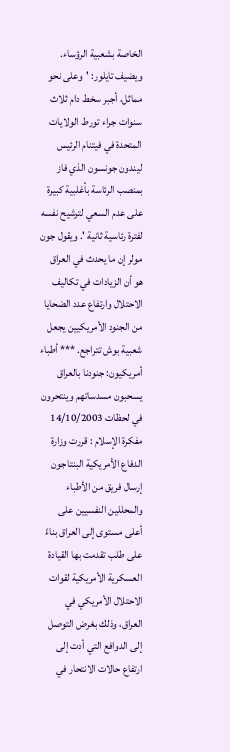الخاصة بشعبية الرؤساء. ويضيف تايلور: 'وعلى نحو مماثل، أجبر سخط دام ثلاث سنوات جراء تورط الولايات المتحدة في فيتنام الرئيس ليندون جونسون الذي فاز بمنصب الرئاسة بأغلبية كبيرة على عدم السعي لترشيح نفسه لفترة رئاسية ثانية '. ويقول جون مولر إن ما يحدث في العراق هو أن الزيادات في تكاليف الاحتلال وارتفاع عدد الضحايا من الجنود الأمريكيين يجعل شعبية بوش تتراجع. *** أطباء أمريكيون: جنودنا بالعراق يسحبون مسدساتهم وينتحرون في لحظات 14/10/2003 مفكرة الإسلام : قررت وزارة الدفاع الأمريكية البنتاجون إرسال فريق من الأطباء والمحللين النفسيين على أعلى مستوى إلى العراق بناءً على طلب تقدمت بها القيادة العسكرية الأمريكية لقوات الاحتلال الأمريكي في العراق، وذلك بغرض التوصل إلى الدوافع التي أدت إلى ارتفاع حالات الانتحار في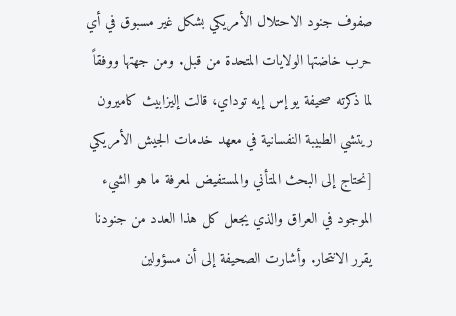صفوف جنود الاحتلال الأمريكي بشكل غير مسبوق في أي حرب خاضتها الولايات المتحدة من قبل. ومن جهتها ووفقاً لما ذكرته صحيفة يو إس إيه توداي، قالت إليزابيث كاميرون ريتشي الطبيبة النفسانية في معهد خدمات الجيش الأمريكي [نحتاج إلى البحث المتأني والمستفيض لمعرفة ما هو الشيء الموجود في العراق والذي يجعل كل هذا العدد من جنودنا يقرر الانتحار. وأشارت الصحيفة إلى أن مسؤولين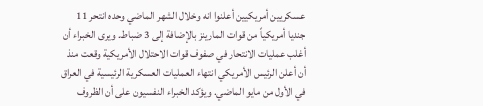عسكريين أمريكيين أعلنوا انه وخلال الشهر الماضي وحده انتحر 11 جنديا أمريكياً من قوات المارينز بالإضافة إلى 3 ضباط. ويرى الخبراء أن أغلب عمليات الانتحار في صفوف قوات الاحتلال الأمريكية وقعت منذ أن أعلن الرئيس الأمريكي انتهاء العمليات العسكرية الرئيسية في العراق في الأول من مايو الماضي. ويؤكد الخبراء النفسيون على أن الظروف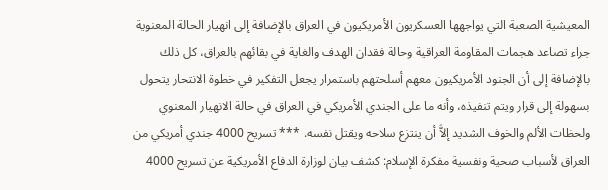المعيشية الصعبة التي يواجهها العسكريون الأمريكيون في العراق بالإضافة إلى انهيار الحالة المعنوية جراء تصاعد هجمات المقاومة العراقية وحالة فقدان الهدف والغاية في بقائهم بالعراق، كل ذلك بالإضافة إلى أن الجنود الأمريكيون معهم أسلحتهم باستمرار يجعل التفكير في خطوة الانتحار يتحول بسهولة إلى قرار ويتم تنفيذه، وأنه ما على الجندي الأمريكي في العراق في حالة الانهيار المعنوي ولحظات الألم والخوف الشديد إلاَّ أن ينتزع سلاحه ويقتل نفسه. *** تسريح 4000 جندي أمريكي من العراق لأسباب صحية ونفسية مفكرة الإسلام: كشف بيان لوزارة الدفاع الأمريكية عن تسريح 4000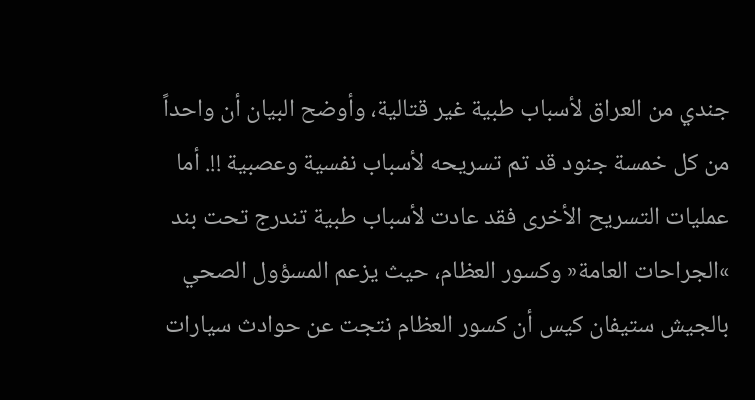جندي من العراق لأسباب طبية غير قتالية، وأوضح البيان أن واحداً من كل خمسة جنود قد تم تسريحه لأسباب نفسية وعصبية !!. أما عمليات التسريح الأخرى فقد عادت لأسباب طبية تندرج تحت بند »الجراحات العامة« وكسور العظام، حيث يزعم المسؤول الصحي بالجيش ستيفان كيس أن كسور العظام نتجت عن حوادث سيارات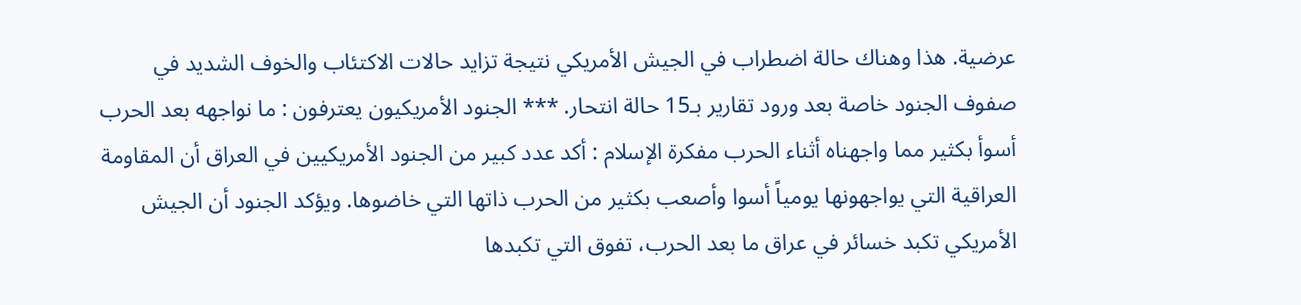عرضية. هذا وهناك حالة اضطراب في الجيش الأمريكي نتيجة تزايد حالات الاكتئاب والخوف الشديد في صفوف الجنود خاصة بعد ورود تقارير بـ15 حالة انتحار. *** الجنود الأمريكيون يعترفون : ما نواجهه بعد الحرب أسوأ بكثير مما واجهناه أثناء الحرب مفكرة الإسلام : أكد عدد كبير من الجنود الأمريكيين في العراق أن المقاومة العراقية التي يواجهونها يومياً أسوا وأصعب بكثير من الحرب ذاتها التي خاضوها. ويؤكد الجنود أن الجيش الأمريكي تكبد خسائر في عراق ما بعد الحرب، تفوق التي تكبدها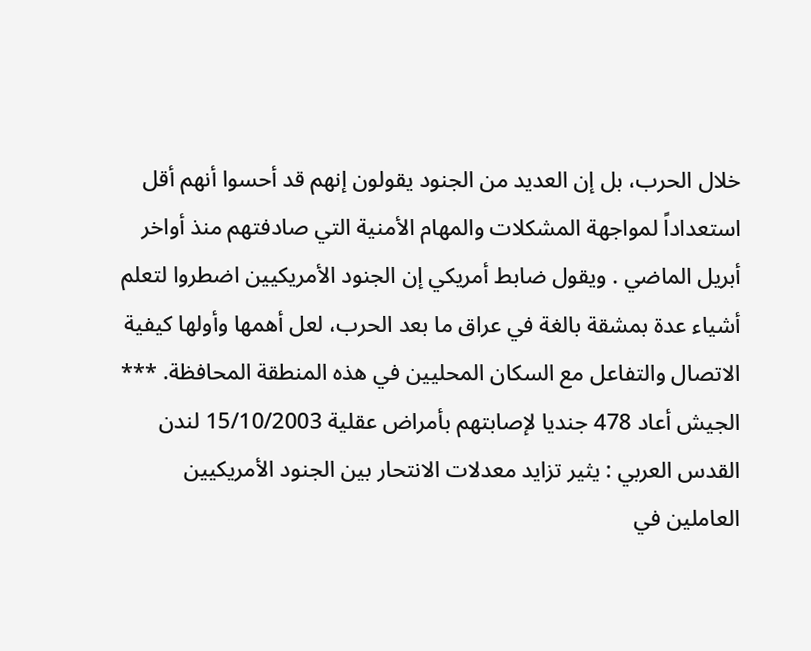خلال الحرب، بل إن العديد من الجنود يقولون إنهم قد أحسوا أنهم أقل استعداداً لمواجهة المشكلات والمهام الأمنية التي صادفتهم منذ أواخر أبريل الماضي . ويقول ضابط أمريكي إن الجنود الأمريكيين اضطروا لتعلم أشياء عدة بمشقة بالغة في عراق ما بعد الحرب، لعل أهمها وأولها كيفية الاتصال والتفاعل مع السكان المحليين في هذه المنطقة المحافظة. *** الجيش أعاد 478 جنديا لإصابتهم بأمراض عقلية 15/10/2003 لندن القدس العربي : يثير تزايد معدلات الانتحار بين الجنود الأمريكيين العاملين في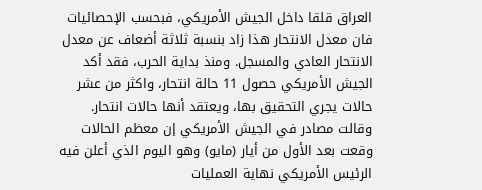العراق قلقا داخل الجيش الأمريكي، فبحسب الإحصائيات فان معدل الانتحار هذا زاد بنسبة ثلاثة أضعاف عن معدل الانتحار العادي والمسجل. ومنذ بداية الحرب، فقد أكد الجيش الأمريكي حصول 11 حالة انتحار، واكثر من عشر حالات يجري التحقيق بها، ويعتقد أنها حالات انتحار. وقالت مصادر في الجيش الأمريكي إن معظم الحالات وقعت بعد الأول من أيار (مايو) وهو اليوم الذي أعلن فيه الرئيس الأمريكي نهاية العمليات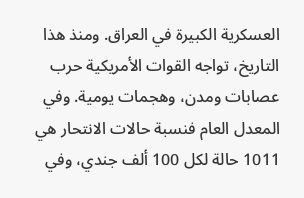العسكرية الكبيرة في العراق. ومنذ هذا التاريخ، تواجه القوات الأمريكية حرب عصابات ومدن، وهجمات يومية. وفي المعدل العام فنسبة حالات الانتحار هي 1011 حالة لكل 100 ألف جندي، وفي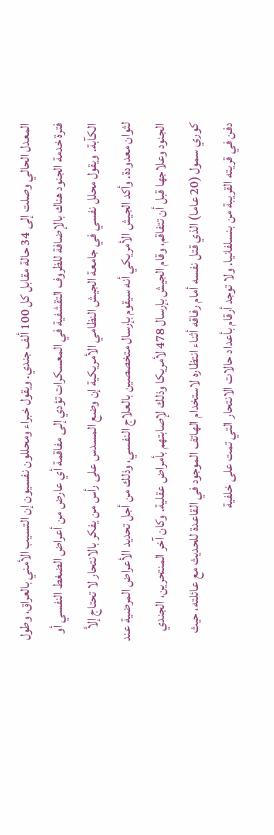المعدل الحالي وصلت إلى 34 حالة مقابل كل 100 ألف جندي. ويقول خبراء ومحللون نفسيون إن التسيب الأمني بالعراق، وطول فترة خدمة الجنود هناك بالإضافة للظروف التقشفية في المعسكرات تؤدي إلى مفاقمة أي عارض من أعراض الضغط النفسي أو الكآبة. ويقول محلل نفسي في جامعة الجيش النظامي الأمريكية إن وضع المسدس على رأس من يفكر بالانتحار لا تحتاج إلاَّ لثوان معدودة. وأكد الجيش الأمريكي أنه سيقوم بإرسال متخصصين بالعلاج النفسي، وذلك من أجل تحديد الأعراض المرضية عند الجنود وعلاجها قبل أن تتفاقم، وقام الجيش بإرسال 478 لأمريكا وذلك لإصابتهم بأمراض عقلية. وكان آخر المنتحرين، الجندي كوري سمول (20 عاما) الذي قتل نفسه أمام رفاقه أثناء انتظاره لاستخدام الهاتف الموجود في القاعدة للحديث مع عائلته، حيث دفن في قريته القريبة من بنسلفانيا. ولا توجد أرقام بأعداد حالات الانتحار التي تمت على خلفية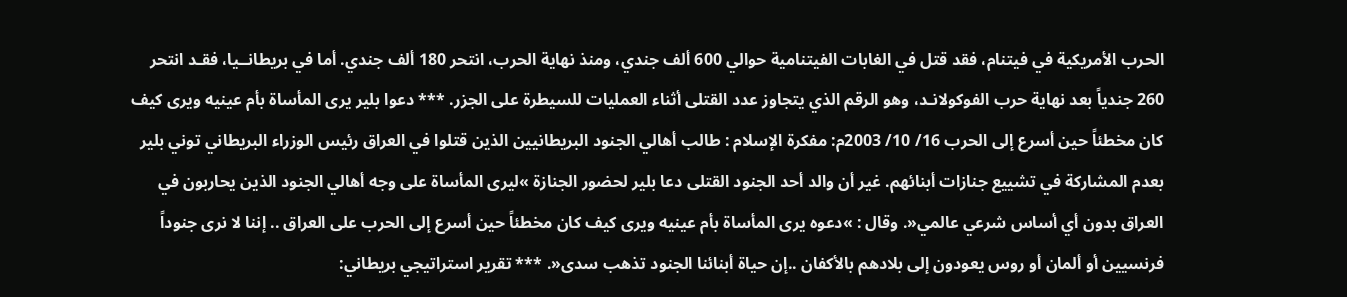الحرب الأمريكية في فيتنام، فقد قتل في الغابات الفيتنامية حوالي 600 ألف جندي، ومنذ نهاية الحرب، انتحر 180 ألف جندي. أما في بريطانــيا، فقـد انتحر 260 جندياً بعد نهاية حرب الفوكولانـد، وهو الرقم الذي يتجاوز عدد القتلى أثناء العمليات للسيطرة على الجزر. *** دعوا بلير يرى المأساة بأم عينيه ويرى كيف كان مخطئاً حين أسرع إلى الحرب 16/ 10/ 2003م: مفكرة الإسلام : طالب أهالي الجنود البريطانيين الذين قتلوا في العراق رئيس الوزراء البريطاني توني بلير بعدم المشاركة في تشييع جنازات أبنائهم. غير أن والد أحد الجنود القتلى دعا بلير لحضور الجنازة »ليرى المأساة على وجه أهالي الجنود الذين يحاربون في العراق بدون أي أساس شرعي عالمي«. وقال : »دعوه يرى المأساة بأم عينيه ويرى كيف كان مخطئاً حين أسرع إلى الحرب على العراق .. إننا لا نرى جنوداً فرنسيين أو ألمان أو روس يعودون إلى بلادهم بالأكفان ..إن حياة أبنائنا الجنود تذهب سدى«. *** تقرير استراتيجي بريطاني: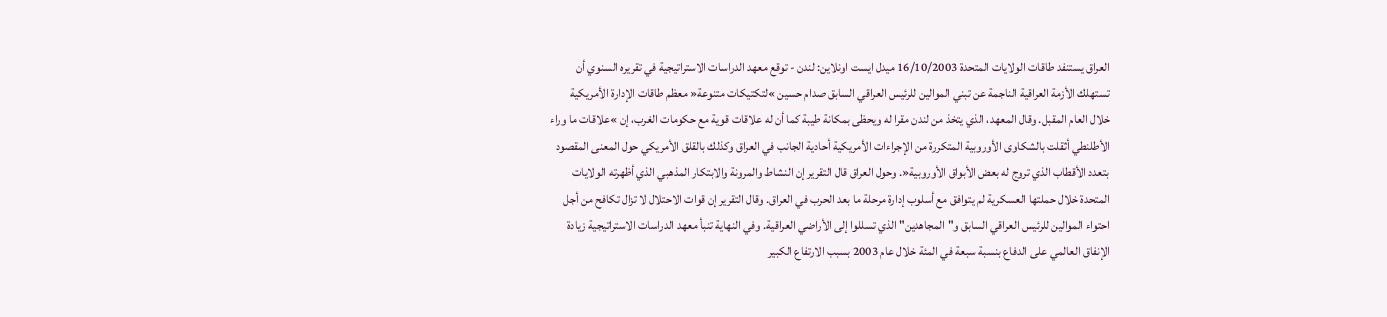العراق يستنفد طاقات الولايات المتحدة 16/10/2003 ميدل ايست اونلاين: لندن - توقع معهد الدراسات الاستراتيجية في تقريره السنوي أن تستهلك الأزمة العراقية الناجمة عن تبني الموالين للرئيس العراقي السابق صدام حسين »لتكتيكات متنوعة« معظم طاقات الإدارة الأمريكية خلال العام المقبل. وقال المعهد، الذي يتخذ من لندن مقرا له ويحظى بمكانة طيبة كما أن له علاقات قوية مع حكومات الغرب، إن »علاقات ما وراء الأطلنطي أثقلت بالشكاوى الأوروبية المتكررة من الإجراءات الأمريكية أحادية الجانب في العراق وكذلك بالقلق الأمريكي حول المعنى المقصود بتعدد الأقطاب الذي تروج له بعض الأبواق الأوروبية«. وحول العراق قال التقرير إن النشاط والمرونة والابتكار المذهبي الذي أظهرته الولايات المتحدة خلال حملتها العسكرية لم يتوافق مع أسلوب إدارة مرحلة ما بعد الحرب في العراق. وقال التقرير إن قوات الاحتلال لا تزال تكافح من أجل احتواء الموالين للرئيس العراقي السابق و"المجاهدين" الذي تسللوا إلى الأراضي العراقية. وفي النهاية تنبأ معهد الدراسات الاستراتيجية زيادة الإنفاق العالمي على الدفاع بنسبة سبعة في المئة خلال عام 2003 بسبب الارتفاع الكبير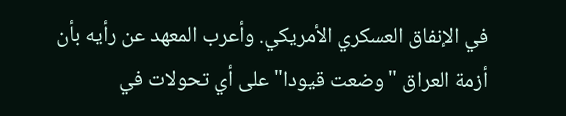في الإنفاق العسكري الأمريكي. وأعرب المعهد عن رأيه بأن أزمة العراق "وضعت قيودا" على أي تحولات في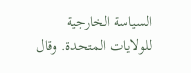السياسة الخارجية للولايات المتحدة. وقال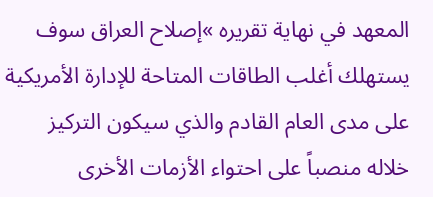المعهد في نهاية تقريره »إصلاح العراق سوف يستهلك أغلب الطاقات المتاحة للإدارة الأمريكية على مدى العام القادم والذي سيكون التركيز خلاله منصباً على احتواء الأزمات الأخرى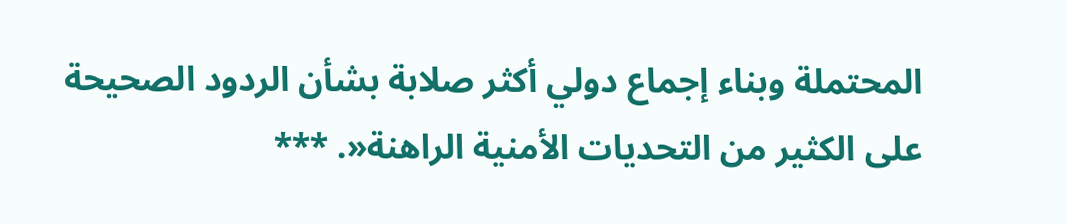المحتملة وبناء إجماع دولي أكثر صلابة بشأن الردود الصحيحة على الكثير من التحديات الأمنية الراهنة«. ***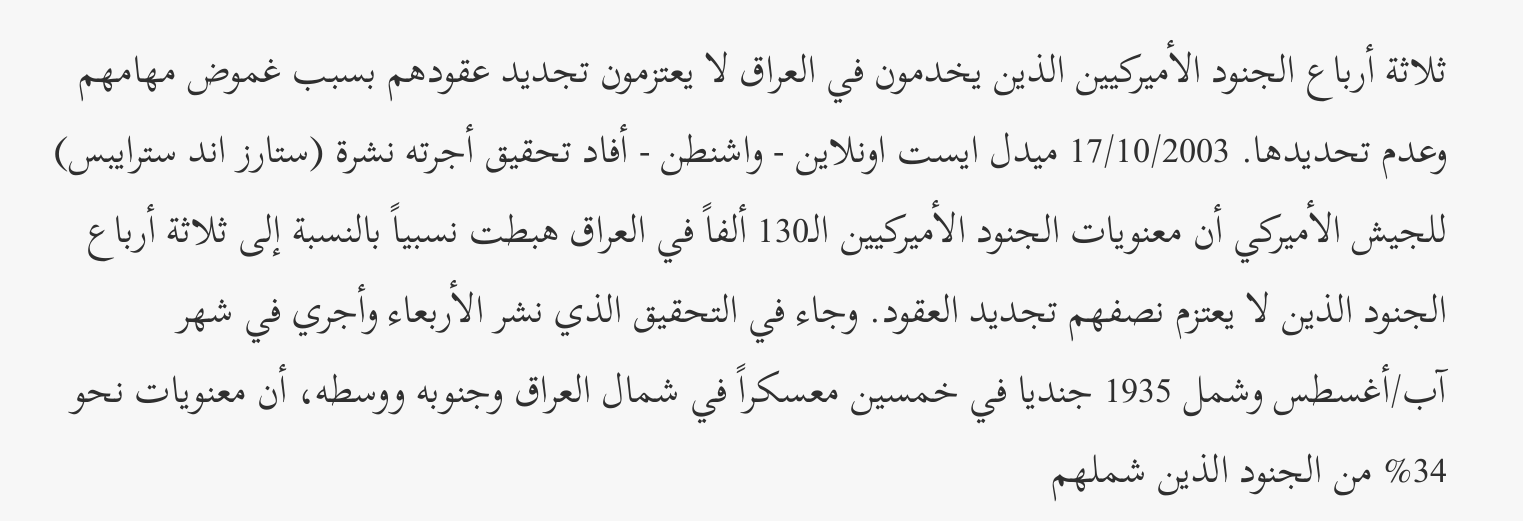ثلاثة أرباع الجنود الأميركيين الذين يخدمون في العراق لا يعتزمون تجديد عقودهم بسبب غموض مهامهم وعدم تحديدها. 17/10/2003 ميدل ايست اونلاين - واشنطن - أفاد تحقيق أجرته نشرة (ستارز اند سترايبس) للجيش الأميركي أن معنويات الجنود الأميركيين الـ130 ألفاً في العراق هبطت نسبياً بالنسبة إلى ثلاثة أرباع الجنود الذين لا يعتزم نصفهم تجديد العقود. وجاء في التحقيق الذي نشر الأربعاء وأجري في شهر آب/أغسطس وشمل 1935 جنديا في خمسين معسكراً في شمال العراق وجنوبه ووسطه، أن معنويات نحو 34% من الجنود الذين شملهم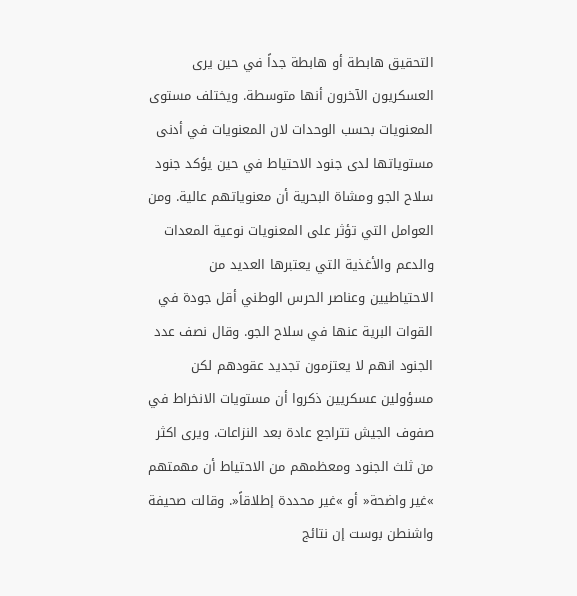التحقيق هابطة أو هابطة جداً في حين يرى العسكريون الآخرون أنها متوسطة. ويختلف مستوى المعنويات بحسب الوحدات لان المعنويات في أدنى مستوياتها لدى جنود الاحتياط في حين يؤكد جنود سلاح الجو ومشاة البحرية أن معنوياتهم عالية. ومن العوامل التي تؤثر على المعنويات نوعية المعدات والدعم والأغذية التي يعتبرها العديد من الاحتياطيين وعناصر الحرس الوطني أقل جودة في القوات البرية عنها في سلاح الجو. وقال نصف عدد الجنود انهم لا يعتزمون تجديد عقودهم لكن مسؤولين عسكريين ذكروا أن مستويات الانخراط في صفوف الجيش تتراجع عادة بعد النزاعات. ويرى اكثر من ثلث الجنود ومعظمهم من الاحتياط أن مهمتهم »غير واضحة« أو »غير محددة إطلاقاً«. وقالت صحيفة واشنطن بوست إن نتائج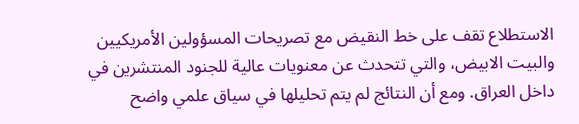الاستطلاع تقف على خط النقيض مع تصريحات المسؤولين الأمريكيين والبيت الابيض، والتي تتحدث عن معنويات عالية للجنود المنتشرين في داخل العراق. ومع أن النتائج لم يتم تحليلها في سياق علمي واضح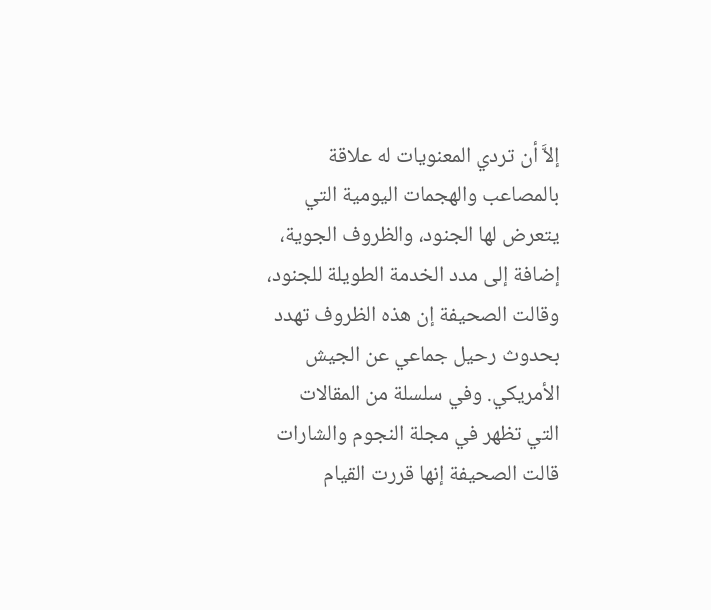إلاَّ أن تردي المعنويات له علاقة بالمصاعب والهجمات اليومية التي يتعرض لها الجنود، والظروف الجوية، إضافة إلى مدد الخدمة الطويلة للجنود، وقالت الصحيفة إن هذه الظروف تهدد بحدوث رحيل جماعي عن الجيش الأمريكي. وفي سلسلة من المقالات التي تظهر في مجلة النجوم والشارات قالت الصحيفة إنها قررت القيام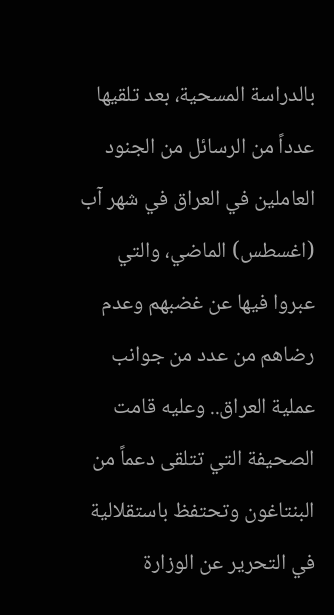بالدراسة المسحية، بعد تلقيها عدداً من الرسائل من الجنود العاملين في العراق في شهر آب (اغسطس) الماضي، والتي عبروا فيها عن غضبهم وعدم رضاهم من عدد من جوانب عملية العراق.. وعليه قامت الصحيفة التي تتلقى دعماً من البنتاغون وتحتفظ باستقلالية في التحرير عن الوزارة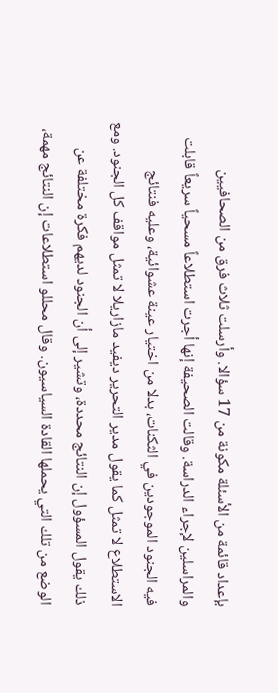بإعداد قائمة من الأسئلة مكونة من 17 سؤالا. وأرسلت ثلاث فرق من الصحافيين والمراسلين لإجراء الدراسة. وقالت الصحيفة إنها أجرت استطلاعاً مسحياً سريعاً قابلت فيه الجنود الموجودين في الثكنات، بدلا من اختيار عينة عشوائية، وعليه فنتائج الاستطلاع لا تمثل كما يقول مدير التحرير ديفيد مازاريلا لا تمثل مواقف كل الجنود. ومع ذلك يقول المسؤول إن النتائج محددة، وتشير إلى أن الجنود لديهم فكرة مختلفة عن الوضع من تلك التي يحملها القادة السياسيون. وقال محللو استطلاعات إن النتائج مهمة،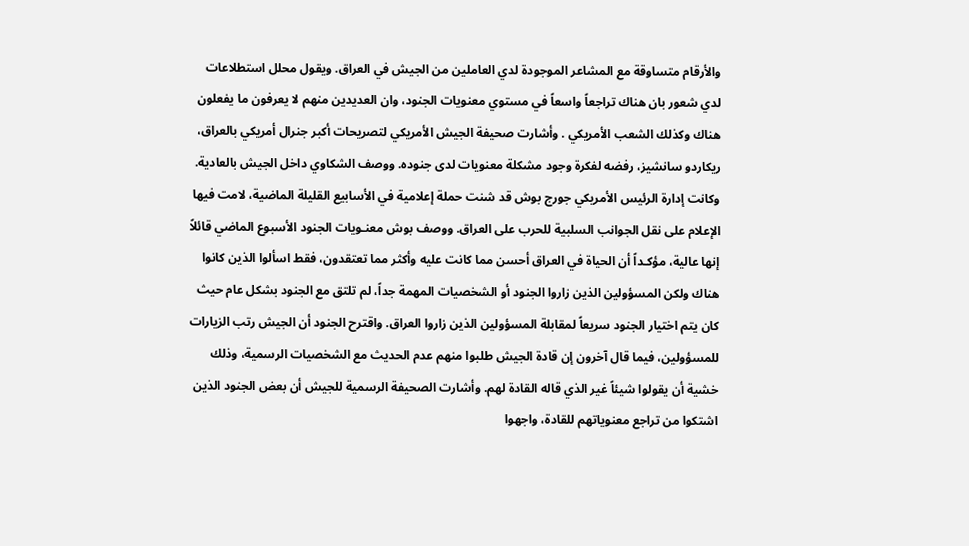والأرقام متساوقة مع المشاعر الموجودة لدي العاملين من الجيش في العراق. ويقول محلل استطلاعات لدي شعور بان هناك تراجعاً واسعاً في مستوي معنويات الجنود، وان العديدين منهم لا يعرفون ما يفعلون هناك وكذلك الشعب الأمريكي . وأشارت صحيفة الجيش الأمريكي لتصريحات أكبر جنرال أمريكي بالعراق، ريكاردو سانشيز، رفضه لفكرة وجود مشكلة معنويات لدى جنوده. ووصف الشكاوي داخل الجيش بالعادية. وكانت إدارة الرئيس الأمريكي جورج بوش قد شنت حملة إعلامية في الأسابيع القليلة الماضية، لامت فيها الإعلام على نقل الجوانب السلبية للحرب على العراق. ووصف بوش معنـويات الجنود الأسبوع الماضي قائلاً إنها عالية، مؤكـداً أن الحياة في العراق أحسن مما كانت عليه وأكثر مما تعتقدون، فقط اسألوا الذين كانوا هناك ولكن المسؤولين الذين زاروا الجنود أو الشخصيات المهمة جداً، لم تلتق مع الجنود بشكل عام حيث كان يتم اختيار الجنود سريعاً لمقابلة المسؤولين الذين زاروا العراق. واقترح الجنود أن الجيش رتب الزيارات للمسؤولين، فيما قال آخرون إن قادة الجيش طلبوا منهم عدم الحديث مع الشخصيات الرسمية، وذلك خشية أن يقولوا شيئاً غير الذي قاله القادة لهم. وأشارت الصحيفة الرسمية للجيش أن بعض الجنود الذين اشتكوا من تراجع معنوياتهم للقادة، واجهوا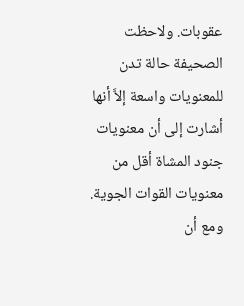عقوبات. ولاحظت الصحيفة حالة تدن للمعنويات واسعة إلاَّ أنها أشارت إلى أن معنويات جنود المشاة أقل من معنويات القوات الجوية. ومع أن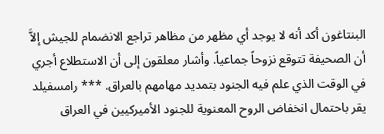البنتاغون أكد أنه لا يوجد أي مظهر من مظاهر تراجع الانضمام للجيش إلاَّ أن الصحيفة تتوقع نزوحاً جماعياً. وأشار معلقون إلى أن الاستطلاع أجري في الوقت الذي علم فيه الجنود بتمديد مهامهم بالعراق. *** رامسفيلد يقر باحتمال انخفاض الروح المعنوية للجنود الأميركيين في العراق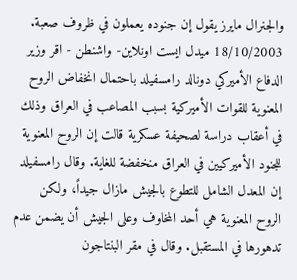والجنرال مايرز يقول إن جنوده يعملون في ظروف صعبة. 18/10/2003 ميدل ايست اونلاين- واشنطن - اقر وزير الدفاع الأميركي دونالد رامسفيلد باحتمال انخفاض الروح المعنوية للقوات الأميركية بسبب المصاعب في العراق وذلك في أعقاب دراسة لصحيفة عسكرية قالت إن الروح المعنوية للجنود الأميركيين في العراق منخفضة للغاية. وقال رامسفيلد إن المعدل الشامل للتطوع بالجيش مازال جيداً، ولكن الروح المعنوية هي أحد المخاوف وعلى الجيش أن يضمن عدم تدهورها في المستقبل. وقال في مقر البنتاجون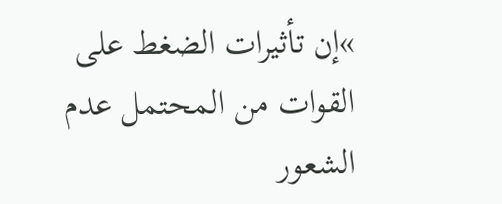»إن تأثيرات الضغط على القوات من المحتمل عدم الشعور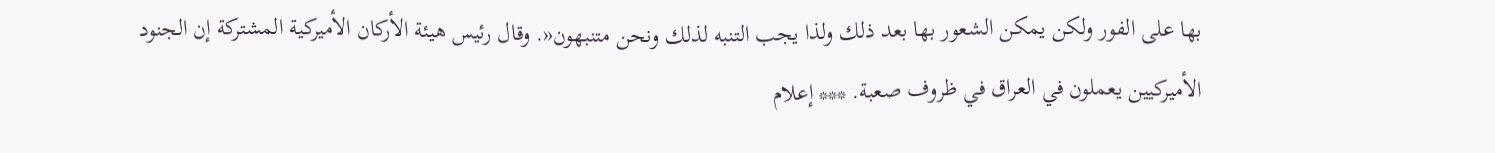بها على الفور ولكن يمكن الشعور بها بعد ذلك ولذا يجب التنبه لذلك ونحن متنبهون«. وقال رئيس هيئة الأركان الأميركية المشتركة إن الجنود الأميركيين يعملون في العراق في ظروف صعبة. *** إعلام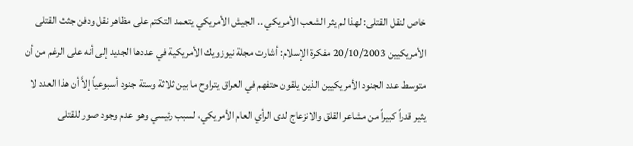خاص لنقل القتلى: لهذا لم يثر الشعب الأمريكي .. الجيش الأمريكي يتعمد التكتم على مظاهر نقل ودفن جثث القتلى الأمريكيين 20/10/2003 مفكرة الإسلام: أشارت مجلة نيوزويك الأمريكية في عددها الجديد إلى أنه على الرغم من أن متوسط عدد الجنود الأمريكيين الذين يلقون حتفهم في العراق يتراوح ما بين ثلاثة وستة جنود أسبوعياً إلاَّ أن هذا العدد لا يثير قدراً كبيراً من مشاعر القلق والانزعاج لدى الرأي العام الأمريكي، لسبب رئيسي وهو عدم وجود صور للقتلى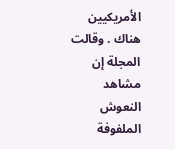الأمريكيين هناك . وقالت المجلة إن مشاهد النعوش الملفوفة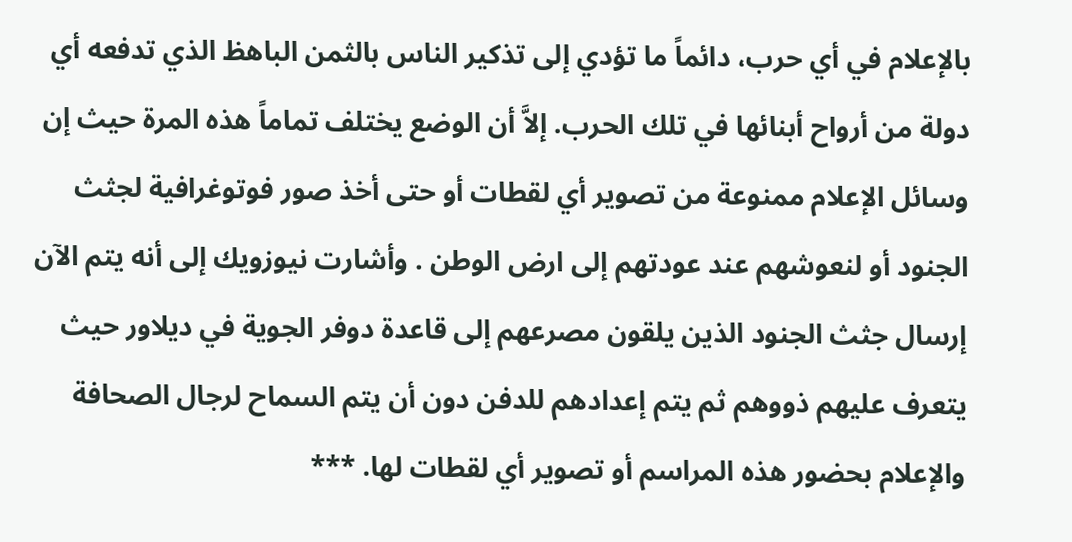بالإعلام في أي حرب، دائماً ما تؤدي إلى تذكير الناس بالثمن الباهظ الذي تدفعه أي دولة من أرواح أبنائها في تلك الحرب. إلاَّ أن الوضع يختلف تماماً هذه المرة حيث إن وسائل الإعلام ممنوعة من تصوير أي لقطات أو حتى أخذ صور فوتوغرافية لجثث الجنود أو لنعوشهم عند عودتهم إلى ارض الوطن . وأشارت نيوزويك إلى أنه يتم الآن إرسال جثث الجنود الذين يلقون مصرعهم إلى قاعدة دوفر الجوية في ديلاور حيث يتعرف عليهم ذووهم ثم يتم إعدادهم للدفن دون أن يتم السماح لرجال الصحافة والإعلام بحضور هذه المراسم أو تصوير أي لقطات لها. ***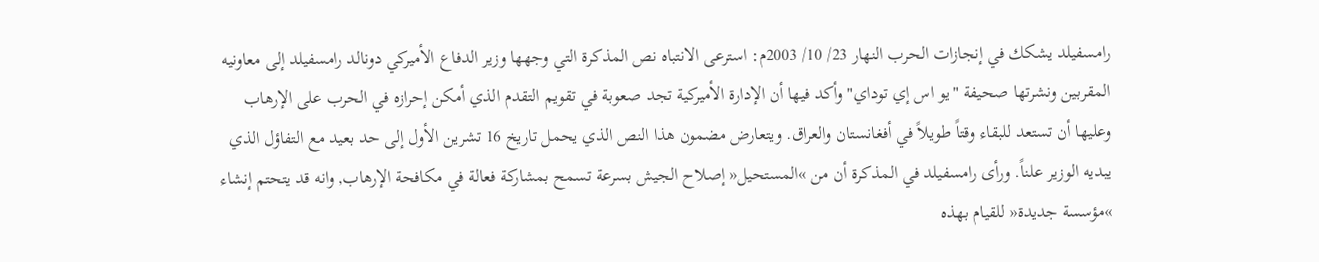رامسفيلد يشكك في إنجازات الحرب النهار 23/ 10/ 2003م: استرعى الانتباه نص المذكرة التي وجهها وزير الدفاع الأميركي دونالد رامسفيلد إلى معاونيه المقربين ونشرتها صحيفة "يو اس إي توداي" وأكد فيها أن الإدارة الأميركية تجد صعوبة في تقويم التقدم الذي أمكن إحرازه في الحرب على الإرهاب وعليها أن تستعد للبقاء وقتاً طويلاً في أفغانستان والعراق. ويتعارض مضمون هذا النص الذي يحمل تاريخ 16 تشرين الأول إلى حد بعيد مع التفاؤل الذي يبديه الوزير علناً. ورأى رامسفيلد في المذكرة أن من »المستحيل« إصلاح الجيش بسرعة تسمح بمشاركة فعالة في مكافحة الإرهاب, وانه قد يتحتم إنشاء »مؤسسة جديدة« للقيام بهذه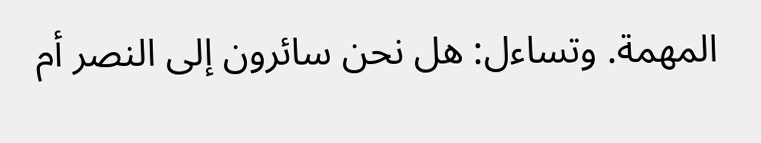المهمة. وتساءل: هل نحن سائرون إلى النصر أم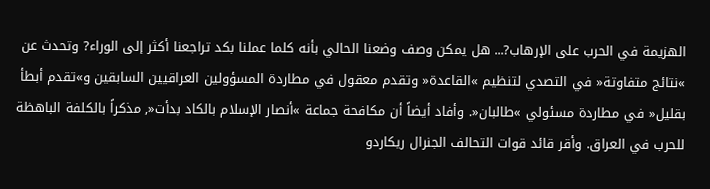الهزيمة في الحرب على الإرهاب?... هل يمكن وصف وضعنا الحالي بأنه كلما عملنا بكد تراجعنا أكثر إلى الوراء? وتحدث عن »نتائج متفاوتة« في التصدي لتنظيم »القاعدة« وتقدم معقول في مطاردة المسؤولين العراقيين السابقين و»تقدم أبطأ بقليل« في مطاردة مسئولي »طالبان«. وأفاد أيضاً أن مكافحة جماعة »أنصار الإسلام بالكاد بدأت«, مذكراً بالكلفة الباهظة للحرب في العراق. وأقر قائد قوات التحالف الجنرال ريكاردو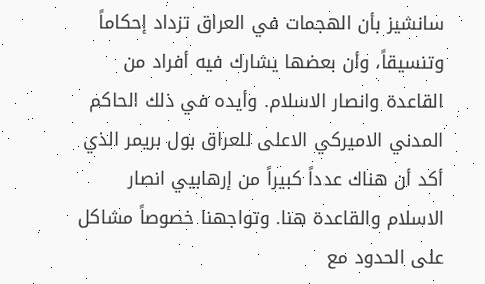سانشيز بأن الهجمات في العراق تزداد إحكاماً وتنسيقاً، وأن بعضها يشارك فيه أفراد من القاعدة وانصار الاسلام. وأيده في ذلك الحاكم المدني الاميركي الاعلى للعراق بول بريمر الذي أكد أن هناك عدداً كبيراً من إرهابيي انصار الاسلام والقاعدة هنا. وتواجهنا خصوصاً مشاكل على الحدود مع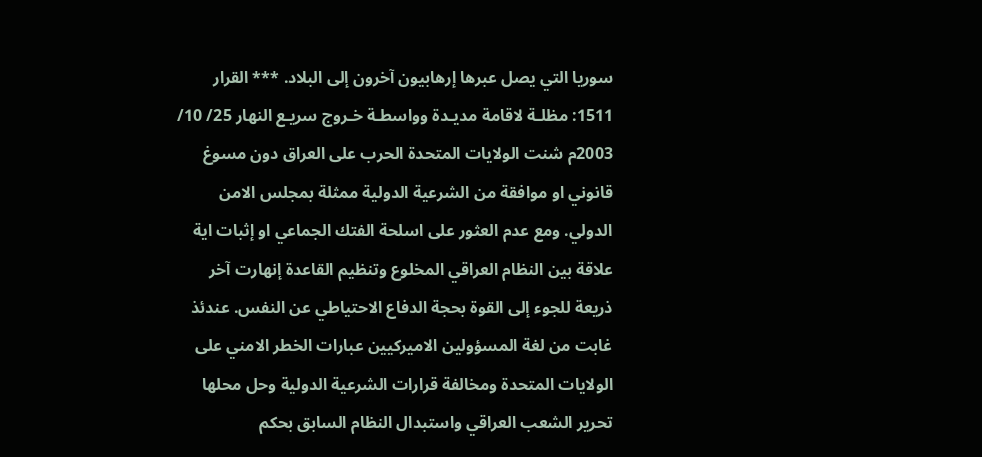سوريا التي يصل عبرها إرهابيون آخرون إلى البلاد. *** القرار 1511: مظلـة لاقامة مديـدة وواسطـة خـروج سريـع النهار 25/ 10/ 2003م شنت الولايات المتحدة الحرب على العراق دون مسوغ قانوني او موافقة من الشرعية الدولية ممثلة بمجلس الامن الدولي. ومع عدم العثور على اسلحة الفتك الجماعي او إثبات اية علاقة بين النظام العراقي المخلوع وتنظيم القاعدة إنهارت آخر ذريعة للجوء إلى القوة بحجة الدفاع الاحتياطي عن النفس. عندئذ غابت من لغة المسؤولين الاميركيين عبارات الخطر الامني على الولايات المتحدة ومخالفة قرارات الشرعية الدولية وحل محلها تحرير الشعب العراقي واستبدال النظام السابق بحكم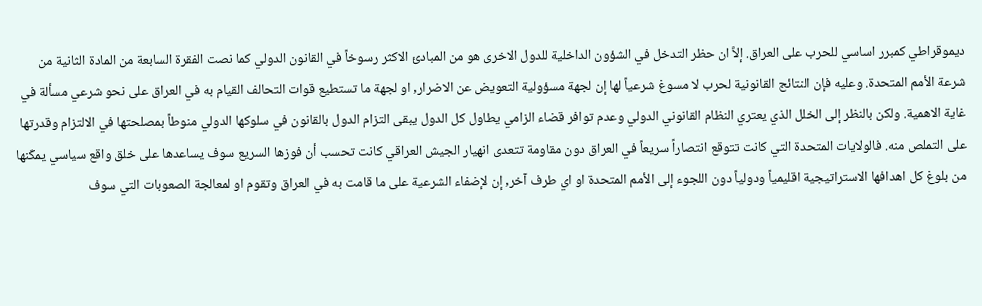ديموقراطي كمبرر اساسي للحرب على العراق. إلاَّ ان حظر التدخل في الشؤون الداخلية للدول الاخرى هو من المبادئ الاكثر رسوخاً في القانون الدولي كما نصت الفقرة السابعة من المادة الثانية من شرعة الأمم المتحدة. وعليه فإن النتائج القانونية لحرب لا مسوغ شرعياً لها إن لجهة مسؤولية التعويض عن الاضرار, او لجهة ما تستطيع قوات التحالف القيام به في العراق على نحو شرعي مسألة في غاية الاهمية. ولكن بالنظر إلى الخلل الذي يعتري النظام القانوني الدولي وعدم توافر قضاء الزامي يطاول كل الدول يبقى التزام الدول بالقانون في سلوكها الدولي منوطاً بمصلحتها في الالتزام وقدرتها على التملص منه. فالولايات المتحدة التي كانت تتوقع انتصاراً سريعاً في العراق دون مقاومة تتعدى انهيار الجيش العراقي كانت تحسب أن فوزها السريع سوف يساعدها على خلق واقع سياسي يمكّنها من بلوغ كل اهدافها الاستراتيجية اقليمياً ودولياً دون اللجوء إلى الأمم المتحدة او اي طرف آخر, إن لإضفاء الشرعية على ما قامت به في العراق وتقوم او لمعالجة الصعوبات التي سوف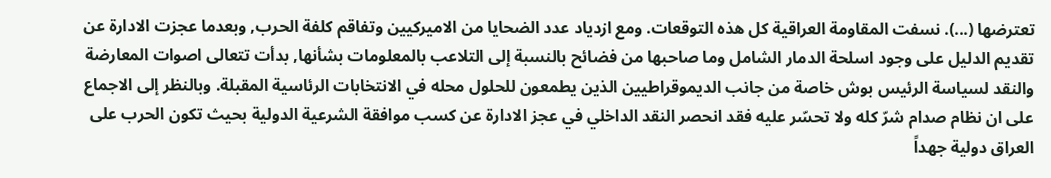تعترضها (...). نسفت المقاومة العراقية كل هذه التوقعات. ومع ازدياد عدد الضحايا من الاميركيين وتفاقم كلفة الحرب, وبعدما عجزت الادارة عن تقديم الدليل على وجود اسلحة الدمار الشامل وما صاحبها من فضائح بالنسبة إلى التلاعب بالمعلومات بشأنها, بدأت تتعالى اصوات المعارضة والنقد لسياسة الرئيس بوش خاصة من جانب الديموقراطيين الذين يطمعون للحلول محله في الانتخابات الرئاسية المقبلة. وبالنظر إلى الاجماع على ان نظام صدام شرّ كله ولا تحسّر عليه فقد انحصر النقد الداخلي في عجز الادارة عن كسب موافقة الشرعية الدولية بحيث تكون الحرب على العراق دولية جهداً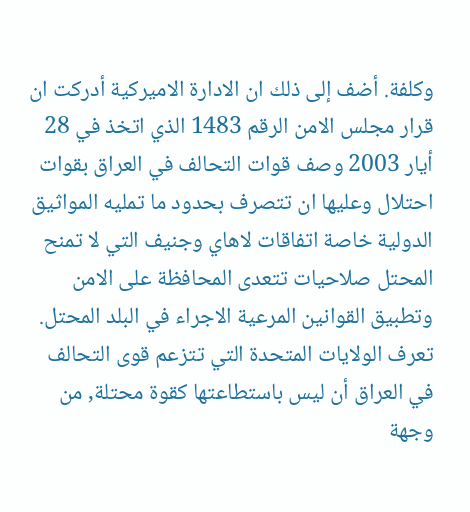وكلفة. أضف إلى ذلك ان الادارة الاميركية أدركت ان قرار مجلس الامن الرقم 1483 الذي اتخذ في 28 أيار 2003 وصف قوات التحالف في العراق بقوات احتلال وعليها ان تتصرف بحدود ما تمليه المواثيق الدولية خاصة اتفاقات لاهاي وجنيف التي لا تمنح المحتل صلاحيات تتعدى المحافظة على الامن وتطبيق القوانين المرعية الاجراء في البلد المحتل. تعرف الولايات المتحدة التي تتزعم قوى التحالف في العراق أن ليس باستطاعتها كقوة محتلة, من وجهة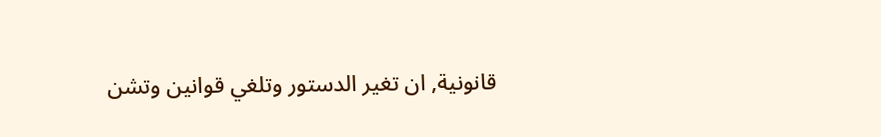قانونية, ان تغير الدستور وتلغي قوانين وتشن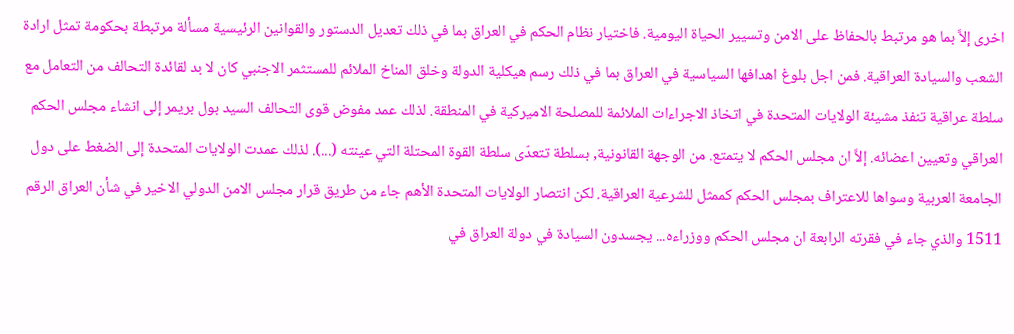اخرى إلاَّ بما هو مرتبط بالحفاظ على الامن وتسيير الحياة اليومية. فاختيار نظام الحكم في العراق بما في ذلك تعديل الدستور والقوانين الرئيسية مسألة مرتبطة بحكومة تمثل ارادة الشعب والسيادة العراقية. فمن اجل بلوغ اهدافها السياسية في العراق بما في ذلك رسم هيكلية الدولة وخلق المناخ الملائم للمستثمر الاجنبي كان لا بد لقائدة التحالف من التعامل مع سلطة عراقية تنفذ مشيئة الولايات المتحدة في اتخاذ الاجراءات الملائمة للمصلحة الاميركية في المنطقة. لذلك عمد مفوض قوى التحالف السيد بول بريمر إلى انشاء مجلس الحكم العراقي وتعيين اعضائه. إلاَّ ان مجلس الحكم لا يتمتع. من الوجهة القانونية, بسلطة تتعدّى سلطة القوة المحتلة التي عينته (...). لذلك عمدت الولايات المتحدة إلى الضغط على دول الجامعة العربية وسواها للاعتراف بمجلس الحكم كممثل للشرعية العراقية. لكن انتصار الولايات المتحدة الأهم جاء من طريق قرار مجلس الامن الدولي الاخير في شأن العراق الرقم 1511 والذي جاء في فقرته الرابعة ان مجلس الحكم ووزراءه... يجسدون السيادة في دولة العراق في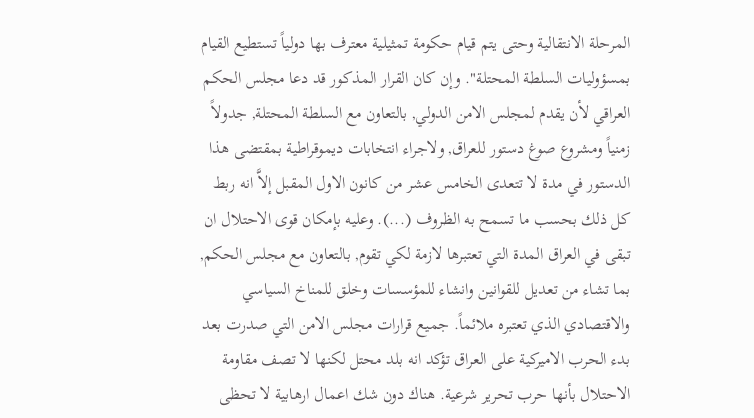المرحلة الانتقالية وحتى يتم قيام حكومة تمثيلية معترف بها دولياً تستطيع القيام بمسؤوليات السلطة المحتلة". وإن كان القرار المذكور قد دعا مجلس الحكم العراقي لأن يقدم لمجلس الامن الدولي, بالتعاون مع السلطة المحتلة, جدولاً زمنياً ومشروع صوغ دستور للعراق, ولاجراء انتخابات ديموقراطية بمقتضى هذا الدستور في مدة لا تتعدى الخامس عشر من كانون الاول المقبل إلاَّ انه ربط كل ذلك بحسب ما تسمح به الظروف (...). وعليه بإمكان قوى الاحتلال ان تبقى في العراق المدة التي تعتبرها لازمة لكي تقوم, بالتعاون مع مجلس الحكم, بما تشاء من تعديل للقوانين وانشاء للمؤسسات وخلق للمناخ السياسي والاقتصادي الذي تعتبره ملائماً. جميع قرارات مجلس الامن التي صدرت بعد بدء الحرب الاميركية على العراق تؤكد انه بلد محتل لكنها لا تصف مقاومة الاحتلال بأنها حرب تحرير شرعية. هناك دون شك اعمال ارهابية لا تحظى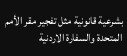بشرعية قانونية مثل تفجير مقر الأمم المتحدة والسفارة الاردنية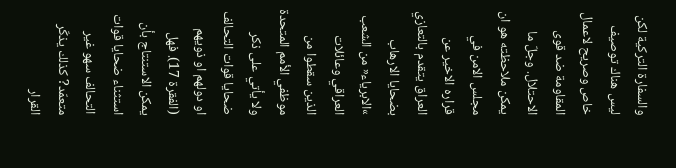والسفارة التركية لكن ليس هناك توصيف خاص وصريح لاعمال المقاومة ضد قوى الاحتلال. وجلّ ما يمكن ملاحظته هو ان مجلس الامن في قراره الاخير عن العراق يتقدم بالتعازي بضحايا الارهاب »الابرياء« من الشعب العراقي وعائلات الذين سقطوا من موظفي الأمم المتحدة ولا يأتي على ذكر ضحايا قوات التحالف او دولهم او ذويهم (الفقرة 17). فهل يمكن الاستنتاج بأن استثناء ضحايا قوات التحالف سهو غير متعمّد? كذلك يذكّر القرار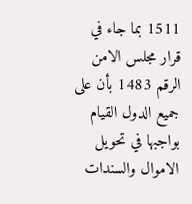1511 بما جاء في قرار مجلس الامن الرقم 1483 بأن على جميع الدول القيام بواجبها في تحويل الاموال والسندات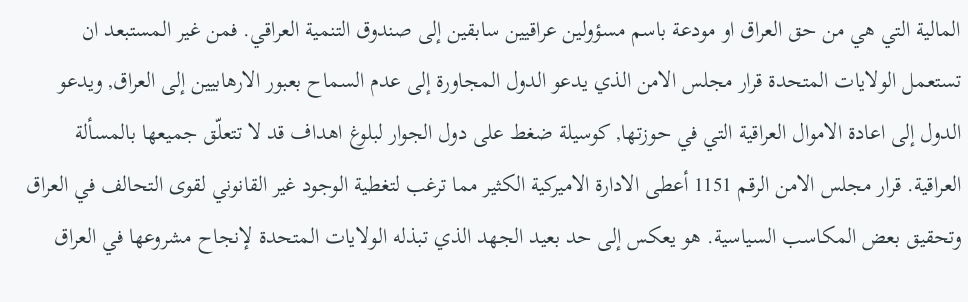المالية التي هي من حق العراق او مودعة باسم مسؤولين عراقيين سابقين إلى صندوق التنمية العراقي. فمن غير المستبعد ان تستعمل الولايات المتحدة قرار مجلس الامن الذي يدعو الدول المجاورة إلى عدم السماح بعبور الارهابيين إلى العراق, ويدعو الدول إلى اعادة الاموال العراقية التي في حوزتها, كوسيلة ضغط على دول الجوار لبلوغ اهداف قد لا تتعلّق جميعها بالمسألة العراقية. قرار مجلس الامن الرقم 1151 أعطى الادارة الاميركية الكثير مما ترغب لتغطية الوجود غير القانوني لقوى التحالف في العراق وتحقيق بعض المكاسب السياسية. هو يعكس إلى حد بعيد الجهد الذي تبذله الولايات المتحدة لإنجاح مشروعها في العراق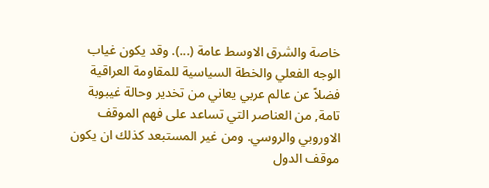خاصة والشرق الاوسط عامة (...). وقد يكون غياب الوجه الفعلي والخطة السياسية للمقاومة العراقية فضلاً عن عالم عربي يعاني من تخدير وحالة غيبوبة تامة, من العناصر التي تساعد على فهم الموقف الاوروبي والروسي. ومن غير المستبعد كذلك ان يكون موقف الدول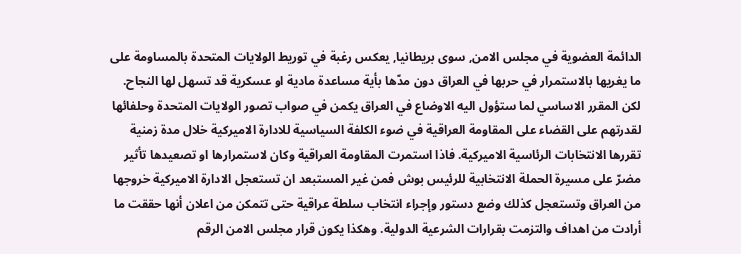الدائمة العضوية في مجلس الامن, سوى بريطانيا, يعكس رغبة في توريط الولايات المتحدة بالمساومة على ما يغريها بالاستمرار في حربها في العراق دون مدّها بأية مساعدة مادية او عسكرية قد تسهل لها النجاح. لكن المقرر الاساسي لما ستؤول اليه الاوضاع في العراق يكمن في صواب تصور الولايات المتحدة وحلفائها لقدرتهم على القضاء على المقاومة العراقية في ضوء الكلفة السياسية للادارة الاميركية خلال مدة زمنية تقررها الانتخابات الرئاسية الاميركية. فاذا استمرت المقاومة العراقية وكان لاستمرارها او تصعيدها تأثير مضرّ على مسيرة الحملة الانتخابية للرئيس بوش فمن غير المستبعد ان تستعجل الادارة الاميركية خروجها من العراق وتستعجل كذلك وضع دستور وإجراء انتخاب سلطة عراقية حتى تتمكن من اعلان أنها حققت ما أرادت من اهداف والتزمت بقرارات الشرعية الدولية. وهكذا يكون قرار مجلس الامن الرقم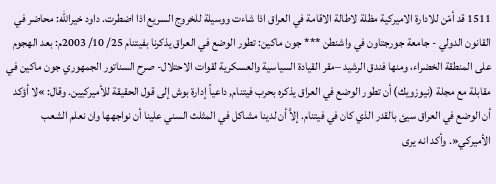1511 قد أمّن للادارة الاميركية مظلة لاطالة الاقامة في العراق اذا شاءت ووسيلة للخروج السريع اذا اضطرت. داود خيرالله: محاضر في القانون الدولي - جامعة جورجتاون في واشنطن *** جون ماكين: تطور الوضع في العراق يذكرنا بفيتنام 25/ 10/ 2003م: بعد الهجوم على المنطقة الخضراء، ومنها فندق الرشيد –مقر القيادة السياسية والعسكرية لقوات الاحتلال- صرح السناتور الجمهوري جون ماكين في مقابلة مع مجلة (نيوزويك) أن تطور الوضع في العراق يذكره بحرب فيتنام, داعياً إدارة بوش إلى قول الحقيقة للأميركيين. وقال: »لا أؤكد أن الوضع في العراق سيئ بالقدر الذي كان في فيتنام. إلاَّ أن لدينا مشاكل في المثلث السني علينا أن نواجهها وان نعلم الشعب الأميركي«. وأكد انه يرى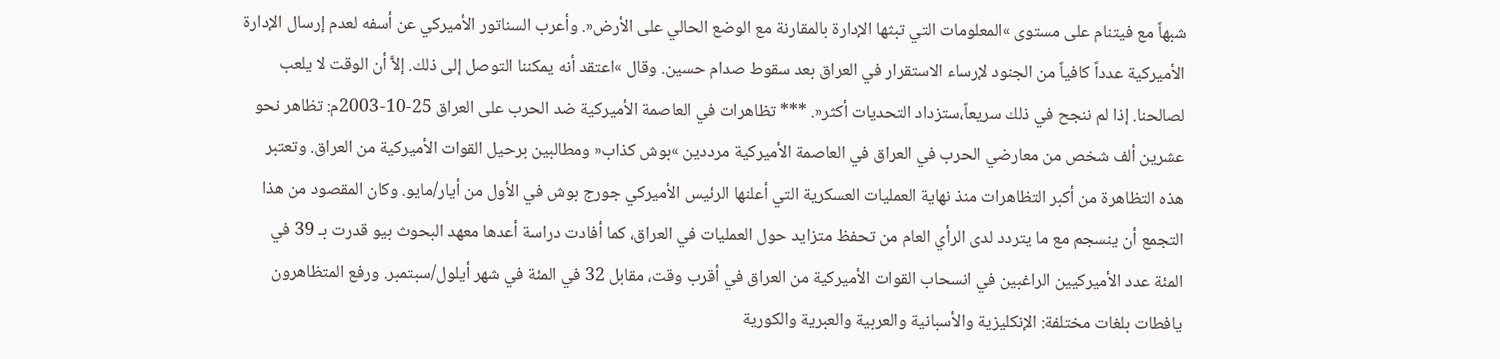شبهاً مع فيتنام على مستوى »المعلومات التي تبثها الإدارة بالمقارنة مع الوضع الحالي على الأرض«. وأعرب السناتور الأميركي عن أسفه لعدم إرسال الإدارة الأميركية عدداً كافياً من الجنود لإرساء الاستقرار في العراق بعد سقوط صدام حسين. وقال »اعتقد أنه يمكننا التوصل إلى ذلك. إلاَّ أن الوقت لا يلعب لصالحنا. إذا لم ننجح في ذلك سريعاً،ستزداد التحديات أكثر«. *** تظاهرات في العاصمة الأميركية ضد الحرب على العراق 25-10-2003م: تظاهر نحو عشرين ألف شخص من معارضي الحرب في العراق في العاصمة الأميركية مرددين »بوش كذاب« ومطالبين برحيل القوات الأميركية من العراق. وتعتبر هذه التظاهرة من أكبر التظاهرات منذ نهاية العمليات العسكرية التي أعلنها الرئيس الأميركي جورج بوش في الأول من أيار/مايو. وكان المقصود من هذا التجمع أن ينسجم مع ما يتردد لدى الرأي العام من تحفظ متزايد حول العمليات في العراق، كما أفادت دراسة أعدها معهد البحوث بيو قدرت بـ 39 في المئة عدد الأميركيين الراغبين في انسحاب القوات الأميركية من العراق في أقرب وقت، مقابل 32 في المئة في شهر أيلول/سبتمبر. ورفع المتظاهرون يافطات بلغات مختلفة: الإنكليزية والأسبانية والعربية والعبرية والكورية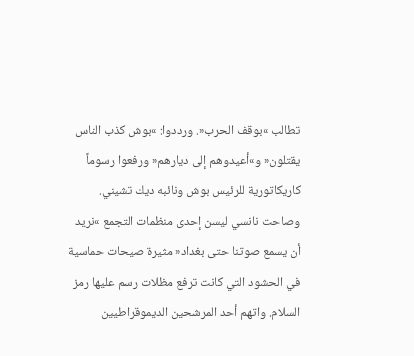تطالب »بوقف الحرب«. ورددوا: »بوش كذب الناس يقتلون« و»أعيدوهم إلى ديارهم« ورفعوا رسوماً كاريكاتورية للرئيس بوش ونائبه ديك تشيني. وصاحت نانسي ليسن إحدى منظمات التجمع »نريد أن يسمع صوتنا حتى بغداد« مثيرة صيحات حماسية في الحشود التي كانت ترفع مظلات رسم عليها رمز السلام. واتهم أحد المرشحين الديموقراطيين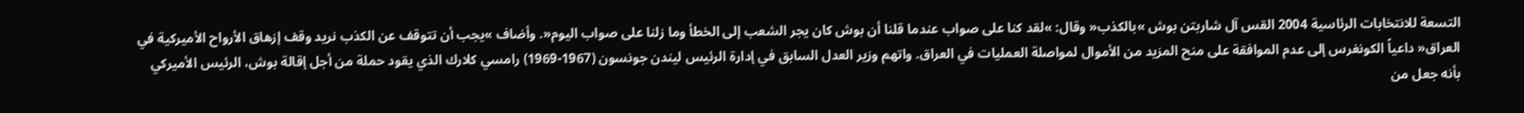التسعة للانتخابات الرئاسية 2004 القس آل شاربتن بوش »بالكذب« وقال: »لقد كنا على صواب عندما قلنا أن بوش كان يجر الشعب إلى الخطأ وما زلنا على صواب اليوم«. وأضاف »يجب أن تتوقف عن الكذب نريد وقف إزهاق الأرواح الأميركية في العراق« داعياً الكونغرس إلى عدم الموافقة على منح المزيد من الأموال لمواصلة العمليات في العراق. واتهم وزير العدل السابق في إدارة الرئيس ليندن جونسون (1967-1969) رامسي كلارك الذي يقود حملة من أجل إقالة بوش، الرئيس الأميركي بأنه جعل من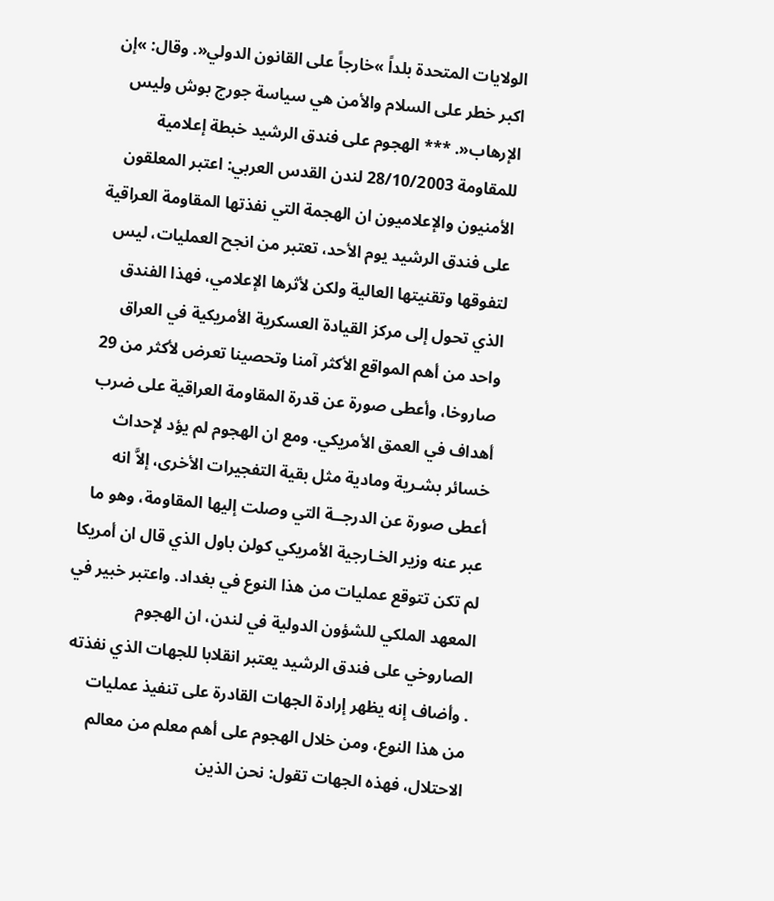الولايات المتحدة بلداً »خارجاً على القانون الدولي«. وقال: »إن اكبر خطر على السلام والأمن هي سياسة جورج بوش وليس الإرهاب«. *** الهجوم على فندق الرشيد خبطة إعلامية للمقاومة 28/10/2003 لندن القدس العربي: اعتبر المعلقون الأمنيون والإعلاميون ان الهجمة التي نفذتها المقاومة العراقية على فندق الرشيد يوم الأحد، تعتبر من انجح العمليات، ليس لتفوقها وتقنيتها العالية ولكن لأثرها الإعلامي، فهذا الفندق الذي تحول إلى مركز القيادة العسكرية الأمريكية في العراق واحد من أهم المواقع الأكثر آمنا وتحصينا تعرض لأكثر من 29 صاروخا، وأعطى صورة عن قدرة المقاومة العراقية على ضرب أهداف في العمق الأمريكي. ومع ان الهجوم لم يؤد لإحداث خسائر بشـرية ومادية مثل بقية التفجيرات الأخرى، إلاَّ انه أعطى صورة عن الدرجــة التي وصلت إليها المقاومة، وهو ما عبر عنه وزير الخـارجية الأمريكي كولن باول الذي قال ان أمريكا لم تكن تتوقع عمليات من هذا النوع في بغداد. واعتبر خبير في المعهد الملكي للشؤون الدولية في لندن، ان الهجوم الصاروخي على فندق الرشيد يعتبر انقلابا للجهات الذي نفذته . وأضاف إنه يظهر إرادة الجهات القادرة على تنفيذ عمليات من هذا النوع، ومن خلال الهجوم على أهم معلم من معالم الاحتلال، فهذه الجهات تقول: نحن الذين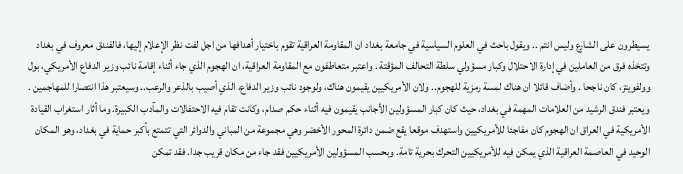يسيطرون على الشارع وليس انتم .. ويقول باحث في العلوم السياسية في جامعة بغداد ان المقاومة العراقية تقوم باختيار أهدافها من اجل لفت نظر الإعلام إليها، فالفندق معروف في بغداد وتتخذه فرق من العاملين في إدارة الاحتلال وكبار مسؤولي سلطة التحالف المؤقتة . واعتبر متعاطفون مع المقاومة العراقية، ان الهجوم الذي جاء أثناء إقامة نائب وزير الدفاع الأمريكي، بول وولفويتز، كان ناجحا . وأضاف قائلا ان هناك لمسة رمزية للهجوم.. ولان الأمريكيين يقيمون هناك، ولوجود نائب وزير الدفاع، الذي أصيب بالذعر والرعب.. وسيعتبر هذا انتصارا للمهاجمين . ويعتبر فندق الرشيد من العلامات المهمة في بغداد، حيث كان كبار المسؤولين الأجانب يقيمون فيه أثناء حكم صدام، وكانت تقام فيه الاحتفالات والمآدب الكبيرة. وما أثار استغراب القيادة الأمريكية في العراق ان الهجوم كان مفاجئا للأمريكيين واستهدف موقعا يقع ضمن دائرة المحور الأخضر وهي مجموعة من المباني والدوائر التي تتمتع بأكبر حماية في بغداد، وهو المكان الوحيد في العاصمة العراقية الذي يمكن فيه للأمريكيين التحرك بحرية تامة. وبحسب المسؤولين الأمريكيين فقد جاء من مكان قريب جدا. فقد تمكن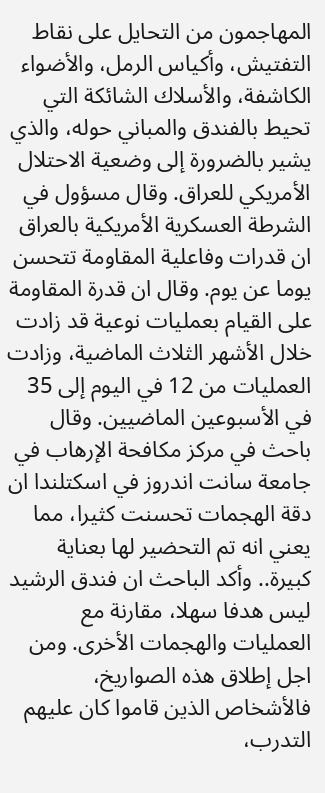المهاجمون من التحايل على نقاط التفتيش، وأكياس الرمل، والأضواء الكاشفة، والأسلاك الشائكة التي تحيط بالفندق والمباني حوله، والذي يشير بالضرورة إلى وضعية الاحتلال الأمريكي للعراق. وقال مسؤول في الشرطة العسكرية الأمريكية بالعراق ان قدرات وفاعلية المقاومة تتحسن يوما عن يوم. وقال ان قدرة المقاومة على القيام بعمليات نوعية قد زادت خلال الأشهر الثلاث الماضية، وزادت العمليات من 12 في اليوم إلى 35 في الأسبوعين الماضيين. وقال باحث في مركز مكافحة الإرهاب في جامعة سانت اندروز في اسكتلندا ان دقة الهجمات تحسنت كثيرا، مما يعني انه تم التحضير لها بعناية كبيرة.. وأكد الباحث ان فندق الرشيد ليس هدفا سهلا، مقارنة مع العمليات والهجمات الأخرى. ومن اجل إطلاق هذه الصواريخ، فالأشخاص الذين قاموا كان عليهم التدرب،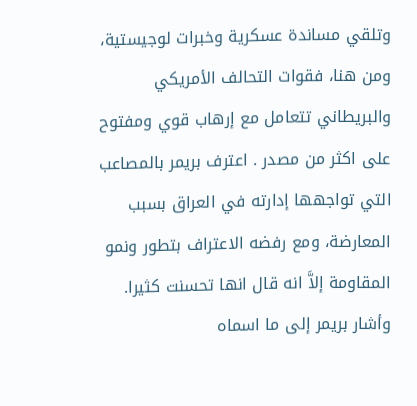وتلقي مساندة عسكرية وخبرات لوجيستية، ومن هنا، فقوات التحالف الأمريكي والبريطاني تتعامل مع إرهاب قوي ومفتوح على اكثر من مصدر . اعترف بريمر بالمصاعب التي تواجهها إدارته في العراق بسبب المعارضة، ومع رفضه الاعتراف بتطور ونمو المقاومة إلاَّ انه قال انها تحسنت كثيرا. وأشار بريمر إلى ما اسماه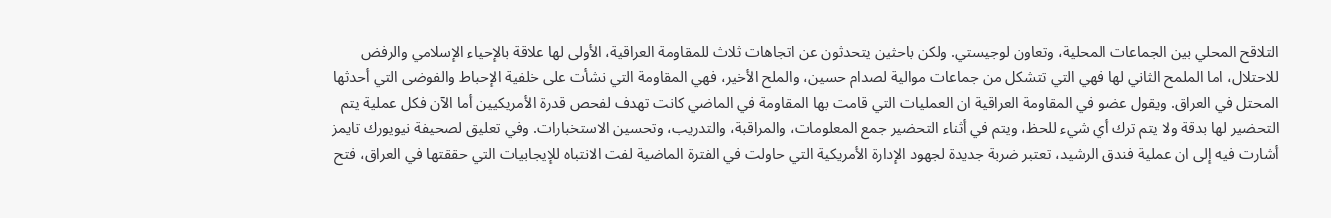التلاقح المحلي بين الجماعات المحلية، وتعاون لوجيستي. ولكن باحثين يتحدثون عن اتجاهات ثلاث للمقاومة العراقية، الأولى لها علاقة بالإحياء الإسلامي والرفض للاحتلال، اما الملمح الثاني لها فهي التي تتشكل من جماعات موالية لصدام حسين، والملح الأخير، فهي المقاومة التي نشأت على خلفية الإحباط والفوضى التي أحدثها المحتل في العراق. ويقول عضو في المقاومة العراقية ان العمليات التي قامت بها المقاومة في الماضي كانت تهدف لفحص قدرة الأمريكيين أما الآن فكل عملية يتم التحضير لها بدقة ولا يتم ترك أي شيء للحظ، ويتم في أثناء التحضير جمع المعلومات، والمراقبة، والتدريب، وتحسين الاستخبارات. وفي تعليق لصحيفة نيويورك تايمز أشارت فيه إلى ان عملية فندق الرشيد، تعتبر ضربة جديدة لجهود الإدارة الأمريكية التي حاولت في الفترة الماضية لفت الانتباه للإيجابيات التي حققتها في العراق، فتح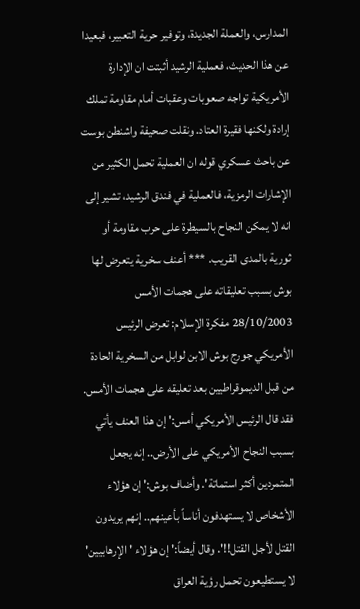المدارس، والعملة الجديدة، وتوفير حرية التعبير، فبعيدا عن هذا الحديث، فعملية الرشيد أثبتت ان الإدارة الأمريكية تواجه صعوبات وعقبات أمام مقاومة تملك إرادة ولكنها فقيرة العتاد. ونقلت صحيفة واشنطن بوست عن باحث عسكري قوله ان العملية تحمل الكثير من الإشارات الرمزية، فالعملية في فندق الرشيد، تشير إلى انه لا يمكن النجاح بالسيطرة على حرب مقاومة أو ثورية بالمدى القريب. *** أعنف سخرية يتعرض لها بوش بسبب تعليقاته على هجمات الأمس 28/10/2003 مفكرة الإسلام: تعرض الرئيس الأمريكي جورج بوش الابن لوابل من السخرية الحادة من قبل الديموقراطيين بعد تعليقه على هجمات الأمس. فقد قال الرئيس الأمريكي أمس:' إن هذا العنف يأتي بسبب النجاح الأمريكي على الأرض.. إنه يجعل المتمردين أكثر استماتة'. وأضاف بوش:' إن هؤلاء الأشخاص لا يستهدفون أناساً بأعينهم.. إنهم يريدون القتل لأجل القتل!!'. وقال أيضاً:' إن هؤلاء 'الإرهابيين' لا يستطيعون تحمل رؤية العراق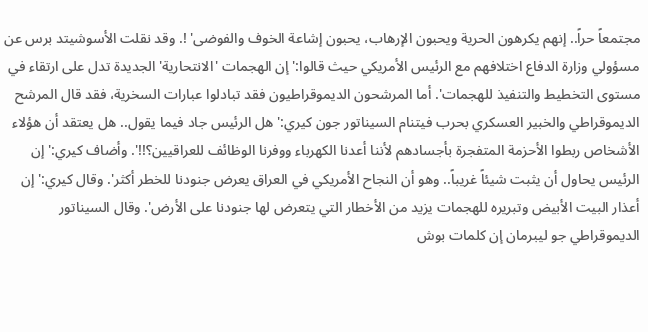مجتمعاً حراً.. إنهم يكرهون الحرية ويحبون الإرهاب، يحبون إشاعة الخوف والفوضى' !. وقد نقلت الأسوشيتد برس عن مسؤولي وزارة الدفاع اختلافهم مع الرئيس الأمريكي حيث قالوا:' إن الهجمات 'الانتحارية' الجديدة تدل على ارتقاء في مستوى التخطيط والتنفيذ للهجمات'. أما المرشحون الديموقراطيون فقد تبادلوا عبارات السخرية، فقد قال المرشح الديموقراطي والخبير العسكري بحرب فيتنام السيناتور جون كيري:' هل الرئيس جاد فيما يقول.. هل يعتقد أن هؤلاء الأشخاص ربطوا الأحزمة المتفجرة بأجسادهم لأننا أعدنا الكهرباء ووفرنا الوظائف للعراقيين؟!!'. وأضاف كيري:' إن الرئيس يحاول أن يثبت شيئاً غريباً.. وهو أن النجاح الأمريكي في العراق يعرض جنودنا للخطر أكثر'. وقال كيري:' إن أعذار البيت الأبيض وتبريره للهجمات يزيد من الأخطار التي يتعرض لها جنودنا على الأرض'. وقال السيناتور الديموقراطي جو ليبرمان إن كلمات بوش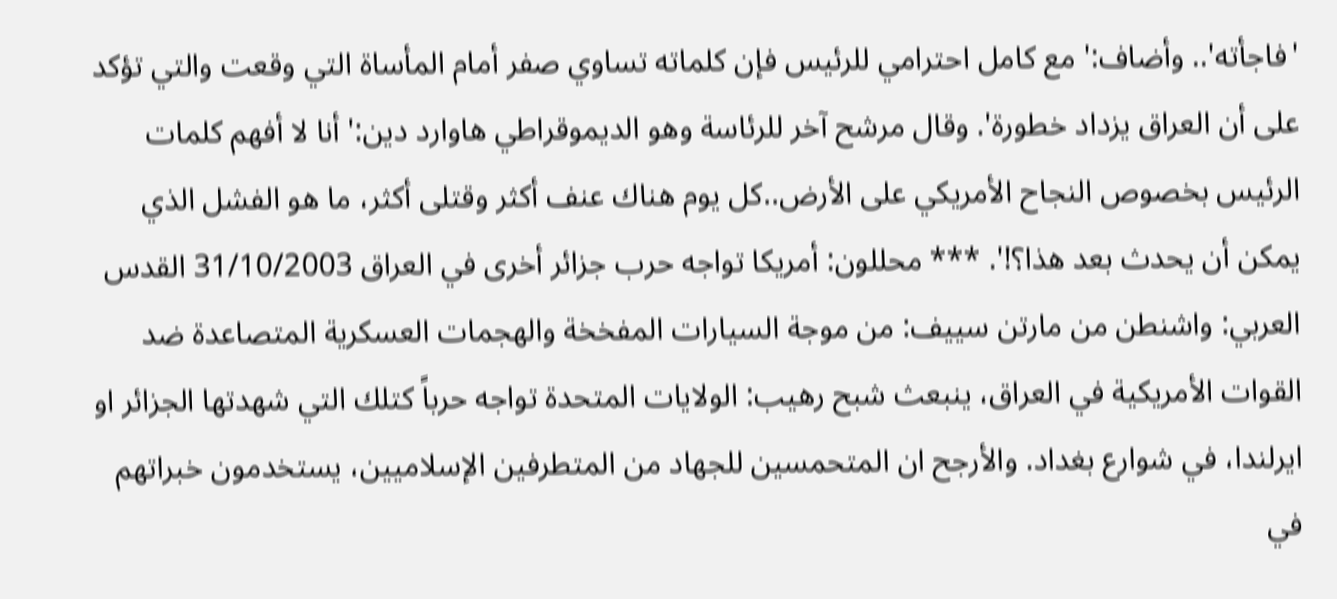'فاجأته'.. وأضاف:' مع كامل احترامي للرئيس فإن كلماته تساوي صفر أمام المأساة التي وقعت والتي تؤكد على أن العراق يزداد خطورة'. وقال مرشح آخر للرئاسة وهو الديموقراطي هاوارد دين:' أنا لا أفهم كلمات الرئيس بخصوص النجاح الأمريكي على الأرض..كل يوم هناك عنف أكثر وقتلى أكثر، ما هو الفشل الذي يمكن أن يحدث بعد هذا؟!'. *** محللون: أمريكا تواجه حرب جزائر أخرى في العراق 31/10/2003 القدس العربي: واشنطن من مارتن سييف: من موجة السيارات المفخخة والهجمات العسكرية المتصاعدة ضد القوات الأمريكية في العراق، ينبعث شبح رهيب: الولايات المتحدة تواجه حرباً كتلك التي شهدتها الجزائر او ايرلندا، في شوارع بغداد. والأرجح ان المتحمسين للجهاد من المتطرفين الإسلاميين، يستخدمون خبراتهم في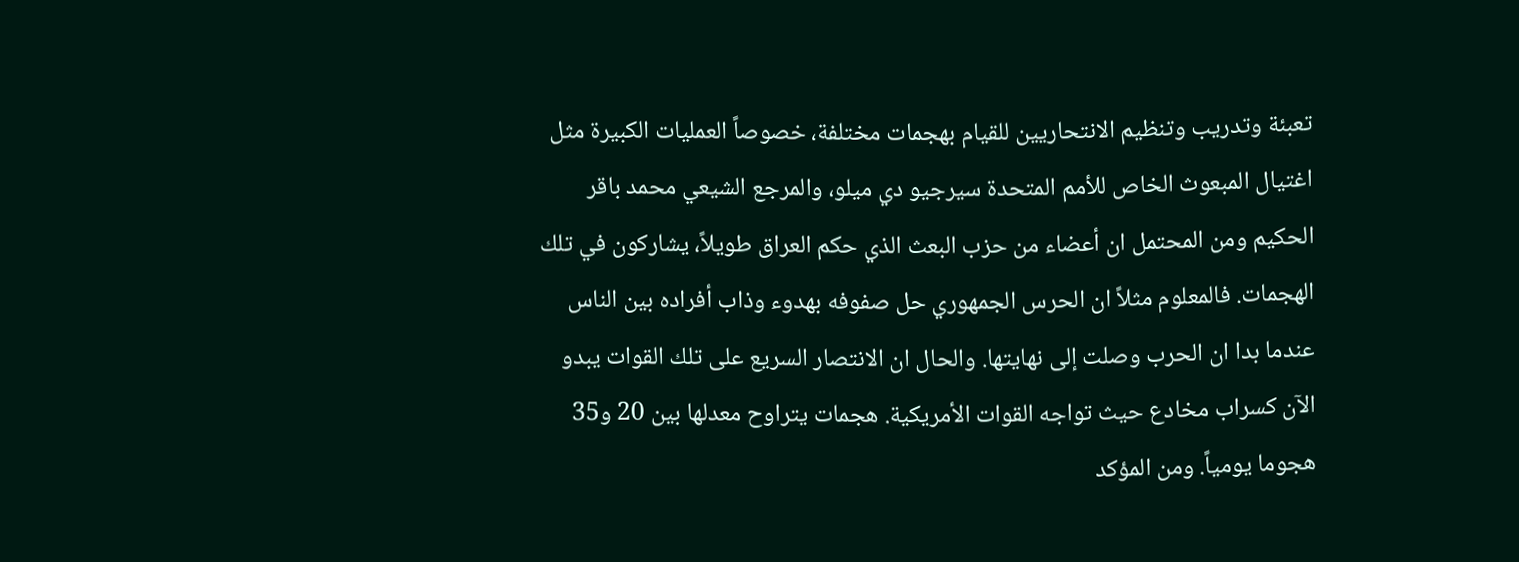تعبئة وتدريب وتنظيم الانتحاريين للقيام بهجمات مختلفة، خصوصاً العمليات الكبيرة مثل اغتيال المبعوث الخاص للأمم المتحدة سيرجيو دي ميلو، والمرجع الشيعي محمد باقر الحكيم ومن المحتمل ان أعضاء من حزب البعث الذي حكم العراق طويلاً، يشاركون في تلك الهجمات. فالمعلوم مثلاً ان الحرس الجمهوري حل صفوفه بهدوء وذاب أفراده بين الناس عندما بدا ان الحرب وصلت إلى نهايتها. والحال ان الانتصار السريع على تلك القوات يبدو الآن كسراب مخادع حيث تواجه القوات الأمريكية. هجمات يتراوح معدلها بين 20 و35 هجوما يومياً. ومن المؤكد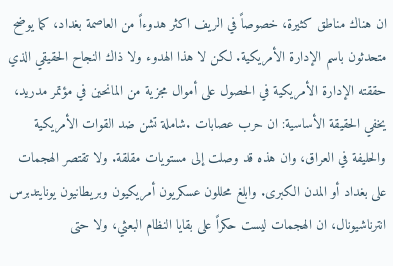ان هناك مناطق كثيرة، خصوصاً في الريف اكثر هدوءاً من العاصمة بغداد، كما يوضح متحدثون باسم الإدارة الأمريكية. لكن لا هذا الهدوء ولا ذاك النجاح الحقيقي الذي حققته الإدارة الأمريكية في الحصول على أموال مجزية من المانحين في مؤتمر مدريد، يخفي الحقيقة الأساسية: ان حرب عصابات .شاملة تشن ضد القوات الأمريكية والحليفة في العراق، وان هذه قد وصلت إلى مستويات مقلقة. ولا تقتصر الهجمات على بغداد أو المدن الكبرى. وابلغ محللون عسكريون أمريكيون وبريطانيون يونايتدبرس انترناشيونال، ان الهجمات ليست حكراً على بقايا النظام البعثي، ولا حتى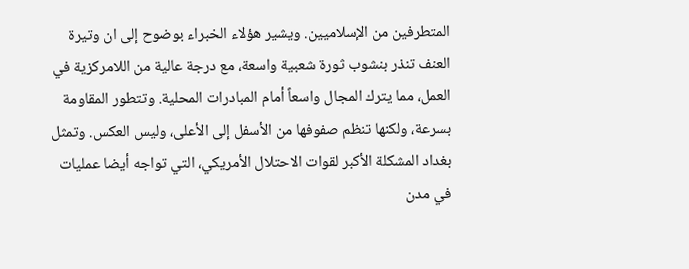المتطرفين من الإسلاميين. ويشير هؤلاء الخبراء بوضوح إلى ان وتيرة العنف تنذر بنشوب ثورة شعبية واسعة، مع درجة عالية من اللامركزية في العمل، مما يترك المجال واسعاً أمام المبادرات المحلية. وتتطور المقاومة بسرعة، ولكنها تنظم صفوفها من الأسفل إلى الأعلى، وليس العكس. وتمثل بغداد المشكلة الأكبر لقوات الاحتلال الأمريكي، التي تواجه أيضا عمليات في مدن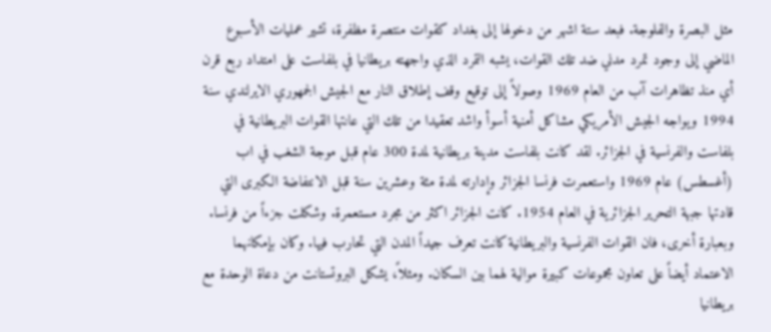مثل البصرة والفلوجة. فبعد ستة اشهر من دخولها إلى بغداد كقوات منتصرة مظفرة، تشير عمليات الأسبوع الماضي إلى وجود تمرد مدني ضد تلك القوات، يشبه التمرد الذي واجهته بريطانيا في بلفاست على امتداد ربع قرن أي منذ تظاهرات آب من العام 1969 وصولاً إلى توقيع وقف إطلاق النار مع الجيش الجمهوري الايرلندي سنة 1994 ويواجه الجيش الأمريكي مشاكل أمنية أسوأ واشد تعقيدا من تلك التي عانتها القوات البريطانية في بلفاست والفرنسية في الجزائر. لقد كانت بلفاست مدينة بريطانية لمدة 300 عام قبل موجة الشغب في اب (أغسطس) عام 1969 واستعمرت فرنسا الجزائر وإدارته لمدة مئة وعشرين سنة قبل الانتفاضة الكبرى التي قادتها جبهة التحرير الجزائرية في العام 1954. كانت الجزائر اكثر من مجرد مستعمرة. وشكلت جزءاً من فرنسا. وبعبارة أخرى، فان القوات الفرنسية والبريطانية كانت تعرف جيداً المدن التي تحارب فيها. وكان بإمكانهما الاعتماد أيضاً على تعاون مجموعات كبيرة موالية لهما بين السكان. ومثلاً، يشكل البروتستانت من دعاة الوحدة مع بريطانيا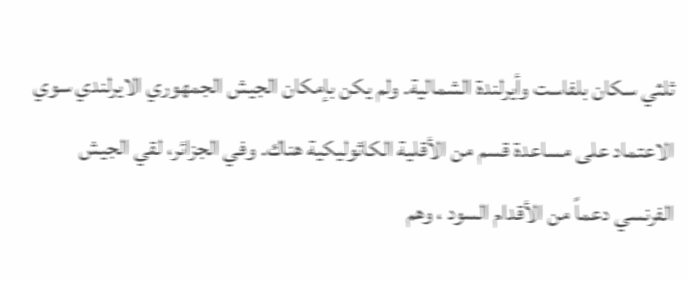ثلثي سكان بلفاست وأيرلندة الشمالية. ولم يكن بإمكان الجيش الجمهوري الايرلندي سوي الاعتماد على مساعدة قسم من الأقلية الكاثوليكية هناك. وفي الجزائر، لقي الجيش الفرنسي دعماً من الأقدام السود ، وهم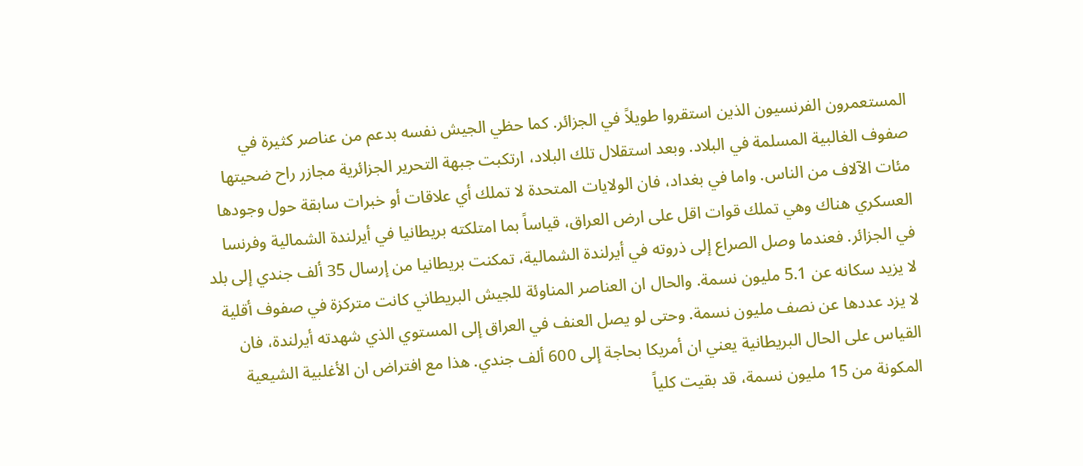المستعمرون الفرنسيون الذين استقروا طويلاً في الجزائر. كما حظي الجيش نفسه بدعم من عناصر كثيرة في صفوف الغالبية المسلمة في البلاد. وبعد استقلال تلك البلاد، ارتكبت جبهة التحرير الجزائرية مجازر راح ضحيتها مئات الآلاف من الناس. واما في بغداد، فان الولايات المتحدة لا تملك أي علاقات أو خبرات سابقة حول وجودها العسكري هناك وهي تملك قوات اقل على ارض العراق، قياساً بما امتلكته بريطانيا في أيرلندة الشمالية وفرنسا في الجزائر. فعندما وصل الصراع إلى ذروته في أيرلندة الشمالية، تمكنت بريطانيا من إرسال 35 ألف جندي إلى بلد لا يزيد سكانه عن 5.1 مليون نسمة. والحال ان العناصر المناوئة للجيش البريطاني كانت متركزة في صفوف أقلية لا يزد عددها عن نصف مليون نسمة. وحتى لو يصل العنف في العراق إلى المستوي الذي شهدته أيرلندة، فان القياس على الحال البريطانية يعني ان أمريكا بحاجة إلى 600 ألف جندي. هذا مع افتراض ان الأغلبية الشيعية المكونة من 15 مليون نسمة، قد بقيت كلياً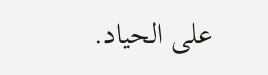على الحياد.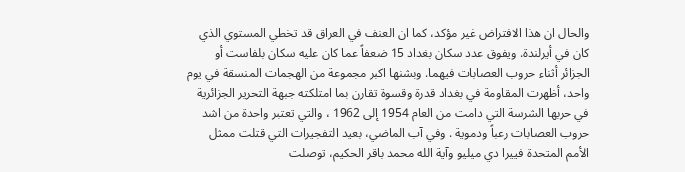والحال ان هذا الافتراض غير مؤكد، كما ان العنف في العراق قد تخطي المستوي الذي كان في أيرلندة. ويفوق عدد سكان بغداد 15 ضعفاً عما كان عليه سكان بلفاست أو الجزائر أثناء حروب العصابات فيهما. وبشنها اكبر مجموعة من الهجمات المنسقة في يوم واحد، أظهرت المقاومة في بغداد قدرة وقسوة تقارن بما امتلكته جبهة التحرير الجزائرية في حربها الشرسة التي دامت من العام 1954 إلى 1962 ، والتي تعتبر واحدة من اشد حروب العصابات رعباً ودموية . وفي آب الماضي، بعيد التفجيرات التي قتلت ممثل الأمم المتحدة فييرا دي ميليو وآية الله محمد باقر الحكيم، توصلت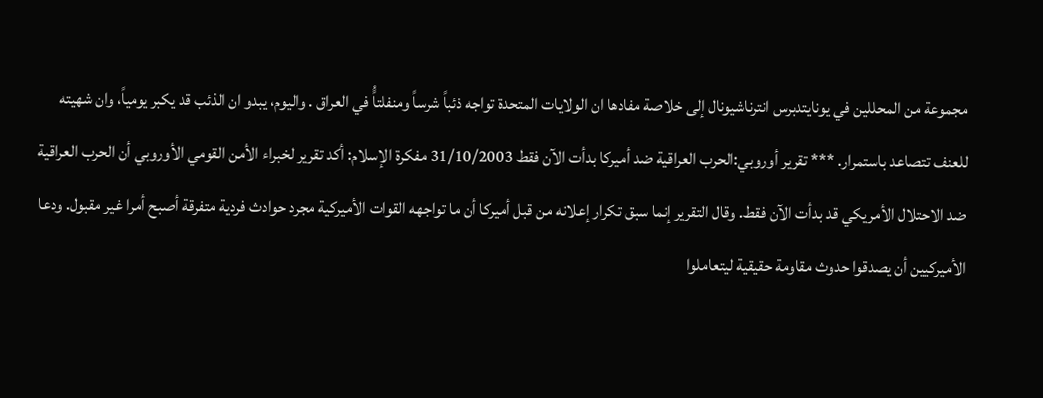مجموعة من المحللين في يونايتدبرس انترناشيونال إلى خلاصة مفادها ان الولايات المتحدة تواجه ذئباً شرساً ومنفلتاًُ في العراق . واليوم، يبدو ان الذئب قد يكبر يومياً، وان شهيته للعنف تتصاعد باستمرار. *** تقرير أوروبي:الحرب العراقية ضد أميركا بدأت الآن فقط 31/10/2003 مفكرة الإسلام: أكد تقرير لخبراء الأمن القومي الأوروبي أن الحرب العراقية ضد الاحتلال الأمريكي قد بدأت الآن فقط. وقال التقرير إنما سبق تكرار إعلانه من قبل أميركا أن ما تواجهه القوات الأميركية مجرد حوادث فردية متفرقة أصبح أمرا غير مقبول. ودعا الأميركيين أن يصدقوا حدوث مقاومة حقيقية ليتعاملوا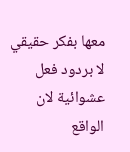معها بفكر حقيقي لا بردود فعل عشوائية لان الواقع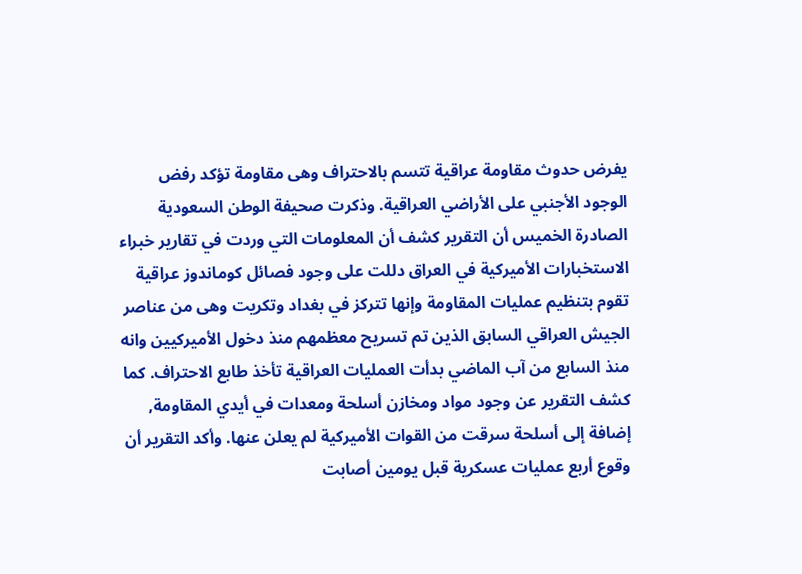يفرض حدوث مقاومة عراقية تتسم بالاحتراف وهى مقاومة تؤكد رفض الوجود الأجنبي على الأراضي العراقية. وذكرت صحيفة الوطن السعودية الصادرة الخميس أن التقرير كشف أن المعلومات التي وردت في تقارير خبراء الاستخبارات الأميركية في العراق دللت على وجود فصائل كوماندوز عراقية تقوم بتنظيم عمليات المقاومة وإنها تتركز في بغداد وتكريت وهى من عناصر الجيش العراقي السابق الذين تم تسريح معظمهم منذ دخول الأميركيين وانه منذ السابع من آب الماضي بدأت العمليات العراقية تأخذ طابع الاحتراف. كما كشف التقرير عن وجود مواد ومخازن أسلحة ومعدات في أيدي المقاومة, إضافة إلى أسلحة سرقت من القوات الأميركية لم يعلن عنها. وأكد التقرير أن وقوع أربع عمليات عسكرية قبل يومين أصابت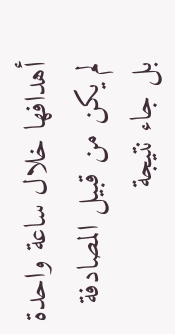أهدافها خلال ساعة واحدة لم يكن من قبيل المصادفة بل جاء نتيجة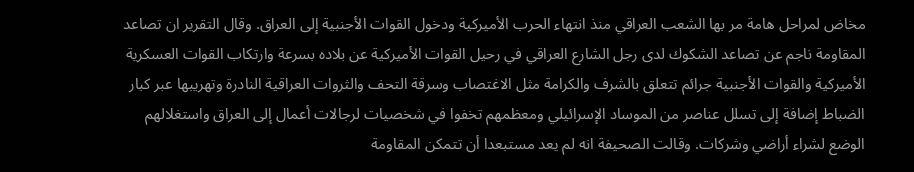مخاض لمراحل هامة مر بها الشعب العراقي منذ انتهاء الحرب الأميركية ودخول القوات الأجنبية إلى العراق. وقال التقرير ان تصاعد المقاومة ناجم عن تصاعد الشكوك لدى رجل الشارع العراقي في رحيل القوات الأميركية عن بلاده بسرعة وارتكاب القوات العسكرية الأميركية والقوات الأجنبية جرائم تتعلق بالشرف والكرامة مثل الاغتصاب وسرقة التحف والثروات العراقية النادرة وتهريبها عبر كبار الضباط إضافة إلى تسلل عناصر من الموساد الإسرائيلي ومعظمهم تخفوا في شخصيات لرجالات أعمال إلى العراق واستغلالهم الوضع لشراء أراضي وشركات. وقالت الصحيفة انه لم يعد مستبعدا أن تتمكن المقاومة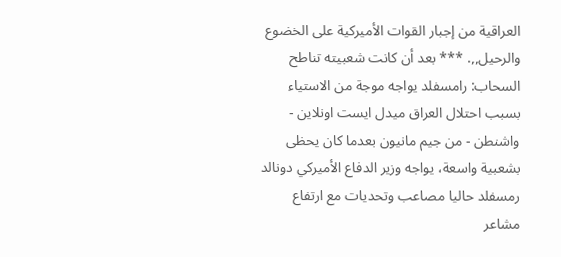العراقية من إجبار القوات الأميركية على الخضوع والرحيل,,. *** بعد أن كانت شعبيته تناطح السحاب: رامسفلد يواجه موجة من الاستياء بسبب احتلال العراق ميدل ايست اونلاين - واشنطن - من جيم مانيون بعدما كان يحظى بشعبية واسعة، يواجه وزير الدفاع الأميركي دونالد رمسفلد حاليا مصاعب وتحديات مع ارتفاع مشاعر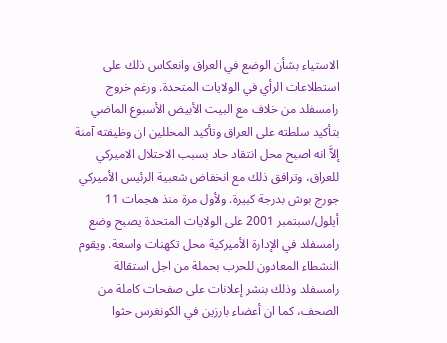الاستياء بشأن الوضع في العراق وانعكاس ذلك على استطلاعات الرأي في الولايات المتحدة. ورغم خروج رامسفلد من خلاف مع البيت الأبيض الأسبوع الماضي بتأكيد سلطته على العراق وتأكيد المحللين ان وظيفته آمنة إلاَّ انه اصبح محل انتقاد حاد بسبب الاحتلال الاميركي للعراق، وترافق ذلك مع انخفاض شعبية الرئيس الأميركي جورج بوش بدرجة كبيرة. ولأول مرة منذ هجمات 11 أيلول/سبتمبر 2001 على الولايات المتحدة يصبح وضع رامسفلد في الإدارة الأميركية محل تكهنات واسعة. ويقوم النشطاء المعادون للحرب بحملة من اجل استقالة رامسفلد وذلك بنشر إعلانات على صفحات كاملة من الصحف، كما ان أعضاء بارزين في الكونغرس حثوا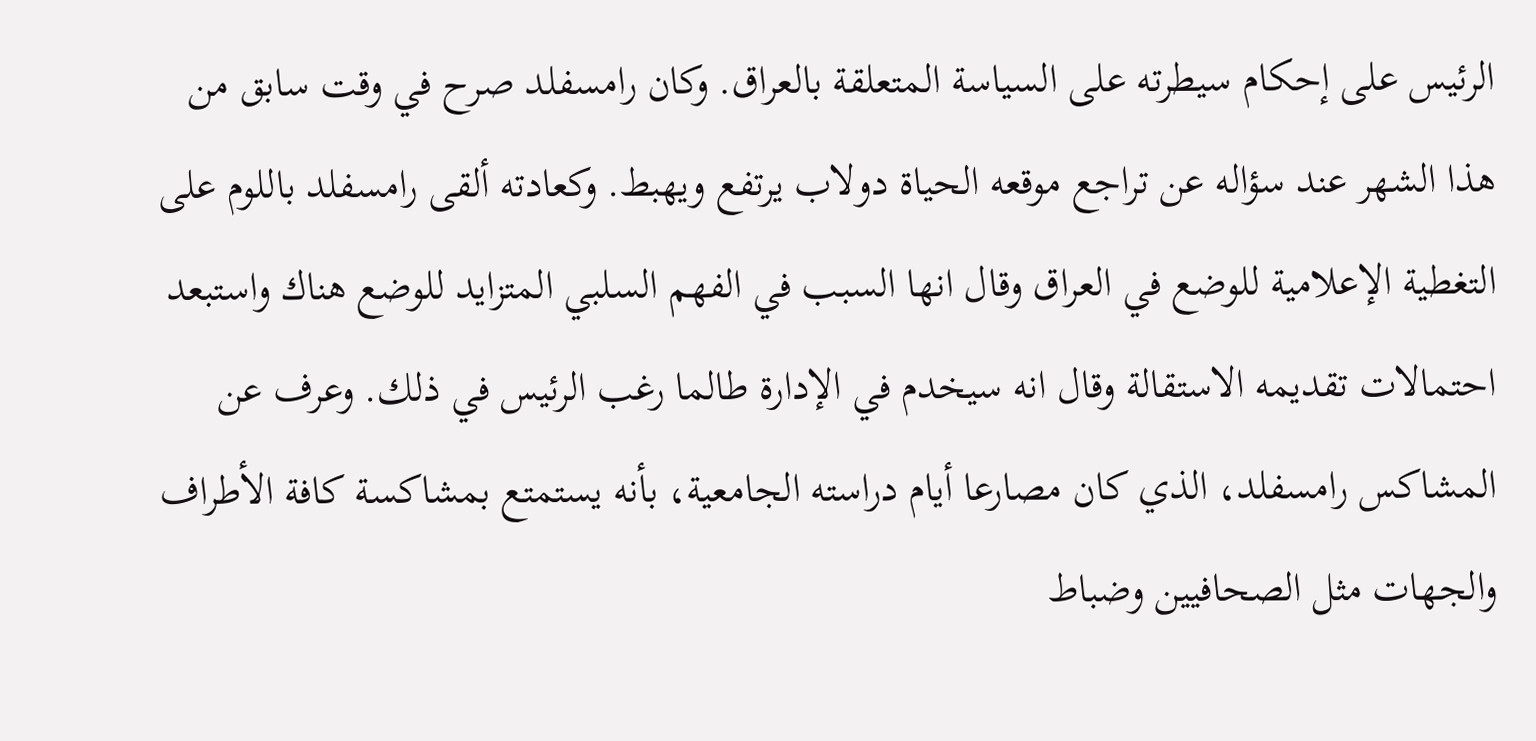الرئيس على إحكام سيطرته على السياسة المتعلقة بالعراق. وكان رامسفلد صرح في وقت سابق من هذا الشهر عند سؤاله عن تراجع موقعه الحياة دولاب يرتفع ويهبط. وكعادته ألقى رامسفلد باللوم على التغطية الإعلامية للوضع في العراق وقال انها السبب في الفهم السلبي المتزايد للوضع هناك واستبعد احتمالات تقديمه الاستقالة وقال انه سيخدم في الإدارة طالما رغب الرئيس في ذلك. وعرف عن المشاكس رامسفلد، الذي كان مصارعا أيام دراسته الجامعية، بأنه يستمتع بمشاكسة كافة الأطراف والجهات مثل الصحافيين وضباط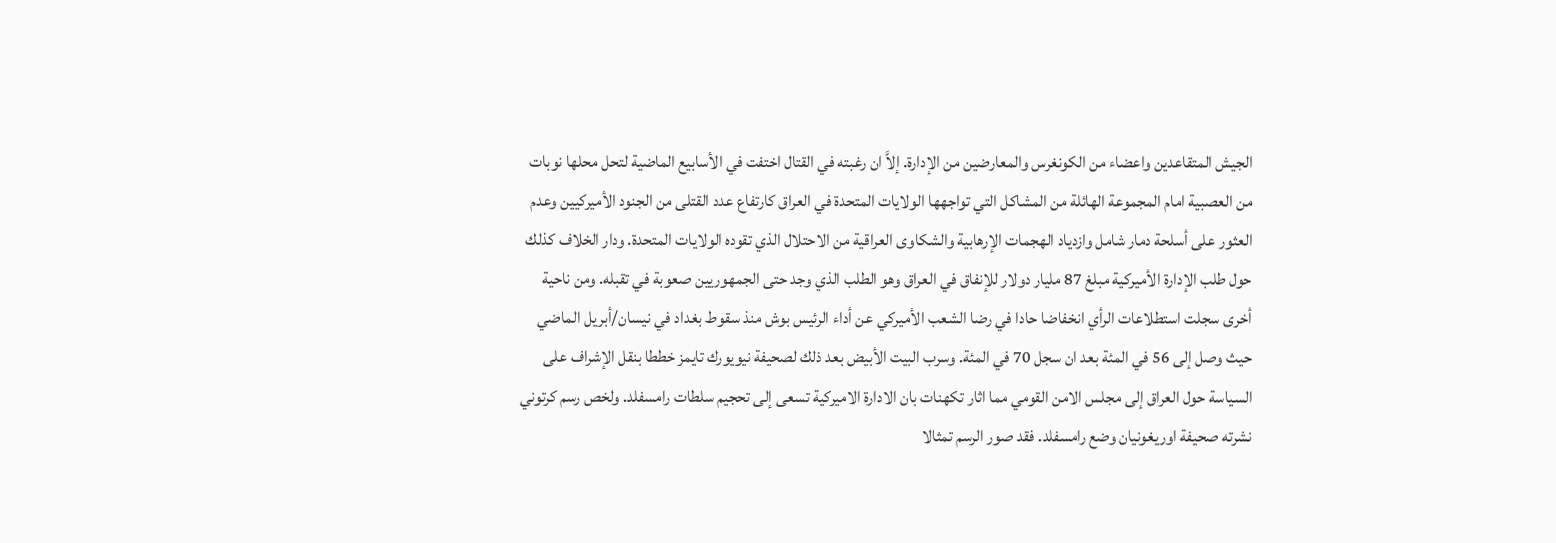الجيش المتقاعدين واعضاء من الكونغرس والمعارضين من الإدارة. إلاَّ ان رغبته في القتال اختفت في الأسابيع الماضية لتحل محلها نوبات من العصبية امام المجموعة الهائلة من المشاكل التي تواجهها الولايات المتحدة في العراق كارتفاع عدد القتلى من الجنود الأميركيين وعدم العثور على أسلحة دمار شامل وازدياد الهجمات الإرهابية والشكاوى العراقية من الاحتلال الذي تقوده الولايات المتحدة. ودار الخلاف كذلك حول طلب الإدارة الأميركية مبلغ 87 مليار دولار للإنفاق في العراق وهو الطلب الذي وجد حتى الجمهوريين صعوبة في تقبله. ومن ناحية أخرى سجلت استطلاعات الرأي انخفاضا حادا في رضا الشعب الأميركي عن أداء الرئيس بوش منذ سقوط بغداد في نيسان/أبريل الماضي حيث وصل إلى 56 في المئة بعد ان سجل 70 في المئة. وسرب البيت الأبيض بعد ذلك لصحيفة نيويورك تايمز خططا بنقل الإشراف على السياسة حول العراق إلى مجلس الامن القومي مما اثار تكهنات بان الادارة الاميركية تسعى إلى تحجيم سلطات رامسفلد. ولخص رسم كرتوني نشرته صحيفة اوريغونيان وضع رامسفلد. فقد صور الرسم تمثالا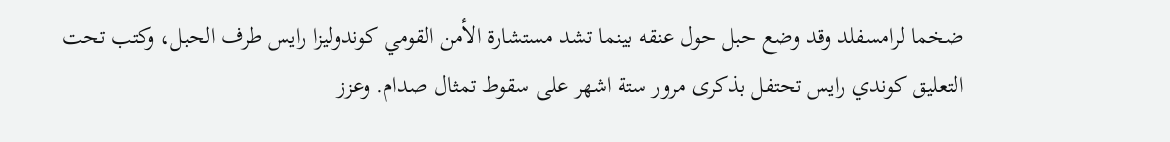ضخما لرامسفلد وقد وضع حبل حول عنقه بينما تشد مستشارة الأمن القومي كوندوليزا رايس طرف الحبل، وكتب تحت التعليق كوندي رايس تحتفل بذكرى مرور ستة اشهر على سقوط تمثال صدام. وعزز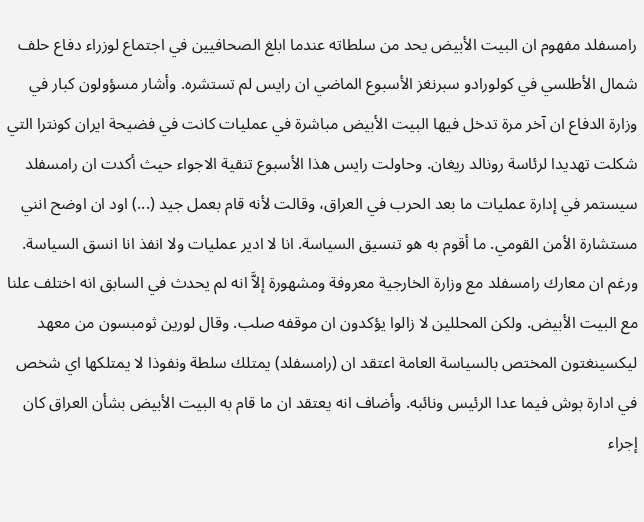رامسفلد مفهوم ان البيت الأبيض يحد من سلطاته عندما ابلغ الصحافيين في اجتماع لوزراء دفاع حلف شمال الأطلسي في كولورادو سبرنغز الأسبوع الماضي ان رايس لم تستشره. وأشار مسؤولون كبار في وزارة الدفاع ان آخر مرة تدخل فيها البيت الأبيض مباشرة في عمليات كانت في فضيحة ايران كونترا التي شكلت تهديدا لرئاسة رونالد ريغان. وحاولت رايس هذا الأسبوع تنقية الاجواء حيث أكدت ان رامسفلد سيستمر في إدارة عمليات ما بعد الحرب في العراق، وقالت لأنه قام بعمل جيد (...) اود ان اوضح انني مستشارة الأمن القومي. ما أقوم به هو تنسيق السياسة. انا لا ادير عمليات ولا انفذ انا انسق السياسة. ورغم ان معارك رامسفلد مع وزارة الخارجية معروفة ومشهورة إلاَّ انه لم يحدث في السابق انه اختلف علنا مع البيت الأبيض. ولكن المحللين لا زالوا يؤكدون ان موقفه صلب. وقال لورين ثومبسون من معهد ليكسينغتون المختص بالسياسة العامة اعتقد ان (رامسفلد) يمتلك سلطة ونفوذا لا يمتلكها اي شخص في ادارة بوش فيما عدا الرئيس ونائبه. وأضاف انه يعتقد ان ما قام به البيت الأبيض بشأن العراق كان إجراء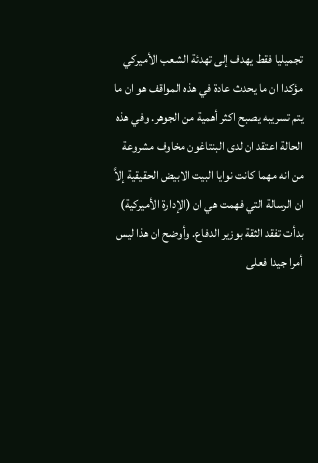تجميليا فقط يهدف إلى تهدئة الشعب الأميركي مؤكدا ان ما يحدث عادة في هذه المواقف هو ان ما يتم تسريبه يصبح اكثر أهمية من الجوهر. وفي هذه الحالة اعتقد ان لدى البنتاغون مخاوف مشروعة من انه مهما كانت نوايا البيت الابيض الحقيقية إلاَّ ان الرسالة التي فهمت هي ان (الإدارة الأميركية) بدأت تفقد الثقة بوزير الدفاع. وأوضح ان هذا ليس أمرا جيدا فعلى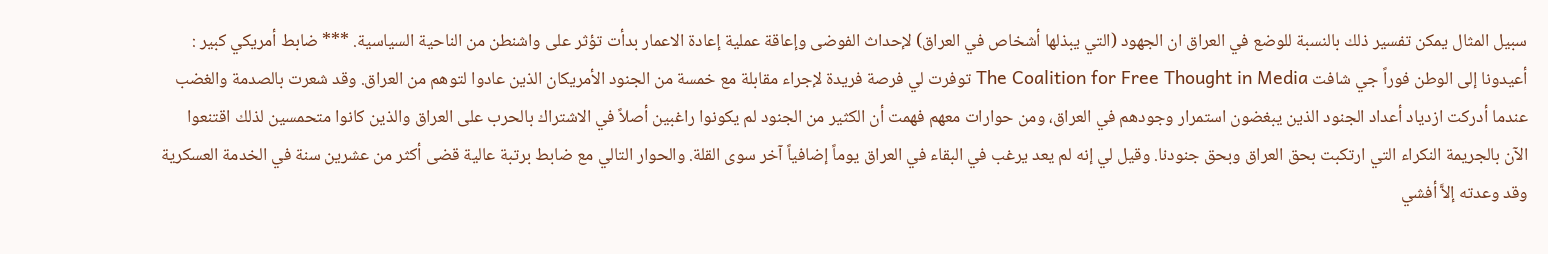سبيل المثال يمكن تفسير ذلك بالنسبة للوضع في العراق ان الجهود (التي يبذلها أشخاص في العراق) لإحداث الفوضى وإعاقة عملية إعادة الاعمار بدأت تؤثر على واشنطن من الناحية السياسية. *** ضابط أمريكي كبير : أعيدونا إلى الوطن فوراً جي شافت The Coalition for Free Thought in Media توفرت لي فرصة فريدة لإجراء مقابلة مع خمسة من الجنود الأمريكان الذين عادوا لتوهم من العراق. وقد شعرت بالصدمة والغضب عندما أدركت ازدياد أعداد الجنود الذين يبغضون استمرار وجودهم في العراق، ومن حوارات معهم فهمت أن الكثير من الجنود لم يكونوا راغبين أصلاً في الاشتراك بالحرب على العراق والذين كانوا متحمسين لذلك اقتنعوا الآن بالجريمة النكراء التي ارتكبت بحق العراق وبحق جنودنا. وقيل لي إنه لم يعد يرغب في البقاء في العراق يوماً إضافياً آخر سوى القلة. والحوار التالي مع ضابط برتبة عالية قضى أكثر من عشرين سنة في الخدمة العسكرية وقد وعدته إلاَّ أفشي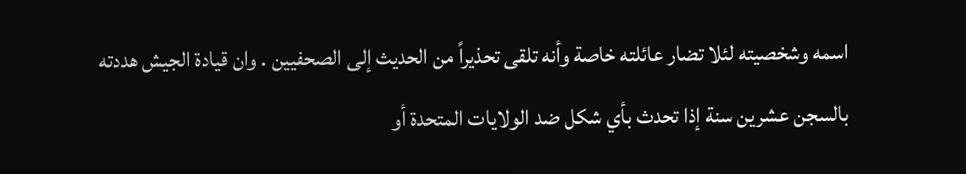اسمه وشخصيته لئلا تضار عائلته خاصة وأنه تلقى تحذيراً من الحديث إلى الصحفيين . وان قيادة الجيش هددته بالسجن عشرين سنة إذا تحدث بأي شكل ضد الولايات المتحدة أو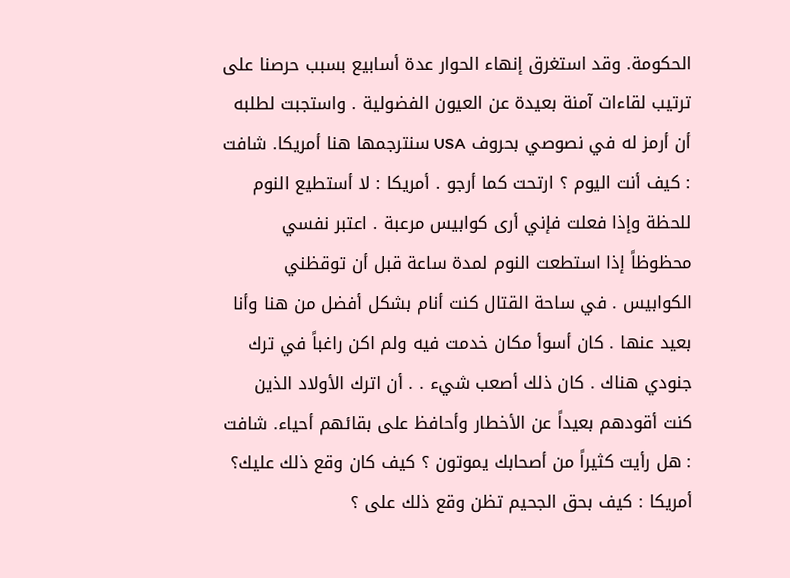الحكومة. وقد استغرق إنهاء الحوار عدة أسابيع بسبب حرصنا على ترتيب لقاءات آمنة بعيدة عن العيون الفضولية . واستجبت لطلبه أن أرمز له في نصوصي بحروف USA سنترجمها هنا أمريكا. شافت : كيف أنت اليوم ؟ ارتحت كما أرجو . أمريكا : لا أستطيع النوم للحظة وإذا فعلت فإني أرى كوابيس مرعبة . اعتبر نفسي محظوظاً إذا استطعت النوم لمدة ساعة قبل أن توقظني الكوابيس . في ساحة القتال كنت أنام بشكل أفضل من هنا وأنا بعيد عنها . كان أسوأ مكان خدمت فيه ولم اكن راغباً في ترك جنودي هناك . كان ذلك أصعب شيء . . أن اترك الأولاد الذين كنت أقودهم بعيداً عن الأخطار وأحافظ على بقائهم أحياء. شافت : هل رأيت كثيراً من أصحابك يموتون ؟ كيف كان وقع ذلك عليك؟ أمريكا : كيف بحق الجحيم تظن وقع ذلك على ؟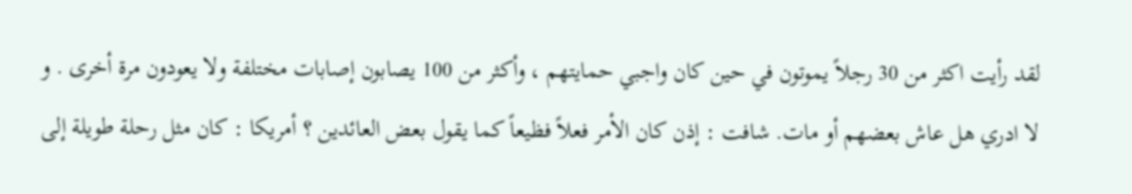لقد رأيت اكثر من 30 رجلاً يموتون في حين كان واجبي حمايتهم ، وأكثر من 100 يصابون إصابات مختلفة ولا يعودون مرة أخرى . و لا ادري هل عاش بعضهم أو مات. شافت : إذن كان الأمر فعلاً فظيعاً كما يقول بعض العائدين ؟ أمريكا : كان مثل رحلة طويلة إلى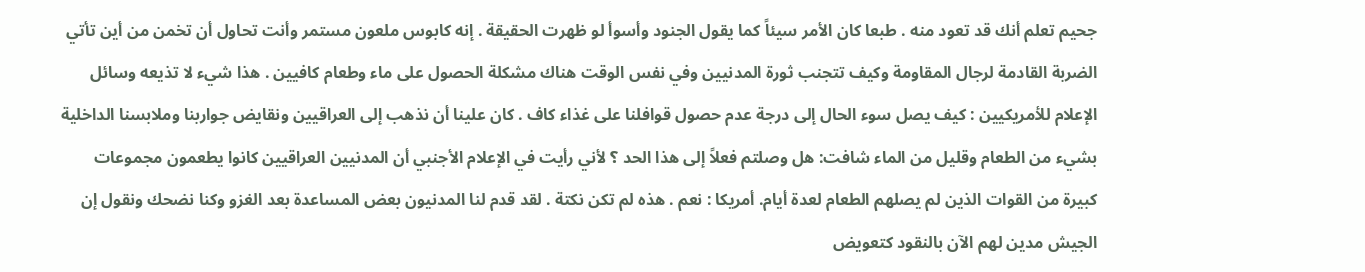جحيم تعلم أنك قد تعود منه . طبعا كان الأمر سيئاً كما يقول الجنود وأسوأ لو ظهرت الحقيقة . إنه كابوس ملعون مستمر وأنت تحاول أن تخمن من أين تأتي الضربة القادمة لرجال المقاومة وكيف تتجنب ثورة المدنيين وفي نفس الوقت هناك مشكلة الحصول على ماء وطعام كافيين . هذا شيء لا تذيعه وسائل الإعلام للأمريكيين : كيف يصل سوء الحال إلى درجة عدم حصول قوافلنا على غذاء كاف . كان علينا أن نذهب إلى العراقيين ونقايض جواربنا وملابسنا الداخلية بشيء من الطعام وقليل من الماء شافت: هل وصلتم فعلاً إلى هذا الحد ؟ لأني رأيت في الإعلام الأجنبي أن المدنيين العراقيين كانوا يطعمون مجموعات كبيرة من القوات الذين لم يصلهم الطعام لعدة أيام. أمريكا : نعم . هذه لم تكن نكتة . لقد قدم لنا المدنيون بعض المساعدة بعد الغزو وكنا نضحك ونقول إن الجيش مدين لهم الآن بالنقود كتعويض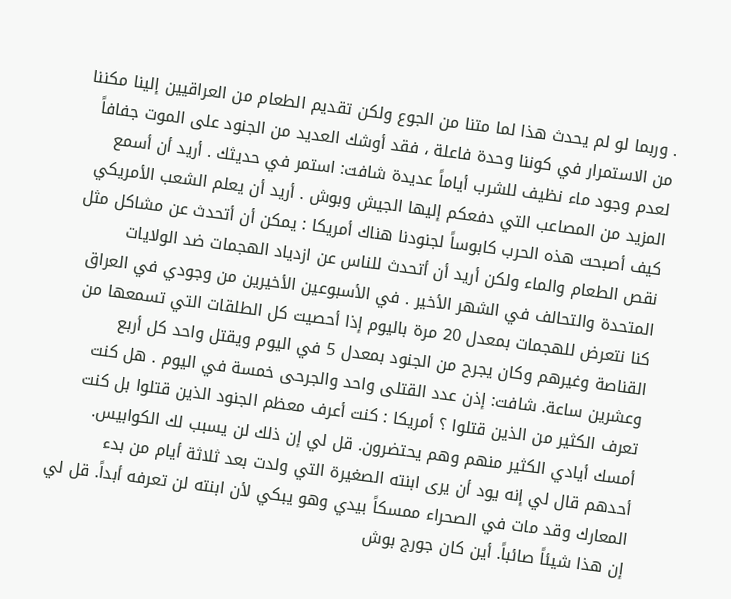. وربما لو لم يحدث هذا لما متنا من الجوع ولكن تقديم الطعام من العراقيين إلينا مكننا من الاستمرار في كوننا وحدة فاعلة ، فقد أوشك العديد من الجنود على الموت جفافاً لعدم وجود ماء نظيف للشرب أياماً عديدة شافت: استمر في حديثك . أريد أن أسمع المزيد من المصاعب التي دفعكم إليها الجيش وبوش . أريد أن يعلم الشعب الأمريكي كيف أصبحت هذه الحرب كابوساً لجنودنا هناك أمريكا : يمكن أن أتحدث عن مشاكل مثل نقص الطعام والماء ولكن أريد أن أتحدث للناس عن ازدياد الهجمات ضد الولايات المتحدة والتحالف في الشهر الأخير . في الأسبوعين الأخيرين من وجودي في العراق كنا نتعرض للهجمات بمعدل 20 مرة باليوم إذا أحصيت كل الطلقات التي تسمعها من القناصة وغيرهم وكان يجرح من الجنود بمعدل 5 في اليوم ويقتل واحد كل أربع وعشرين ساعة. شافت: إذن عدد القتلى واحد والجرحى خمسة في اليوم . هل كنت تعرف الكثير من الذين قتلوا ؟ أمريكا : كنت أعرف معظم الجنود الذين قتلوا بل كنت أمسك أيادي الكثير منهم وهم يحتضرون. قل لي إن ذلك لن يسبب لك الكوابيس. أحدهم قال لي إنه يود أن يرى ابنته الصغيرة التي ولدت بعد ثلاثة أيام من بدء المعارك وقد مات في الصحراء ممسكاً بيدي وهو يبكي لأن ابنته لن تعرفه أبداً. قل لي إن هذا شيئاً صائباً. أين كان جورج بوش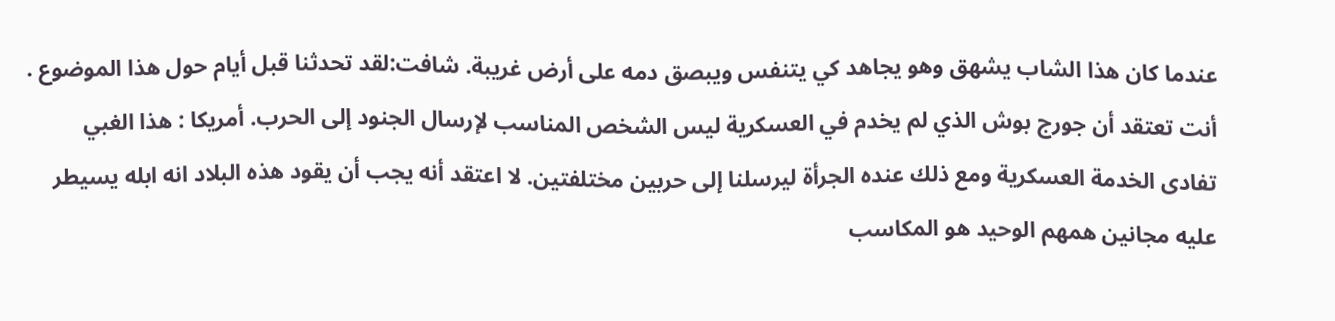عندما كان هذا الشاب يشهق وهو يجاهد كي يتنفس ويبصق دمه على أرض غريبة. شافت:لقد تحدثنا قبل أيام حول هذا الموضوع . أنت تعتقد أن جورج بوش الذي لم يخدم في العسكرية ليس الشخص المناسب لإرسال الجنود إلى الحرب. أمريكا : هذا الغبي تفادى الخدمة العسكرية ومع ذلك عنده الجرأة ليرسلنا إلى حربين مختلفتين. لا اعتقد أنه يجب أن يقود هذه البلاد انه ابله يسيطر عليه مجانين همهم الوحيد هو المكاسب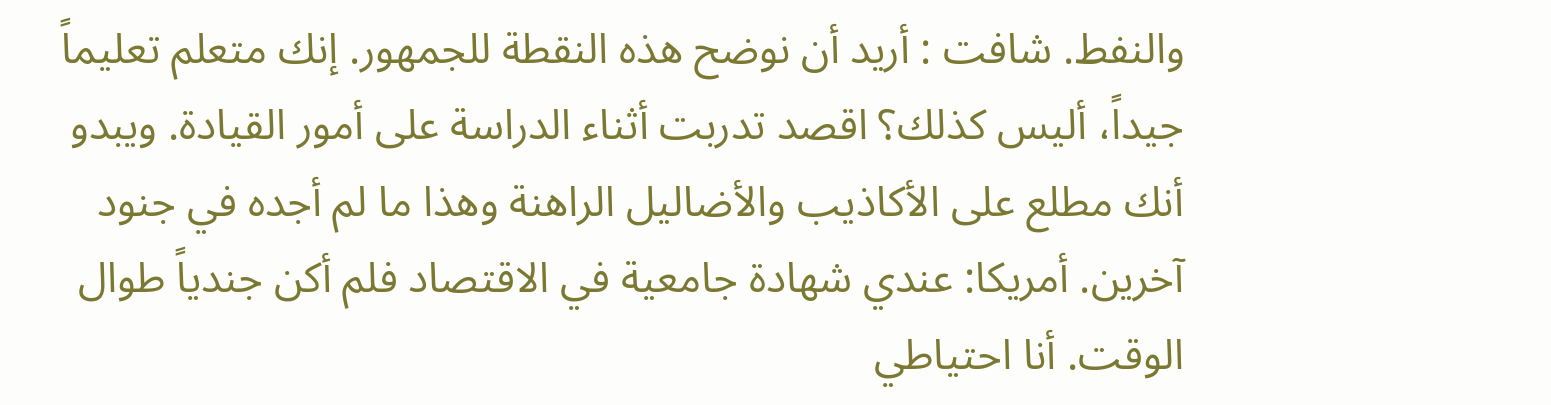والنفط. شافت : أريد أن نوضح هذه النقطة للجمهور. إنك متعلم تعليماً جيداً، أليس كذلك؟ اقصد تدربت أثناء الدراسة على أمور القيادة. ويبدو أنك مطلع على الأكاذيب والأضاليل الراهنة وهذا ما لم أجده في جنود آخرين. أمريكا: عندي شهادة جامعية في الاقتصاد فلم أكن جندياً طوال الوقت. أنا احتياطي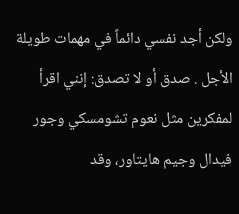ولكن أجد نفسي دائماً في مهمات طويلة الأجل . صدق أو لا تصدق: إنني اقرأ لمفكرين مثل نعوم تشومسكي وجور فيدال وجيم هايتاور، وقد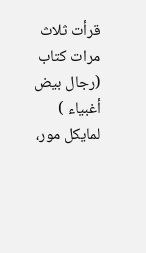قرأت ثلاث مرات كتاب (رجال بيض أغبياء ) لمايكل مور،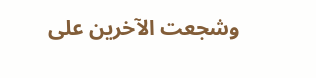وشجعت الآخرين على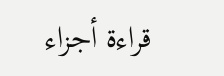قراءة أجزاء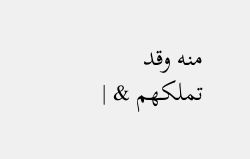منه وقد تملكهم & |